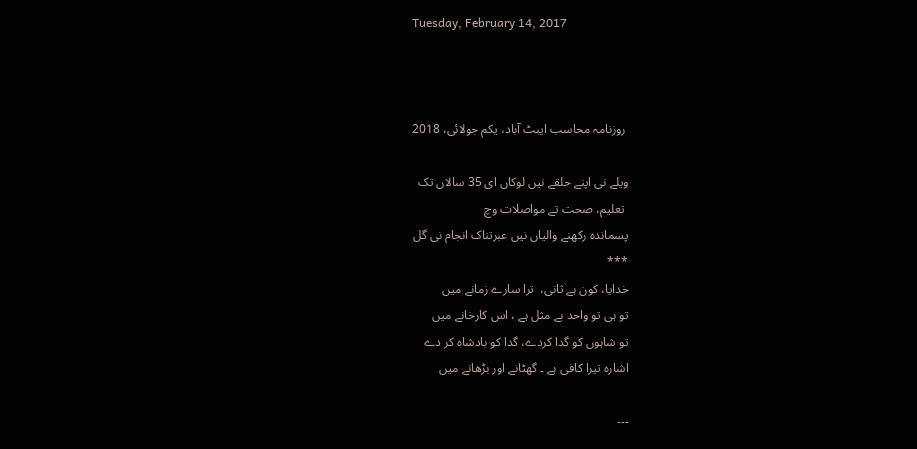Tuesday, February 14, 2017



 روزنامہ محاسب ایبٹ آباد، یکم جولائی، 2018

ویلے نی اپنے حلقے نیں لوکاں ای 35 سالاں تک
 تعلیم، صحت تے مواصلات وچ
پسماندہ رکھنے والیاں نیں عبرتناک انجام نی گل
***
خدایا، کون ہے ثانی،  ترا سارے زمانے میں
تو ہی تو واحد بے مثل ہے ، اس کارخانے میں
تو شاہوں کو گدا کردے، گدا کو بادشاہ کر دے
اشارہ تیرا کافی ہے ۔ گھٹانے اور بڑھانے میں

---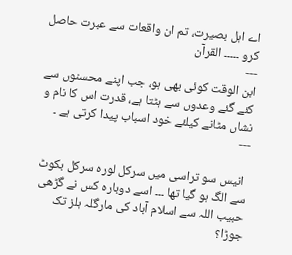اے اہل بصیرت، تم ان واقعات سے عبرت حاصل کرو ۔۔۔۔۔ القرآن
---
ابن الوقت کوئی بھی ہو، جب اپنے محسنوں سے کئے گئے وعدوں سے ہٹتا ہے، قدرت اس کا نام و نشاں مٹانے کیلئے خود اسباب پیدا کرتی ہے ۔
---

 انیس سو تراسی میں سرکل لورہ سرکل بکوٹ سے الگ ہو گیا تھا ۔۔۔ اسے دوبارہ کس نے گڑھی حبیب اللہ سے اسلام آباد کی مارگلہ ہلز تک جوڑا؟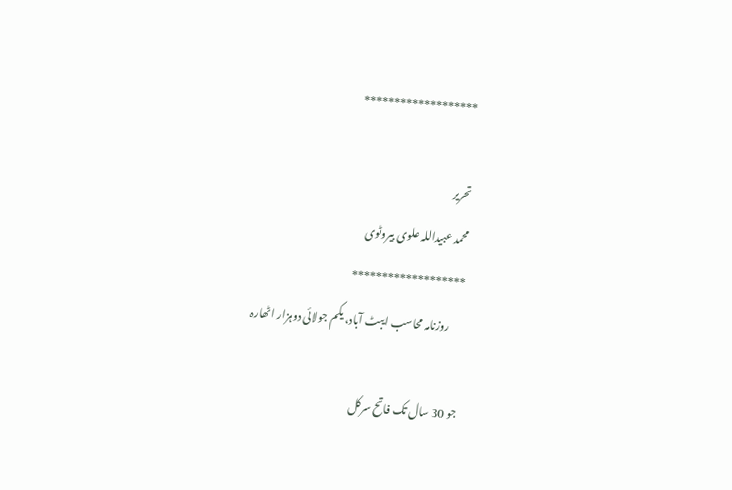*******************

تحریر
محمد عبیداللہ علوی بیروٹوی
*******************
      روزنامہ محاسب ایبٹ آباد، یکم جولائی دوہزار اٹھارہ

جو 30 سال تک فاتح سرکل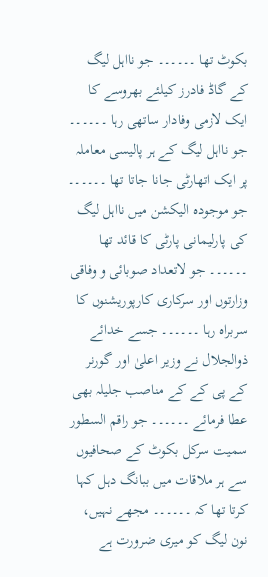بکوٹ تھا ۔۔۔۔۔۔ جو نااہل لیگ کے گاڈ فادرز کیلئے بھروسے کا ایک لازمی وفادار ساتھی رہا ۔۔۔۔۔۔ جو نااہل لیگ کے ہر پالیسی معاملہ پر ایک اتھارٹی جانا جاتا تھا ۔۔۔۔۔۔ جو موجودہ الیکشن میں نااہل لیگ کی پارلیمانی پارٹی کا قائد تھا ۔۔۔۔۔۔ جو لاتعداد صوبائی و وفاقی وزارتوں اور سرکاری کارپوریشنوں کا سربراہ رہا ۔۔۔۔۔۔ جسے خدائے ذوالجلال نے وزیر اعلیٰ اور گورنر کے پی کے کے مناصب جلیلہ بھی عطا فرمائے ۔۔۔۔۔۔ جو راقم السطور سمیت سرکل بکوٹ کے صحافیوں سے ہر ملاقات میں ببانگ دہل کہا کرتا تھا کہ ۔۔۔۔۔۔ مجھے نہیں، نون لیگ کو میری ضرورت ہے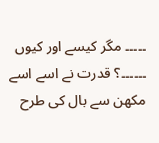۔۔۔۔۔ مگر کیسے اور کیوں ۔۔۔۔۔۔؟ قدرت نے اسے اسے مکھن سے بال کی طرح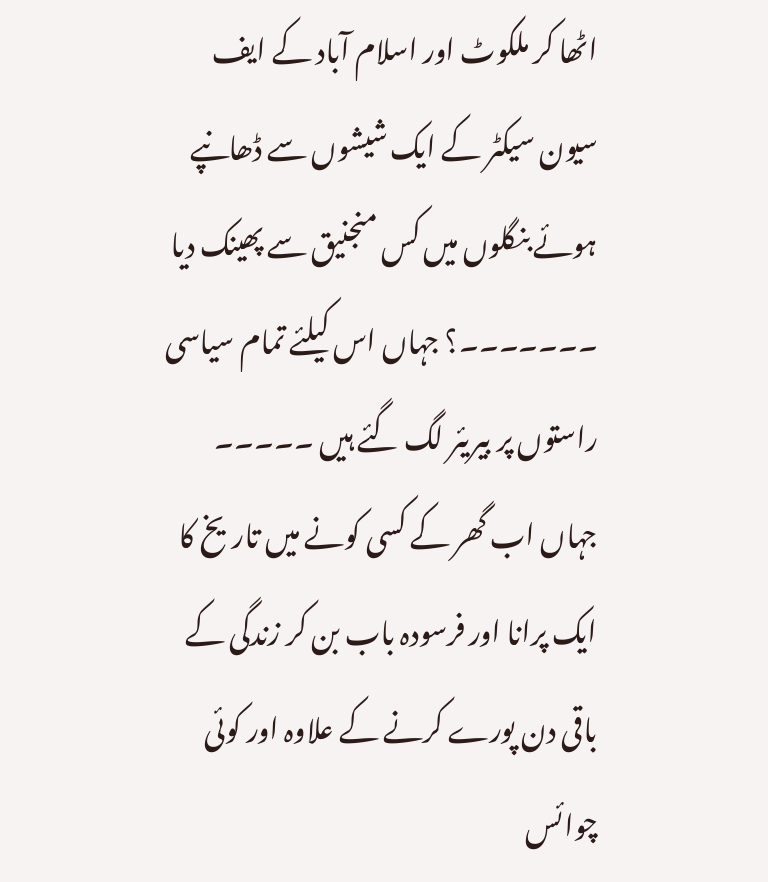اٹھا کر ملکوٹ اور اسلام آباد کے ایف سیون سیکٹر کے ایک شیشوں سے ڈھانپے ہوئے بنگلوں میں کس منجنیق سے پھینک دیا ۔۔۔۔۔۔۔؟ جہاں اس کیلئے تمام سیاسی راستوں پر بیریئر لگ گئے ہیں ۔۔۔۔۔ جہاں اب گھر کے کسی کونے میں تاریخ کا ایک پرانا اور فرسودہ باب بن کر زندگی کے باقی دن پورے کرنے کے علاوہ اور کوئی چوائس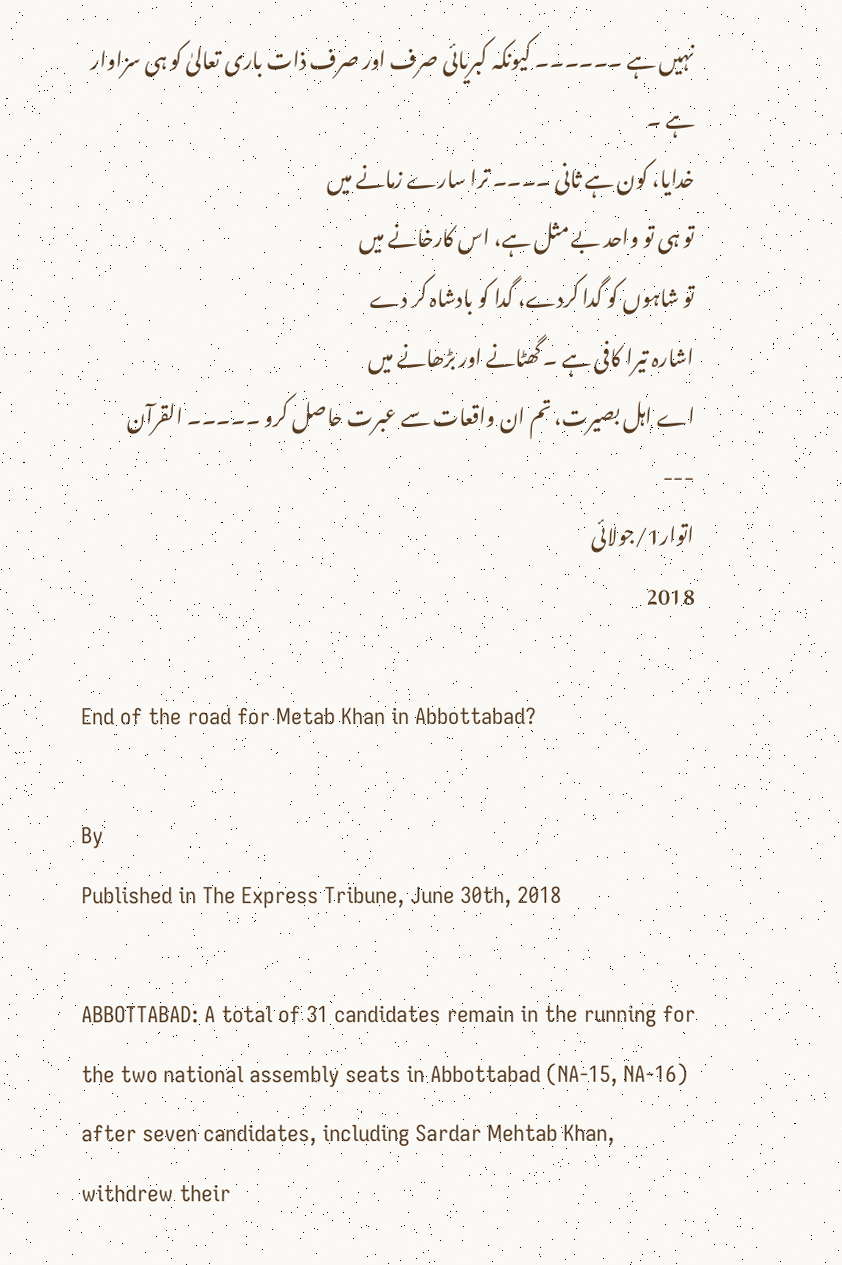نہیں ہے ۔۔۔۔۔۔ کیونکہ کبریائی صرف اور صرف ذات باری تعالیٰ کو ہی سزاوار ہے ۔
خدایا، کون ہے ثانی ۔۔۔۔ ترا سارے زمانے میں
تو ہی تو واحد بے مثل ہے، اس کارخانے میں
تو شاہوں کو گدا کردے، گدا کو بادشاہ کر دے
اشارہ تیرا کافی ہے ۔ گھٹانے اور بڑھانے میں
اے اہل بصیرت، تم ان واقعات سے عبرت حاصل کرو ۔۔۔۔۔ القرآن
---
اتوار1/جولائی
2018

End of the road for Metab Khan in Abbottabad?

By
Published in The Express Tribune, June 30th, 2018

ABBOTTABAD: A total of 31 candidates remain in the running for the two national assembly seats in Abbottabad (NA-15, NA-16) after seven candidates, including Sardar Mehtab Khan, withdrew their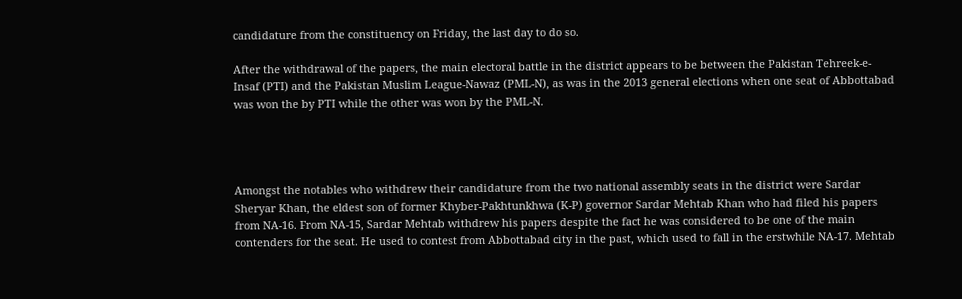candidature from the constituency on Friday, the last day to do so.

After the withdrawal of the papers, the main electoral battle in the district appears to be between the Pakistan Tehreek-e-Insaf (PTI) and the Pakistan Muslim League-Nawaz (PML-N), as was in the 2013 general elections when one seat of Abbottabad was won the by PTI while the other was won by the PML-N.




Amongst the notables who withdrew their candidature from the two national assembly seats in the district were Sardar Sheryar Khan, the eldest son of former Khyber-Pakhtunkhwa (K-P) governor Sardar Mehtab Khan who had filed his papers from NA-16. From NA-15, Sardar Mehtab withdrew his papers despite the fact he was considered to be one of the main contenders for the seat. He used to contest from Abbottabad city in the past, which used to fall in the erstwhile NA-17. Mehtab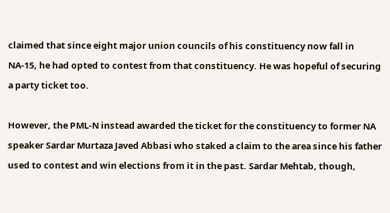claimed that since eight major union councils of his constituency now fall in NA-15, he had opted to contest from that constituency. He was hopeful of securing a party ticket too.

However, the PML-N instead awarded the ticket for the constituency to former NA speaker Sardar Murtaza Javed Abbasi who staked a claim to the area since his father used to contest and win elections from it in the past. Sardar Mehtab, though,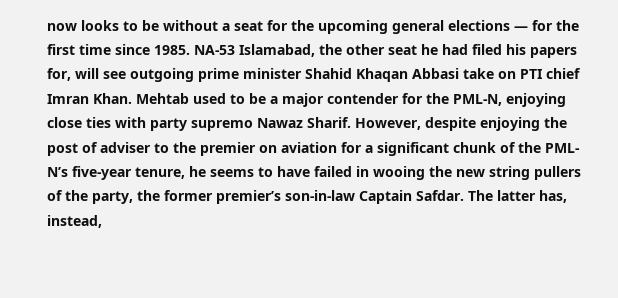now looks to be without a seat for the upcoming general elections — for the first time since 1985. NA-53 Islamabad, the other seat he had filed his papers for, will see outgoing prime minister Shahid Khaqan Abbasi take on PTI chief Imran Khan. Mehtab used to be a major contender for the PML-N, enjoying close ties with party supremo Nawaz Sharif. However, despite enjoying the post of adviser to the premier on aviation for a significant chunk of the PML-N’s five-year tenure, he seems to have failed in wooing the new string pullers of the party, the former premier’s son-in-law Captain Safdar. The latter has, instead,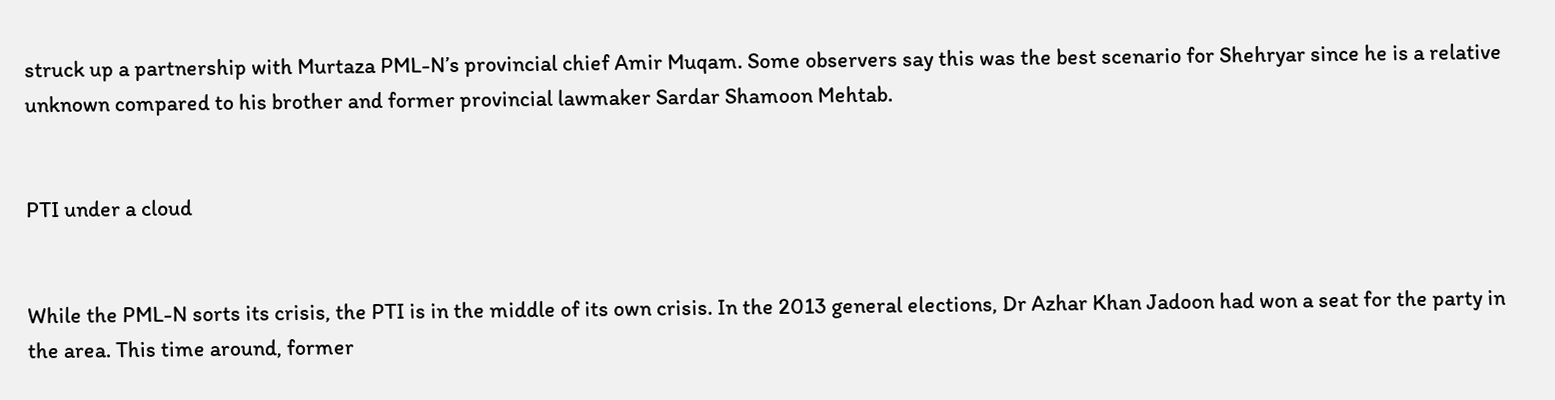struck up a partnership with Murtaza PML-N’s provincial chief Amir Muqam. Some observers say this was the best scenario for Shehryar since he is a relative unknown compared to his brother and former provincial lawmaker Sardar Shamoon Mehtab.


PTI under a cloud


While the PML-N sorts its crisis, the PTI is in the middle of its own crisis. In the 2013 general elections, Dr Azhar Khan Jadoon had won a seat for the party in the area. This time around, former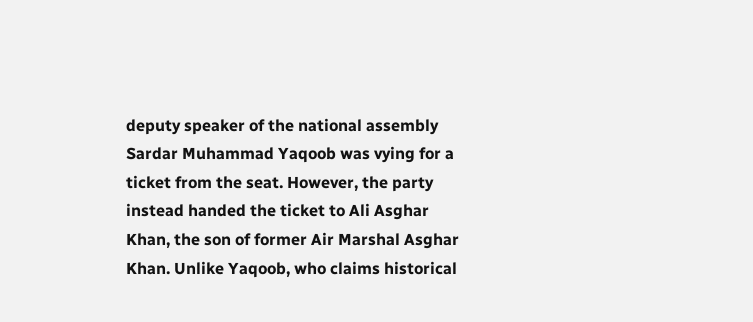deputy speaker of the national assembly Sardar Muhammad Yaqoob was vying for a ticket from the seat. However, the party instead handed the ticket to Ali Asghar Khan, the son of former Air Marshal Asghar Khan. Unlike Yaqoob, who claims historical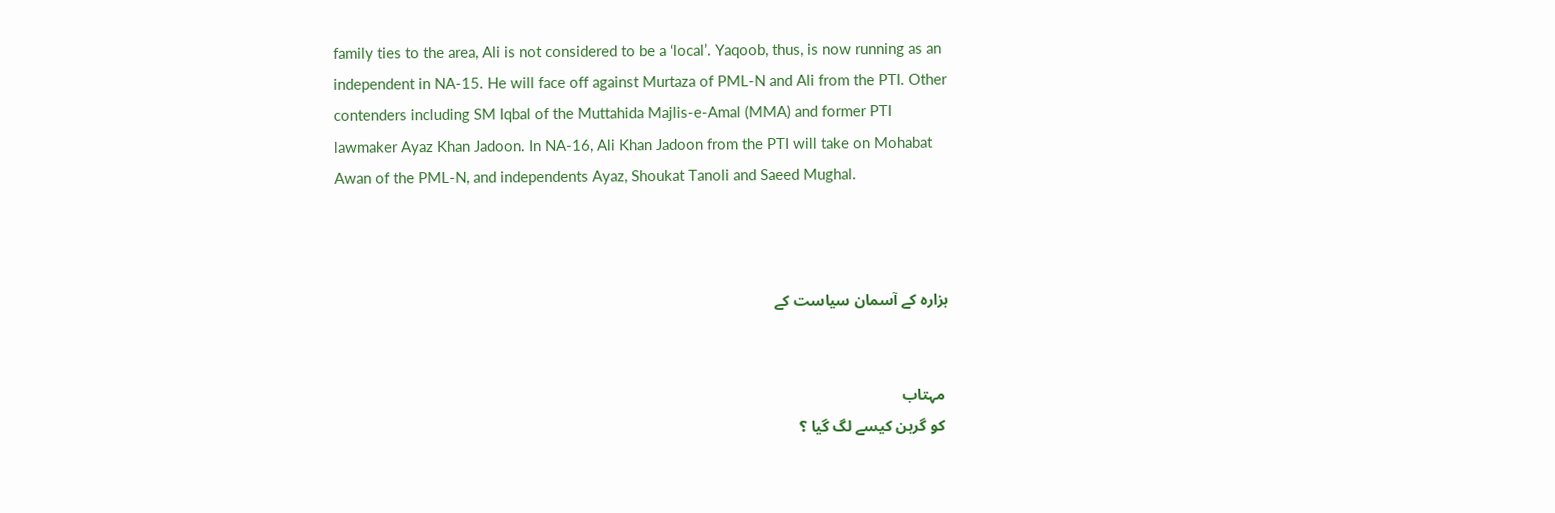family ties to the area, Ali is not considered to be a ‘local’. Yaqoob, thus, is now running as an independent in NA-15. He will face off against Murtaza of PML-N and Ali from the PTI. Other contenders including SM Iqbal of the Muttahida Majlis-e-Amal (MMA) and former PTI lawmaker Ayaz Khan Jadoon. In NA-16, Ali Khan Jadoon from the PTI will take on Mohabat Awan of the PML-N, and independents Ayaz, Shoukat Tanoli and Saeed Mughal.



ہزارہ کے آسمان سیاست کے


 مہتاب
 کو گرہن کیسے لگ گیا ؟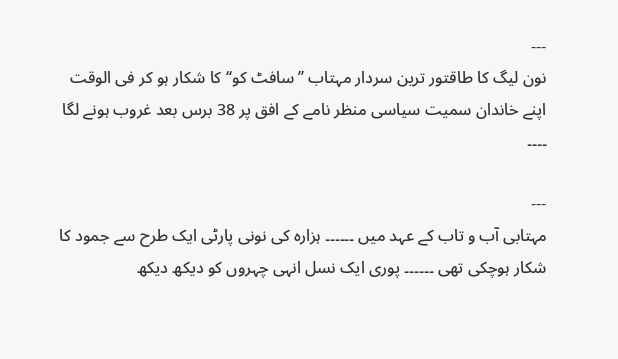---
نون لیگ کا طاقتور ترین سردار مہتاب ’’سافٹ کو‘‘کا شکار ہو کر فی الوقت اپنے خاندان سمیت سیاسی منظر نامے کے افق پر 38 برس بعد غروب ہونے لگا ۔۔۔۔

---
مہتابی آب و تاب کے عہد میں ۔۔۔۔۔۔ ہزارہ کی نونی پارٹی ایک طرح سے جمود کا شکار ہوچکی تھی ۔۔۔۔۔۔ پوری ایک نسل انہی چہروں کو دیکھ دیکھ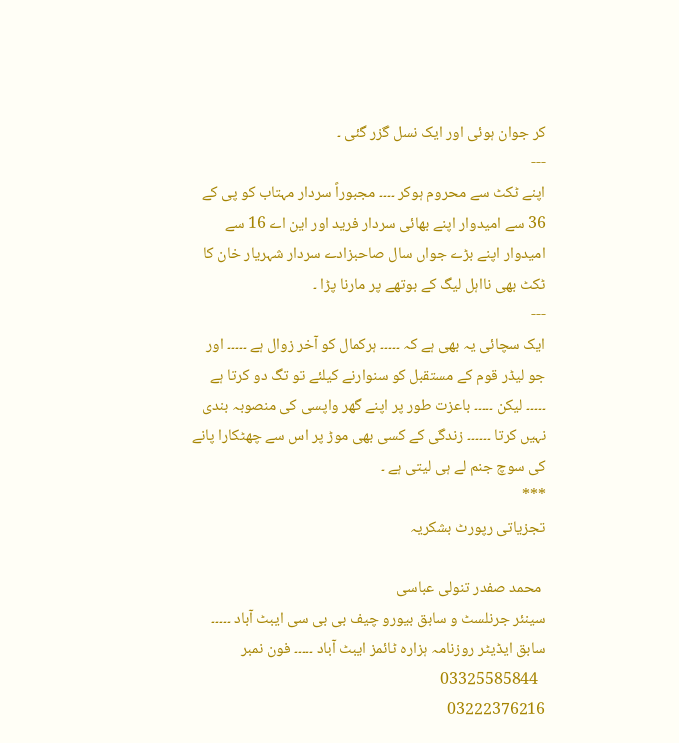کر جوان ہوئی اور ایک نسل گزر گئی ۔
---
اپنے ٹکٹ سے محروم ہوکر ۔۔۔۔ مجبوراً سردار مہتاب کو پی کے 36 سے امیدوار اپنے بھائی سردار فرید اور این اے 16 سے امیدوار اپنے بڑے جواں سال صاحبزادے سردار شہریار خان کا ٹکٹ بھی نااہل لیگ کے بوتھے پر مارنا پڑا ۔
---
ایک سچائی یہ بھی ہے کہ ۔۔۔۔۔ ہرکمال کو آخر زوال ہے ۔۔۔۔۔ اور جو لیڈر قوم کے مستقبل کو سنوارنے کیلئے تو تگ دو کرتا ہے ۔۔۔۔۔ لیکن ۔۔۔۔۔ باعزت طور پر اپنے گھر واپسی کی منصوبہ بندی نہیں کرتا ۔۔۔۔۔۔ زندگی کے کسی بھی موڑ پر اس سے چھٹکارا پانے کی سوچ جنم لے ہی لیتی ہے ۔
***
تجزیاتی رپورٹ بشکریہ

 محمد صفدر تنولی عباسی
سینئر جرنلسٹ و سابق بیورو چیف بی بی سی ایبٹ آباد ۔۔۔۔۔ سابق ایڈیٹر روزنامہ ہزارہ ٹائمز ایبٹ آباد ۔۔۔۔۔ فون نمبر
  03325585844
03222376216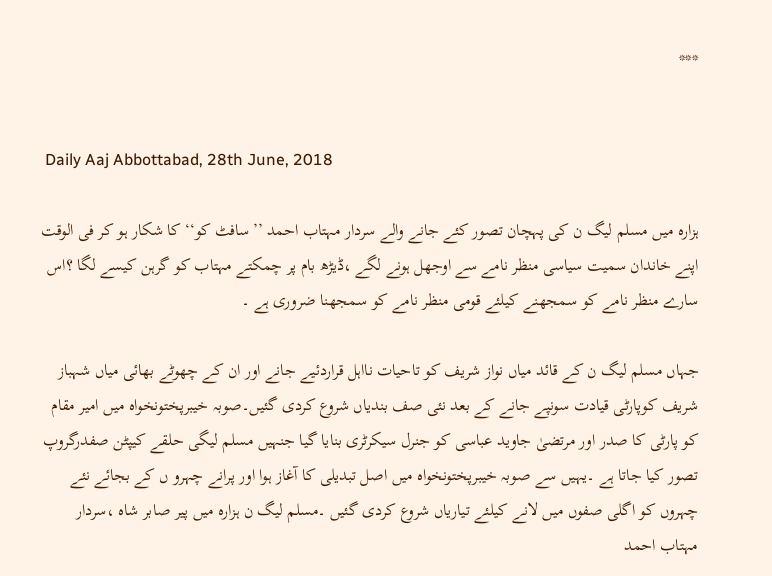***


 Daily Aaj Abbottabad, 28th June, 2018

ہزارہ میں مسلم لیگ ن کی پہچان تصور کئے جانے والے سردار مہتاب احمد ’’سافٹ کو‘‘کا شکار ہو کر فی الوقت اپنے خاندان سمیت سیاسی منظر نامے سے اوجھل ہونے لگے ،ڈیڑھ بام پر چمکتے مہتاب کو گرہن کیسے لگا ؟اس سارے منظر نامے کو سمجھنے کیلئے قومی منظر نامے کو سمجھنا ضروری ہے ۔

جہاں مسلم لیگ ن کے قائد میاں نواز شریف کو تاحیات نااہل قراردئیے جانے اور ان کے چھوٹے بھائی میاں شہباز شریف کوپارٹی قیادت سونپے جانے کے بعد نئی صف بندیاں شروع کردی گئیں۔صوبہ خیبرپختونخواہ میں امیر مقام کو پارٹی کا صدر اور مرتضیٰ جاوید عباسی کو جنرل سیکرٹری بنایا گیا جنہیں مسلم لیگی حلقے کیپٹن صفدرگروپ تصور کیا جاتا ہے ۔یہیں سے صوبہ خیبرپختونخواہ میں اصل تبدیلی کا آغاز ہوا اور پرانے چہرو ں کے بجائے نئے چہروں کو اگلی صفوں میں لانے کیلئے تیاریاں شروع کردی گئیں ۔مسلم لیگ ن ہزارہ میں پیر صابر شاہ ،سردار مہتاب احمد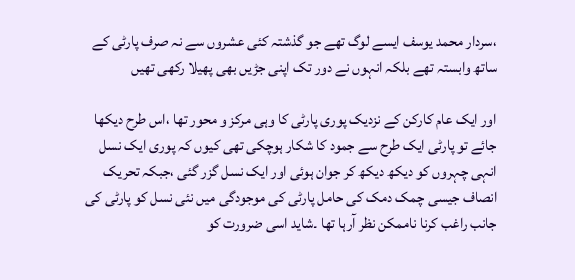،سردار محمد یوسف ایسے لوگ تھے جو گذشتہ کئی عشروں سے نہ صرف پارٹی کے ساتھ وابستہ تھے بلکہ انہوں نے دور تک اپنی جڑیں بھی پھیلا رکھی تھیں

اور ایک عام کارکن کے نزدیک پوری پارٹی کا وہی مرکز و محور تھا ،اس طرح دیکھا جائے تو پارٹی ایک طرح سے جمود کا شکار ہوچکی تھی کیوں کہ پوری ایک نسل انہی چہروں کو دیکھ دیکھ کر جوان ہوئی اور ایک نسل گزر گئی ،جبکہ تحریک انصاف جیسی چمک دمک کی حامل پارٹی کی موجودگی میں نئی نسل کو پارٹی کی جانب راغب کرنا ناممکن نظر آرہا تھا ۔شاید اسی ضرورت کو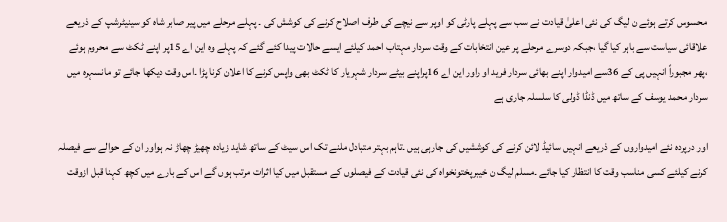محسوس کرتے ہوئے ن لیگ کی نئی اعلیٰ قیادت نے سب سے پہلے پارٹی کو اوپر سے نیچے کی طرف اصلاح کرنے کی کوشش کی ۔ پہلے مرحلے میں پیر صابر شاہ کو سینیٹرشپ کے ذریعے علاقائی سیاست سے باہر کیا گیا ،جبکہ دوسرے مرحلے پر عین انتخابات کے وقت سردار مہتاب احمد کیلئے ایسے حالات پیدا کئے گئے کہ پہلے وہ این اے 15پر اپنے ٹکٹ سے محروم ہوئے ،پھر مجبوراً انہیں پی کے 36سے امیدوار اپنے بھائی سردار فرید او راور این اے 16پراپنے بیٹے سردار شہریار کا ٹکٹ بھی واپس کرنے کا اعلان کرنا پڑا ۔اس وقت دیکھا جائے تو مانسہرہ میں سردار محمد یوسف کے ساتھ میں ڈنڈا ڈولی کا سلسلہ جاری ہے

اور درپردہ نئے امیدواروں کے ذریعے انہیں سائیڈ لائن کرنے کی کوششیں کی جارہی ہیں ۔تاہم بہتر متبادل ملنے تک اس سیٹ کے ساتھ شاید زیادہ چھیڑ چھاڑ نہ ہواور ان کے حوالے سے فیصلہ کرنے کیلئے کسی مناسب وقت کا انتظار کیا جائے ۔مسلم لیگ ن خیبرپختونخواہ کی نئی قیادت کے فیصلوں کے مستقبل میں کیا اثرات مرتب ہوں گے اس کے بارے میں کچھ کہنا قبل ازوقت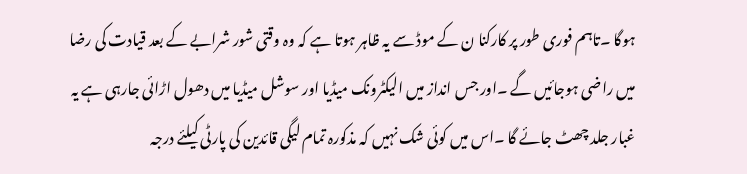ہوگا ۔تاہم فوری طور پر کارکنا ن کے موڈ سے یہ ظاہر ہوتا ہے کہ وہ وقتی شور شرابے کے بعد قیادت کی رضا میں راضی ہوجائیں گے ۔اور جس انداز میں الیکٹرونک میڈیا اور سوشل میڈیا میں دھول اڑائی جارہی ہے یہ غبار جلد چھٹ جائے گا ۔اس میں کوئی شک نہیں کہ مذکورہ تمام لیگی قائدین کی پارٹی کیلئے درجہ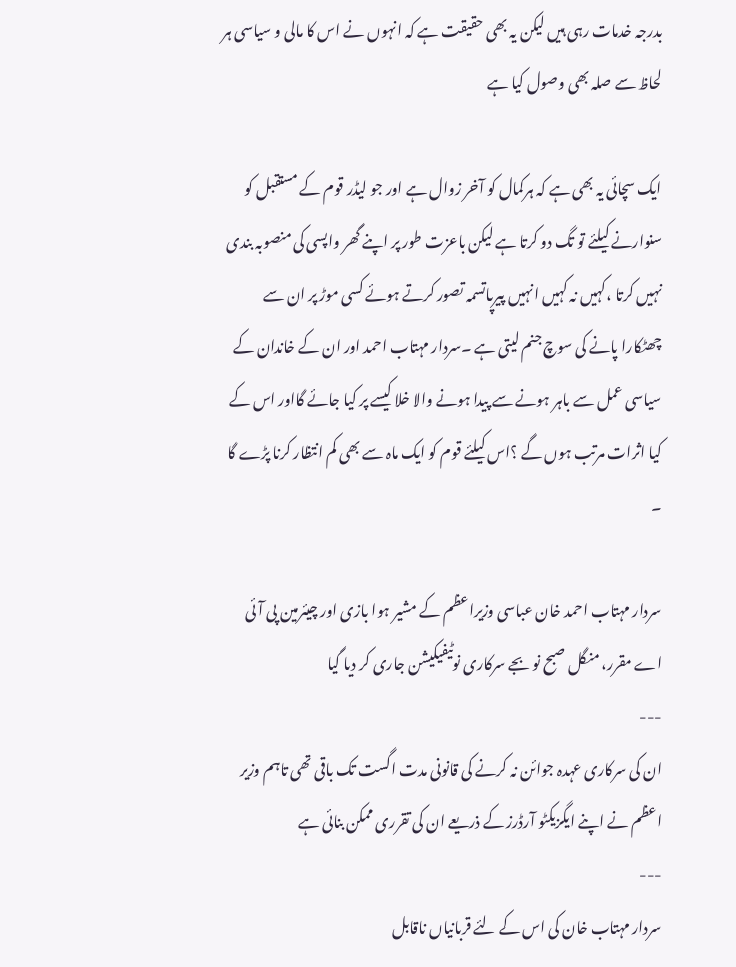بدرجہ خدمات رہی ہیں لیکن یہ بھی حقیقت ہے کہ انہوں نے اس کا مالی و سیاسی ہر لحاظ سے صلہ بھی وصول کیا ہے

ایک سچائی یہ بھی ہے کہ ہرکمال کو آخر زوال ہے اور جو لیڈر قوم کے مستقبل کو سنوارنے کیلئے تو تگ دو کرتا ہے لیکن باعزت طور پر اپنے گھر واپسی کی منصوبہ بندی نہیں کرتا ،کہیں نہ کہیں انہیں پیرپاتسمہ تصور کرتے ہوئے کسی موڑ پر ان سے چھٹکارا پانے کی سوچ جنم لیتی ہے ۔سردار مہتاب احمد اور ان کے خاندان کے سیاسی عمل سے باہر ہونے سے پیدا ہونے والا خلا کیسے پر کیا جائے گااور اس کے کیا اثرات مرتب ہوں گے ؟اس کیلئے قوم کو ایک ماہ سے بھی کم انتظار کرنا پڑے گا ۔

سردار مہتاب احمد خان عباسی وزیراعظم کے مشیر ہوا بازی اور چیئرمین پی آئی اے مقرر، منگل صبح نو بجے سرکاری نوٹیفیکیشن جاری کر دیا گیا
---
ان کی سرکاری عہدہ جوائن نہ کرنے کی قانونی مدت اگست تک باقی تھی تاہم وزیر اعظم نے اپنے ایگزیکٹو آرڈرز کے ذریعے ان کی تقرری ممکن بنائی ہے
---
سردار مہتاب خان کی اس کے لئے قربانیاں ناقابل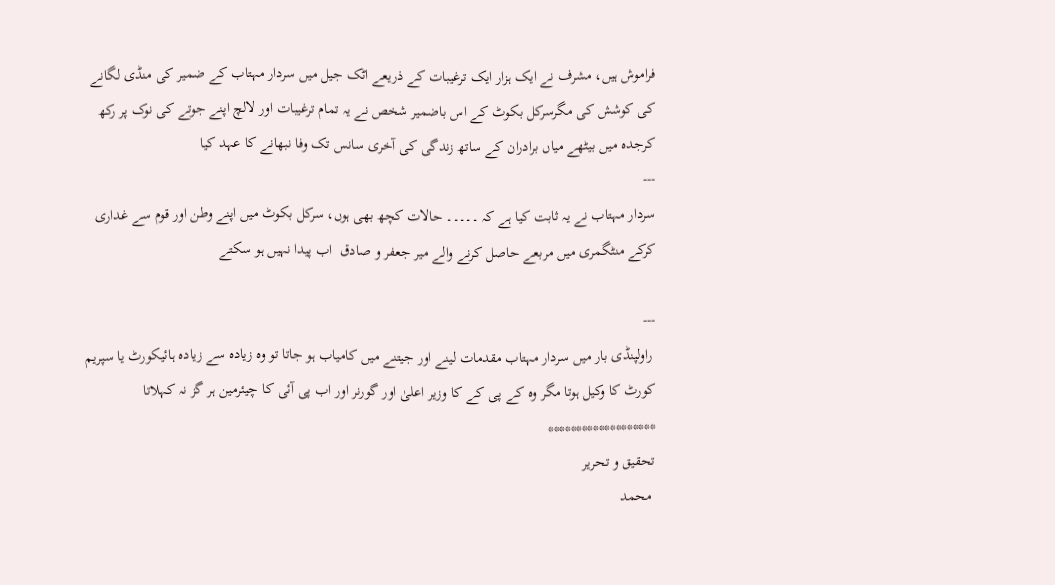فراموش ہیں، مشرف نے ایک ہزار ایک ترغیبات کے ذریعے اٹک جیل میں سردار مہتاب کے ضمیر کی منڈی لگانے کی کوشش کی مگرسرکل بکوٹ کے اس باضمیر شخص نے یہ تمام ترغیبات اور لالچ اپنے جوتے کی نوک پر رکھ کرجدہ میں بیٹھے میاں برادران کے ساتھ زندگی کی آخری سانس تک وفا نبھانے کا عہد کیا
---
سردار مہتاب نے یہ ثابت کیا ہے کہ ۔۔۔۔۔ حالات کچھ بھی ہوں، سرکل بکوٹ میں اپنے وطن اور قوم سے غداری کرکے منٹگمری میں مربعے حاصل کرنے والے میر جعفر و صادق  اب پیدا نہیں ہو سکتے

---
 راولپنڈی بار میں سردار مہتاب مقدمات لینے اور جیتنے میں کامیاب ہو جاتا تو وہ زیادہ سے زیادہ ہائیکورٹ یا سپریم کورٹ کا وکیل ہوتا مگر وہ کے پی کے کا وزیر اعلیٰ اور گورنر اور اب پی آئی کا چیئرمین ہر گز نہ کہلاتا
*******************
تحقیق و تحریر
 محمد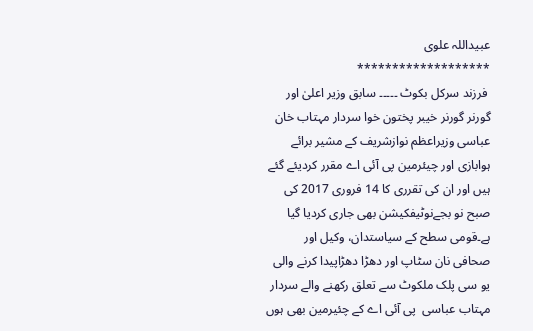عبیداللہ علوی
*******************
 فرزند سرکل بکوٹ ۔۔۔۔۔ سابق وزیر اعلیٰ اور گورنر گورنر خیبر پختون خوا سردار مہتاب خان عباسی وزیراعظم نوازشریف کے مشیر برائے ہوابازی اور چیئرمین پی آئی اے مقرر کردیئے گئے ہیں اور ان کی تقرری کا 14 فروری 2017 کی صبح نو بجےنوٹیفکیشن بھی جاری کردیا گیا ہے۔قومی سطح کے سیاستدان، وکیل اور صحافی نان سٹاپ اور دھڑا دھڑاپیدا کرنے والی یو سی پلک ملکوٹ سے تعلق رکھنے والے سردار مہتاب عباسی  پی آئی اے کے چئیرمین بھی ہوں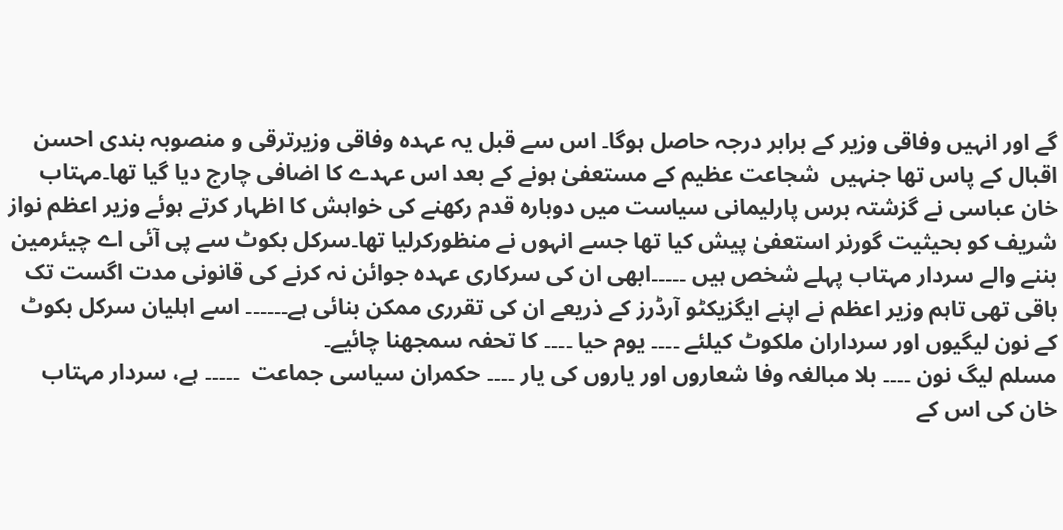گے اور انہیں وفاقی وزیر کے برابر درجہ حاصل ہوگا۔ اس سے قبل یہ عہدہ وفاقی وزیرترقی و منصوبہ بندی احسن اقبال کے پاس تھا جنہیں  شجاعت عظیم کے مستعفیٰ ہونے کے بعد اس عہدے کا اضافی چارج دیا گیا تھا۔مہتاب خان عباسی نے گزشتہ برس پارلیمانی سیاست میں دوبارہ قدم رکھنے کی خواہش کا اظہار کرتے ہوئے وزیر اعظم نواز شریف کو بحیثیت گورنر استعفیٰ پیش کیا تھا جسے انہوں نے منظورکرلیا تھا۔سرکل بکوٹ سے پی آئی اے چیئرمین بننے والے سردار مہتاب پہلے شخص ہیں ۔۔۔۔۔ابھی ان کی سرکاری عہدہ جوائن نہ کرنے کی قانونی مدت اگست تک باقی تھی تاہم وزیر اعظم نے اپنے ایگزیکٹو آرڈرز کے ذریعے ان کی تقرری ممکن بنائی ہے۔۔۔۔۔۔ اسے اہلیان سرکل بکوٹ کے نون لیگیوں اور سرداران ملکوٹ کیلئے ۔۔۔۔ یوم حیا ۔۔۔۔ کا تحفہ سمجھنا چائیے۔
مسلم لیگ نون ۔۔۔۔ بلا مبالغہ وفا شعاروں اور یاروں کی یار ۔۔۔۔ حکمران سیاسی جماعت  ۔۔۔۔۔ ہے، سردار مہتاب خان کی اس کے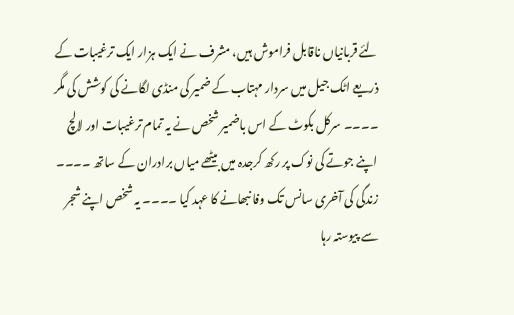لئے قربانیاں ناقابل فراموش ہیں، مشرف نے ایک ہزار ایک ترغیبات کے ذریعے اٹک جیل میں سردار مہتاب کے ضمیر کی منڈی لگانے کی کوشش کی مگر ۔۔۔۔ سرکل بکوٹ کے اس باضمیر شخص نے یہ تمام ترغیبات اور لالچ اپنے جوتے کی نوک پر رکھ کرجدہ میں بیٹھے میاں برادران کے ساتھ ۔۔۔۔ زندگی کی آخری سانس تک وفا نبھانے کا عہد کیا ۔۔۔۔ یہ شخص اپنے شجر سے پیوستہ رہا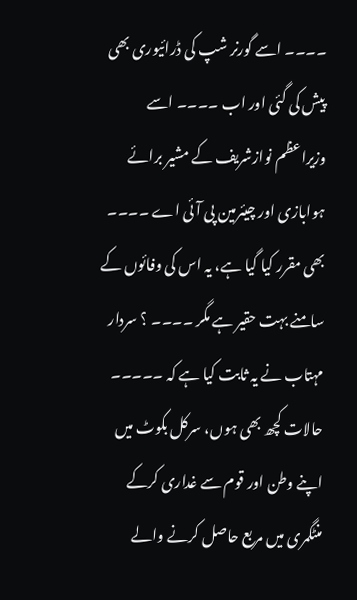۔۔۔۔ اسے گورنر شپ کی ڈرائیوری بھی پیش کی گئی اور اب ۔۔۔۔ اسے  وزیراعظم نوازشریف کے مشیر برائے ہوابازی اور چیئرمین پی آئی اے ۔۔۔۔ بھی مقرر کیا گیا ہے، یہ اس کی وفائوں کے سامنے بہت حقیر ہے مگر ۔۔۔۔ ؟ سردار مہتاب نے یہ ثابت کیا ہے کہ ۔۔۔۔۔ حالات کچھ بھی ہوں، سرکل بکوٹ میں اپنے وطن اور قوم سے غداری کرکے منٹگمری میں مربع حاصل کرنے والے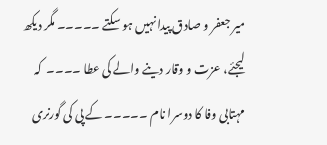میر جعفر و صادق پیدا نہیں ہو سکتے ۔۔۔۔۔ مگر دیکھ لیجئے، عزت و وقار دینے والے کی عطا ۔۔۔۔  کہ مہتابی وفا کا دوسرا نام ۔۔۔۔۔ کے پی کی گورنری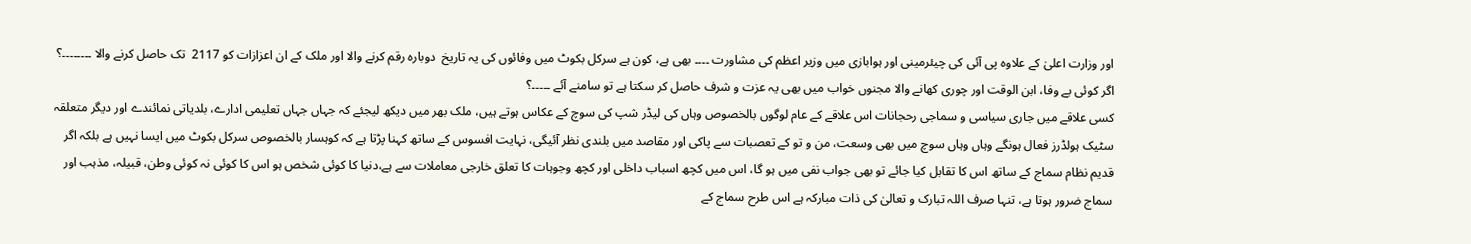اور وزارت اعلیٰ کے علاوہ پی آئی کی چیئرمینی اور ہوابازی میں وزیر اعظم کی مشاورت ۔۔۔۔ بھی ہے، کون ہے سرکل بکوٹ میں وفائوں کی یہ تاریخ  دوبارہ رقم کرنے والا اور ملک کے ان اعزازات کو 2117  تک حاصل کرنے والا ۔۔۔۔۔۔۔۔؟ اگر کوئی بے وفا، ابن الوقت اور چوری کھانے والا مجنوں خواب میں بھی یہ عزت و شرف حاصل کر سکتا ہے تو سامنے آئے ۔۔۔۔۔؟
کسی علاقے میں جاری سیاسی و سماجی رحجانات اس علاقے کے عام لوگوں بالخصوص وہاں کی لیڈر شپ کی سوچ کے عکاس ہوتے ہیں، ملک بھر میں دیکھ لیجئے کہ جہاں جہاں تعلیمی ادارے، بلدیاتی نمائندے اور دیگر متعلقہ سٹیک ہولڈرز فعال ہونگے وہاں وہاں سوچ میں بھی وسعت، من و تو کے تعصبات سے پاکی اور مقاصد میں بلندی نظر آئیگی، نہایت افسوس کے ساتھ کہنا پڑتا ہے کہ کوہسار بالخصوص سرکل بکوٹ میں ایسا نہیں ہے بلکہ اگر قدیم نظام سماج کے ساتھ اس کا تقابل کیا جائے تو بھی جواب نفی میں ہو گا، اس میں کچھ اسباب داخلی اور کچھ وجوہات کا تعلق خارجی معاملات سے ہے،دنیا کا کوئی شخص ہو اس کا کوئی نہ کوئی وطن، قبیلہ، مذہب اور سماج ضرور ہوتا ہے، تنہا صرف اللہ تبارک و تعالیٰ کی ذات مبارکہ ہے اس طرح سماج کے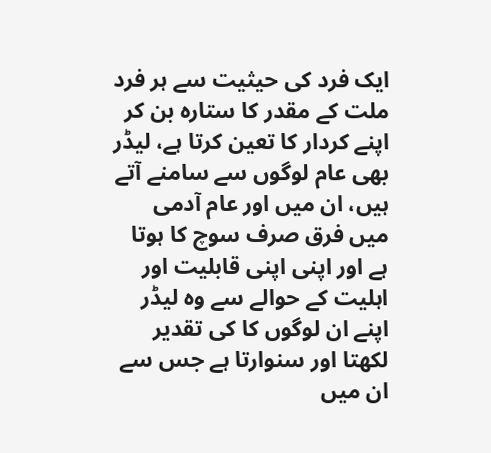ایک فرد کی حیثیت سے ہر فرد ملت کے مقدر کا ستارہ بن کر اپنے کردار کا تعین کرتا ہے، لیڈر بھی عام لوگوں سے سامنے آتے ہیں، ان میں اور عام آدمی میں فرق صرف سوچ کا ہوتا ہے اور اپنی اپنی قابلیت اور اہلیت کے حوالے سے وہ لیڈر اپنے ان لوگوں کا کی تقدیر لکھتا اور سنوارتا ہے جس سے ان میں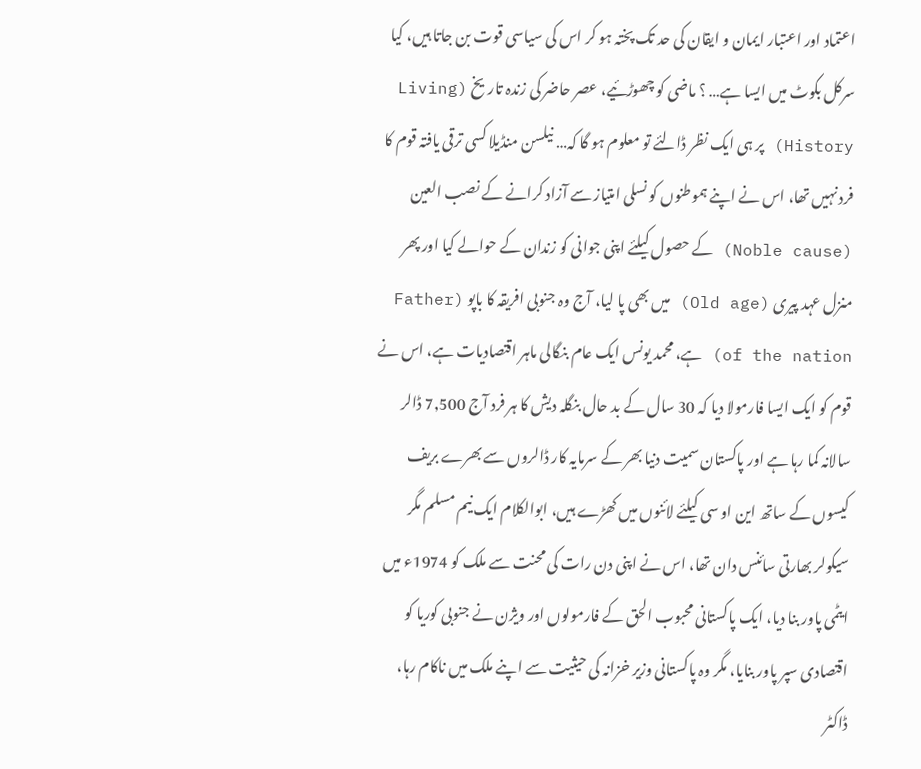اعتماد اور اعتبار ایمان و ایقان کی حد تک پختہ ہو کر اس کی سیاسی قوت بن جاتا ہیں، کیا سرکل بکوٹ میں ایسا ہے… ؟ ماضی کو چھوڑئیے، عصر حاضر کی زندہ تاریخ (Living History) پر ہی ایک نظر ڈالئے تو معلوم ہو گا کہ… نیلسن منڈیلا کسی ترقی یافتہ قوم کا فرد نہیں تھا، اس نے اپنے ہموطنوں کو نسلی امتیاز سے آزاد کرانے کے نصب العین (Noble cause) کے حصول کیلئے اپنی جوانی کو زندان کے حوالے کیا اور پھر منزل عہد پیری (Old age) میں بھی پا لیا، آج وہ جنوبی افریقہ کا باپو (Father of the nation) ہے، محمد یونس ایک عام بنگالی ماہر اقتصادیات ہے، اس نے قوم کو ایک ایسا فارمولا دیا کہ 30 سال کے بد حال بنگلہ دیش کا ہر فرد آج 7,500 ڈالر سالانہ کما رہا ہے اور پاکستان سمیت دنیا بھر کے سرمایہ کار ڈالروں سے بھرے بریف کیسوں کے ساتھ این او سی کیلئے لائنوں میں کھڑے ہیں، ابوالکلام ایک نیم مسلم مگر سیکولر بھارتی سائنس دان تھا، اس نے اپنی دن رات کی محنت سے ملک کو 1974ء میں ایٹمی پاور بنا دیا، ایک پاکستانی محبوب الحق کے فارمولوں اور ویژن نے جنوبی کوریا کو اقتصادی سپر پاور بنایا، مگر وہ پاکستانی وزیر خزانہ کی حیثیت سے اپنے ملک میں ناکام رہا، ڈاکٹر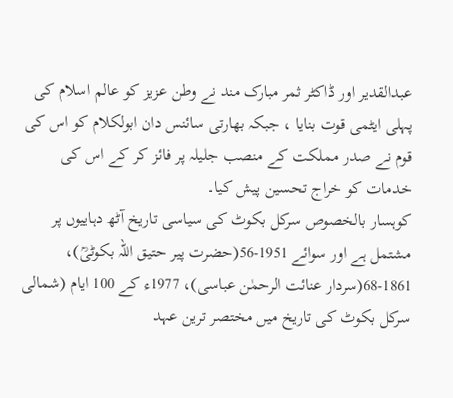عبدالقدیر اور ڈاکٹر ثمر مبارک مند نے وطن عزیز کو عالم اسلام کی پہلی ایٹمی قوت بنایا ، جبکہ بھارتی سائنس دان ابولکلام کو اس کی قوم نے صدر مملکت کے منصب جلیلہ پر فائز کر کے اس کی خدمات کو خراج تحسین پیش کیا۔
کوہسار بالخصوص سرکل بکوٹ کی سیاسی تاریخ آٹھ دہاییوں پر مشتمل ہے اور سوائے 1951-56(حضرت پیر حتیق اللہ بکوٹیؒ)، 1861-68(سردار عنائت الرحمٰن عباسی)، 1977ء کے 100 ایام (شمالی سرکل بکوٹ کی تاریخ میں مختصر ترین عہد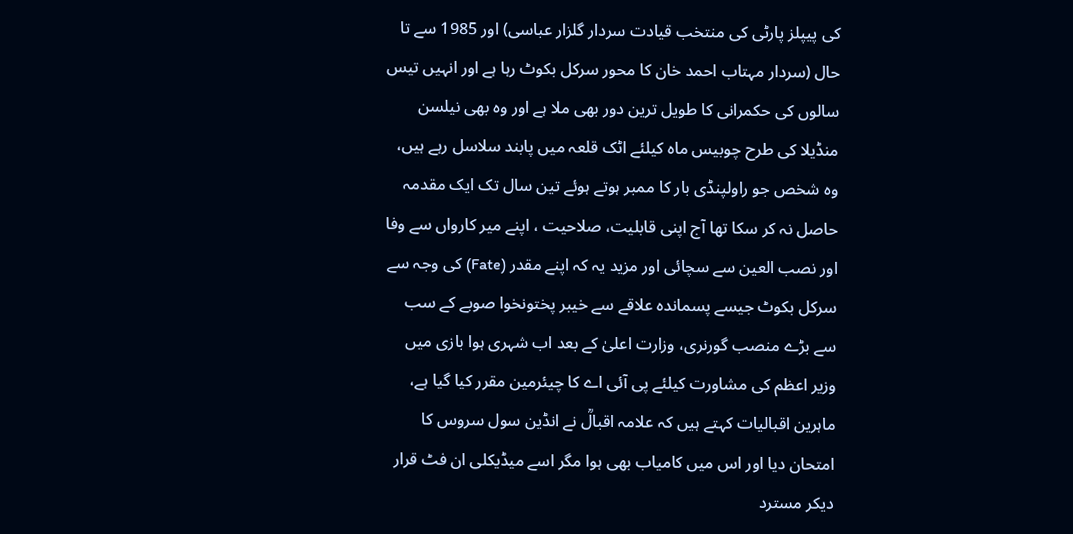کی پیپلز پارٹی کی منتخب قیادت سردار گلزار عباسی) اور 1985 سے تا حال (سردار مہتاب احمد خان کا محور سرکل بکوٹ رہا ہے اور انہیں تیس سالوں کی حکمرانی کا طویل ترین دور بھی ملا ہے اور وہ بھی نیلسن منڈیلا کی طرح چوبیس ماہ کیلئے اٹک قلعہ میں پابند سلاسل رہے ہیں، وہ شخص جو راولپنڈی بار کا ممبر ہوتے ہوئے تین سال تک ایک مقدمہ حاصل نہ کر سکا تھا آج اپنی قابلیت، صلاحیت ، اپنے میر کارواں سے وفا اور نصب العین سے سچائی اور مزید یہ کہ اپنے مقدر (Fate) کی وجہ سے سرکل بکوٹ جیسے پسماندہ علاقے سے خیبر پختونخوا صوبے کے سب سے بڑے منصب گورنری، وزارت اعلیٰ کے بعد اب شہری ہوا بازی میں وزیر اعظم کی مشاورت کیلئے پی آئی اے کا چیئرمین مقرر کیا گیا ہے، ماہرین اقبالیات کہتے ہیں کہ علامہ اقبالؒ نے انڈین سول سروس کا امتحان دیا اور اس میں کامیاب بھی ہوا مگر اسے میڈیکلی ان فٹ قرار دیکر مسترد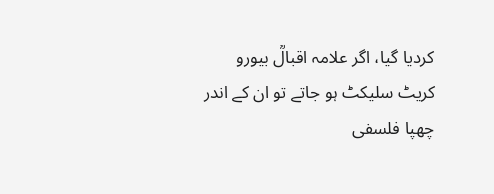کردیا گیا، اگر علامہ اقبالؒ بیورو کریٹ سلیکٹ ہو جاتے تو ان کے اندر چھپا فلسفی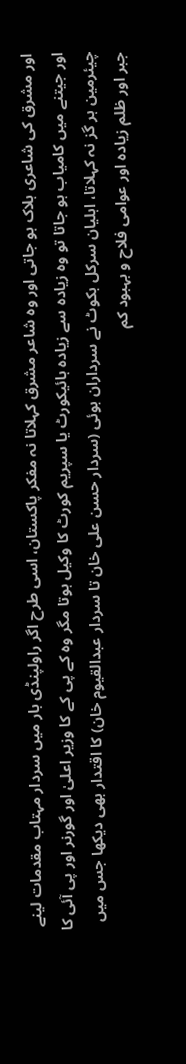اور مشرق کی شاعری ہلاک ہو جاتی اور وہ شاعر مشرق کہلاتا نہ مفکر پاکستان، اسی طرح اگر راولپنڈی بار میں سردار مہتاب مقدمات لینے اور جیتنے میں کامیاب ہو جاتا تو وہ زیادہ سے زیادہ ہائیکورٹ یا سپریم کورٹ کا وکیل ہوتا مگر وہ کے پی کے کا وزیر اعلیٰ اور گورنر اور پی آئی کا چیئرمین ہر گز نہ کہلاتا، اہلیان سرکل بکوٹ نے سرداران بوئی (سردار حسن علی خان تا سردار عبدالقیوم خان) کا اقتدار بھی دیکھا جس میں جبر اور ظلم زیادہ اور عوامی فلاح و بہبود کم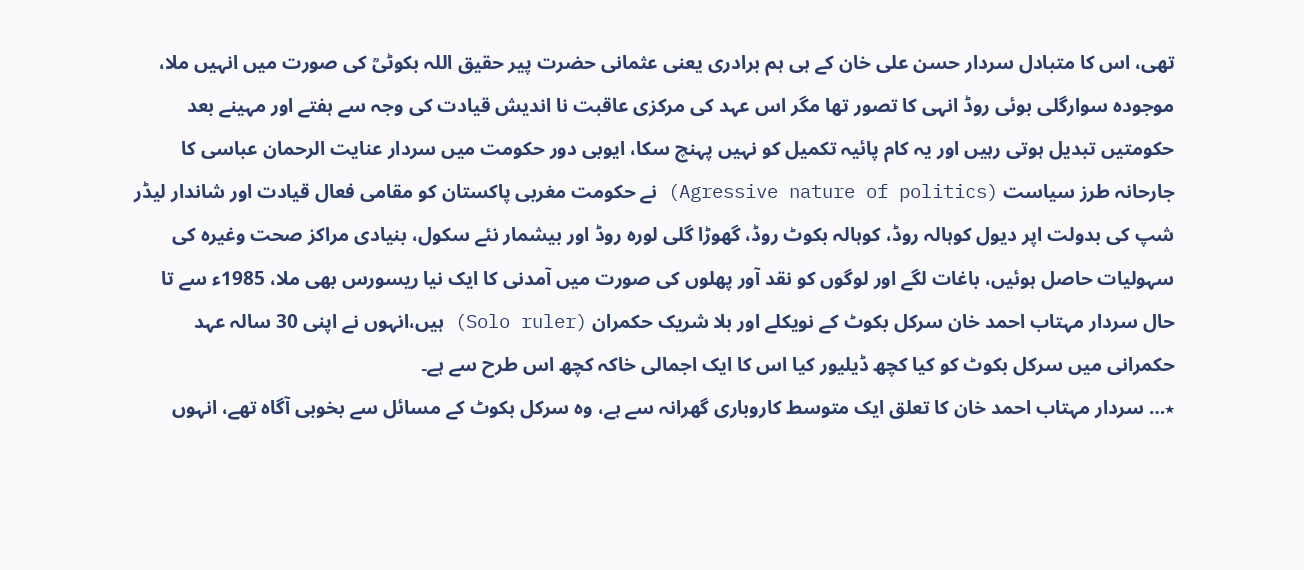تھی، اس کا متبادل سردار حسن علی خان کے ہی ہم برادری یعنی عثمانی حضرت پیر حقیق اللہ بکوٹیؒ کی صورت میں انہیں ملا، موجودہ سوارگلی بوئی روڈ انہی کا تصور تھا مگر اس عہد کی مرکزی عاقبت نا اندیش قیادت کی وجہ سے ہفتے اور مہینے بعد حکومتیں تبدیل ہوتی رہیں اور یہ کام پائیہ تکمیل کو نہیں پہنچ سکا، ایوبی دور حکومت میں سردار عنایت الرحمان عباسی کا جارحانہ طرز سیاست (Agressive nature of politics) نے حکومت مغربی پاکستان کو مقامی فعال قیادت اور شاندار لیڈر شپ کی بدولت اپر دیول کوہالہ روڈ، کوہالہ بکوٹ روڈ، گھوڑا گلی لورہ روڈ اور بیشمار نئے سکول، بنیادی مراکز صحت وغیرہ کی سہولیات حاصل ہوئیں، باغات لگے اور لوگوں کو نقد آور پھلوں کی صورت میں آمدنی کا ایک نیا ریسورس بھی ملا، 1985ء سے تا حال سردار مہتاب احمد خان سرکل بکوٹ کے نویکلے اور بلا شریک حکمران (Solo ruler) ہیں،انہوں نے اپنی 30 سالہ عہد حکمرانی میں سرکل بکوٹ کو کیا کچھ ڈیلیور کیا اس کا ایک اجمالی خاکہ کچھ اس طرح سے ہے۔
٭… سردار مہتاب احمد خان کا تعلق ایک متوسط کاروباری گھرانہ سے ہے، وہ سرکل بکوٹ کے مسائل سے بخوبی آگاہ تھے، انہوں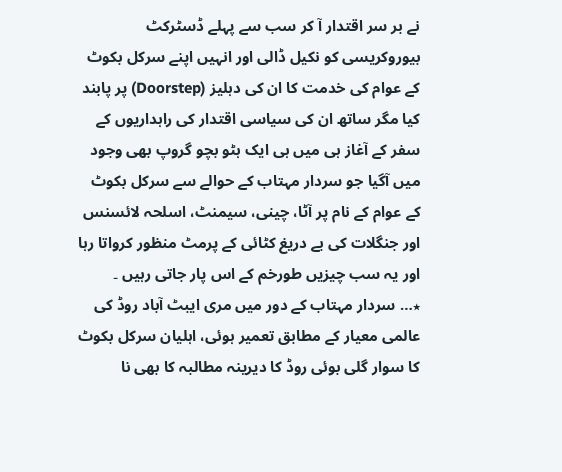نے بر سر اقتدار آ کر سب سے پہلے ڈسٹرکٹ بیوروکریسی کو نکیل ڈالی اور انہیں اپنے سرکل بکوٹ کے عوام کی خدمت کا ان کی دہلیز (Doorstep) پر پابند کیا مگر ساتھ ان کی سیاسی اقتدار کی راہداریوں کے سفر کے آغاز ہی میں ہی ایک ہٹو بچو گروپ بھی وجود میں آگیا جو سردار مہتاب کے حوالے سے سرکل بکوٹ کے عوام کے نام پر آٹا، چینی، سیمنٹ، اسلحہ لائسنس اور جنگلات کی بے دریغ کٹائی کے پرمٹ منظور کرواتا رہا اور یہ سب چیزیں طورخم کے اس پار جاتی رہیں ۔
٭… سردار مہتاب کے دور میں مری ایبٹ آباد روڈ کی عالمی معیار کے مطابق تعمیر ہوئی، اہلیان سرکل بکوٹ کا سوار گلی بوئی روڈ کا دیرینہ مطالبہ کا بھی نا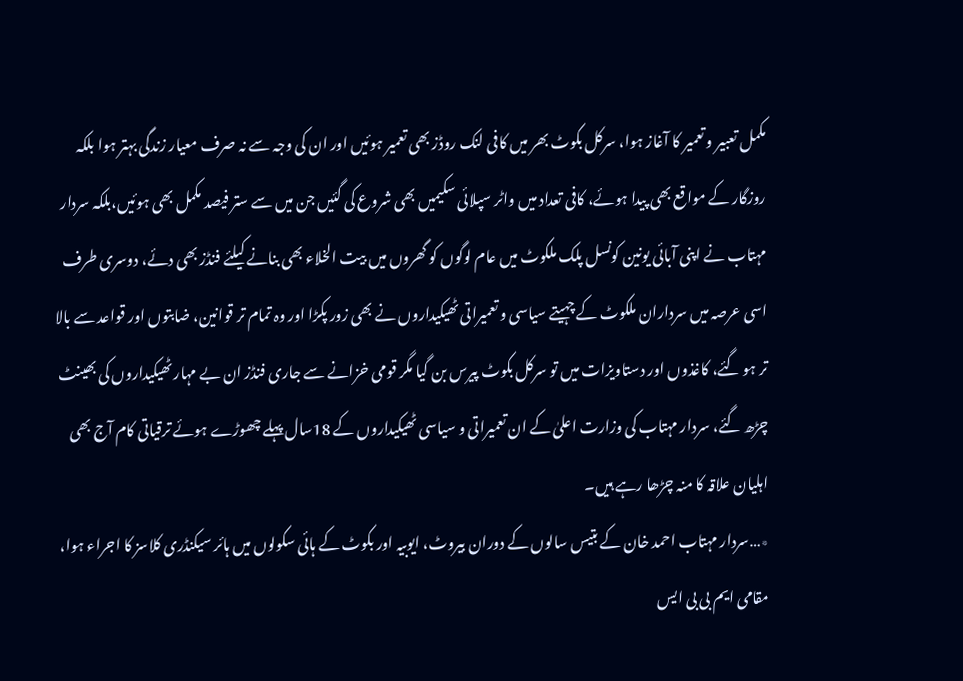مکمل تعبیر و تعمیر کا آغاز ہوا، سرکل بکوٹ بھر میں کافی لنک روڈز بھی تعمیر ہوئیں اور ان کی وجہ سے نہ صرف معیار زندگی بہتر ہوا بلکہ روزگار کے مواقع بھی پیدا ہوئے، کافی تعداد میں واٹر سپلائی سکیمیں بھی شروع کی گئیں جن میں سے ستر فیصد مکمل بھی ہوئیں،بلکہ سردار مہتاب نے اپنی آبائی یونین کونسل پلک ملکوٹ میں عام لوگوں کو گھروں میں بیت الخلاء بھی بنانے کیلئے فنڈز بھی دئے، دوسری طرف اسی عرصہ میں سرداران ملکوٹ کے چہیتے سیاسی و تعمیراتی ٹھیکیداروں نے بھی زور پکڑا اور وہ تمام تر قوانین، ضابتوں اور قواعد سے بالا تر ہو گئے، کاغذوں اور دستاویزات میں تو سرکل بکوٹ پیرس بن گیا مگر قومی خزانے سے جاری فنڈز ان بے مہار ٹھیکیداروں کی بھینٹ چڑھ گئے، سردار مہتاب کی وزارت اعلیٰ کے ان تعمیراتی و سیاسی ٹھیکیداروں کے 18سال پہلے چھوڑے ہوئے ترقیاتی کام آج بھی اہلیان علاقہ کا منہ چڑھا رہے ہیں۔
٭…سردار مہتاب احمد خان کے بتیس سالوں کے دوران بیروٹ، ایوبیہ اور بکوٹ کے ہائی سکولوں میں ہائر سیکنڈری کلاسز کا اجراء ہوا، مقامی ایم بی بی ایس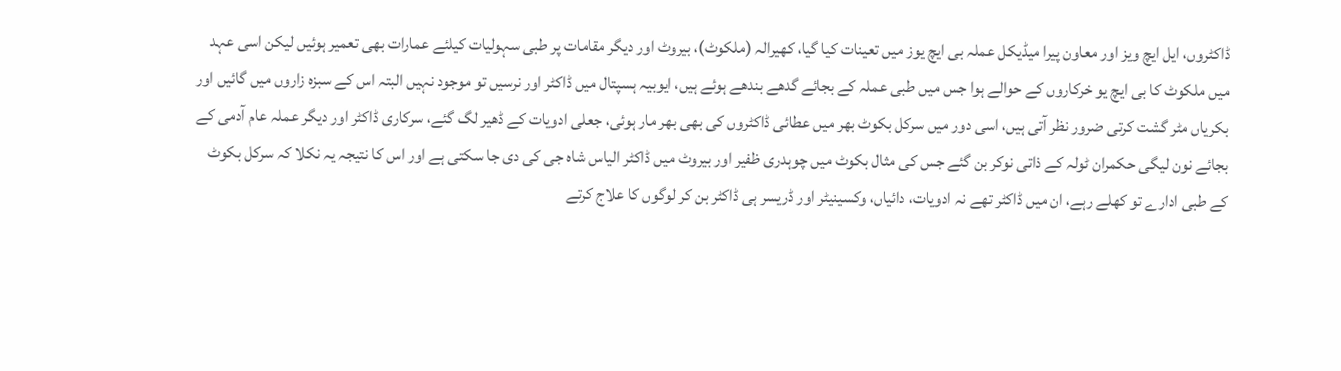ڈاکٹروں، ایل ایچ ویز اور معاون پیرا میڈیکل عملہ بی ایچ یوز میں تعینات کیا گیا، کھیرالہ (ملکوٹ)، بیروٹ اور دیگر مقامات پر طبی سہولیات کیلئے عمارات بھی تعمیر ہوئیں لیکن اسی عہد میں ملکوٹ کا بی ایچ یو خرکاروں کے حوالے ہوا جس میں طبی عملہ کے بجائے گدھے بندھے ہوئے ہیں، ایوبیہ ہسپتال میں ڈاکٹر اور نرسیں تو موجود نہیں البتہ اس کے سبزہ زاروں میں گائیں اور بکریاں مٹر گشت کرتی ضرور نظر آتی ہیں، اسی دور میں سرکل بکوٹ بھر میں عطائی ڈاکٹروں کی بھی بھر مار ہوئی، جعلی ادویات کے ڈھیر لگ گئے، سرکاری ڈاکٹر اور دیگر عملہ عام آدمی کے بجائے نون لیگی حکمران ٹولہ کے ذاتی نوکر بن گئے جس کی مثال بکوٹ میں چوہدری ظفیر اور بیروٹ میں ڈاکٹر الیاس شاہ جی کی دی جا سکتی ہے اور اس کا نتیجہ یہ نکلا کہ سرکل بکوٹ کے طبی ادارے تو کھلے رہے، ان میں ڈاکٹر تھے نہ ادویات، دائیاں، وکسینیٹر اور ڈریسر ہی ڈاکٹر بن کر لوگوں کا علاج کرتے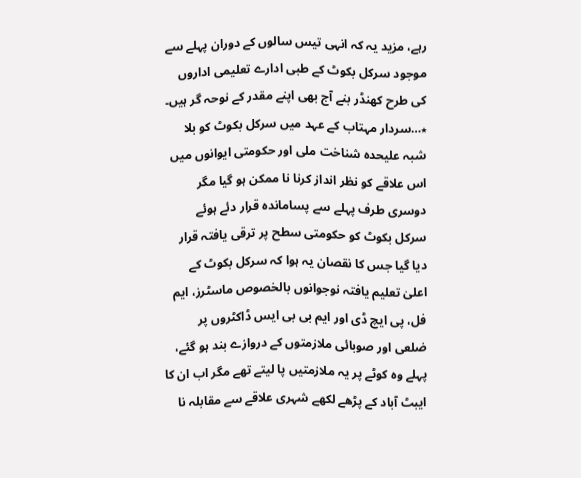رہے، مزید یہ کہ انہی تیس سالوں کے دوران پہلے سے موجود سرکل بکوٹ کے طبی ادارے تعلیمی اداروں کی طرح کھنڈر بنے آج بھی اپنے مقدر کے نوحہ گر ہیں۔
٭…سردار مہتاب کے عہد میں سرکل بکوٹ کو بلا شبہ علیحدہ شناخت ملی اور حکومتی ایوانوں میں اس علاقے کو نظر انداز کرنا نا ممکن ہو گیا مگر دوسری طرف پہلے سے پساماندہ قرار دئے ہوئے سرکل بکوٹ کو حکومتی سطح پر ترقی یافتہ قرار دیا گیا جس کا نقصان یہ ہوا کہ سرکل بکوٹ کے اعلیٰ تعلیم یافتہ نوجوانوں بالخصوص ماسٹرز، ایم فل، پی ایچ ڈی اور ایم بی بی ایس ڈاکٹروں پر ضلعی اور صوبائی ملازمتوں کے دروازے بند ہو گئے، پہلے وہ کوٹے پر یہ ملازمتیں پا لیتے تھے مگر اب ان کا ایبٹ آباد کے پڑھے لکھے شہری علاقے سے مقابلہ نا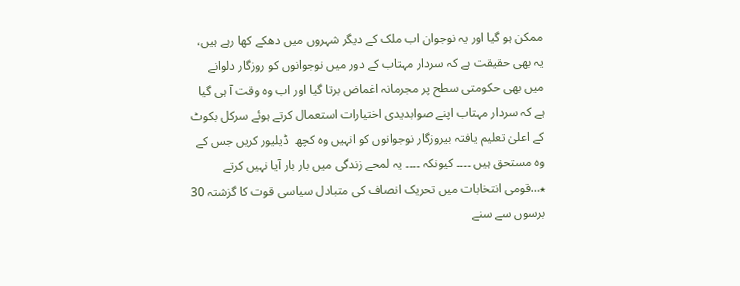ممکن ہو گیا اور یہ نوجوان اب ملک کے دیگر شہروں میں دھکے کھا رہے ہیں، یہ بھی حقیقت ہے کہ سردار مہتاب کے دور میں نوجوانوں کو روزگار دلوانے میں بھی حکومتی سطح پر مجرمانہ اغماض برتا گیا اور اب وہ وقت آ ہی گیا ہے کہ سردار مہتاب اپنے صوابدیدی اختیارات استعمال کرتے ہوئے سرکل بکوٹ کے اعلیٰ تعلیم یافتہ بیروزگار نوجوانوں کو انہیں وہ کچھ  ڈیلیور کریں جس کے وہ مستحق ہیں ۔۔۔۔ کیونکہ ۔۔۔۔ یہ لمحے زندگی میں بار بار آیا نہیں کرتے
٭…قومی انتخابات میں تحریک انصاف کی متبادل سیاسی قوت کا گزشتہ 30 برسوں سے سنے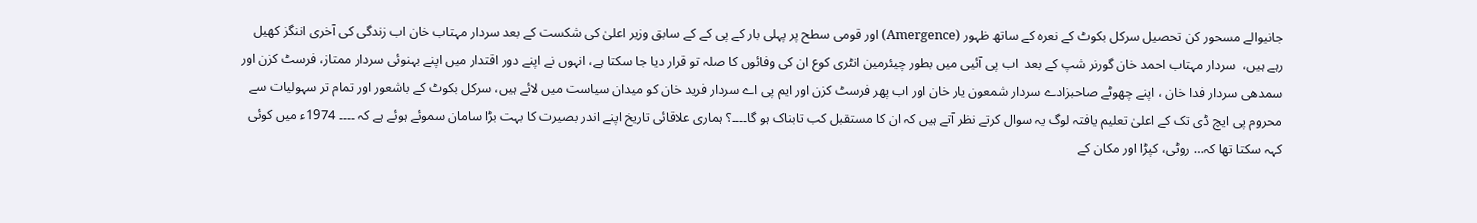جانیوالے مسحور کن تحصیل سرکل بکوٹ کے نعرہ کے ساتھ ظہور (Amergence) اور قومی سطح پر پہلی بار کے پی کے کے سابق وزیر اعلیٰ کی شکست کے بعد سردار مہتاب خان اب زندگی کی آخری اننگز کھیل رہے ہیں،  سردار مہتاب احمد خان گورنر شپ کے بعد  اب پی آئیی میں بطور چیئرمین انٹری کوع ان کی وفائوں کا صلہ تو قرار دیا جا سکتا ہے، انہوں نے اپنے دور اقتدار میں اپنے بہنوئی سردار ممتاز، فرسٹ کزن اور سمدھی سردار فدا خان ، اپنے چھوٹے صاحبزادے سردار شمعون یار خان اور اب پھر فرسٹ کزن اور ایم پی اے سردار فرید خان کو میدان سیاست میں لائے ہیں، سرکل بکوٹ کے باشعور اور تمام تر سہولیات سے محروم پی ایچ ڈی تک کے اعلیٰ تعلیم یافتہ لوگ یہ سوال کرتے نظر آتے ہیں کہ ان کا مستقبل کب تابناک ہو گا۔۔۔۔؟ ہماری علاقائی تاریخ اپنے اندر بصیرت کا بہت بڑا سامان سموئے ہوئے ہے کہ ۔۔۔۔ 1974ء میں کوئی کہہ سکتا تھا کہ… روٹی، کپڑا اور مکان کے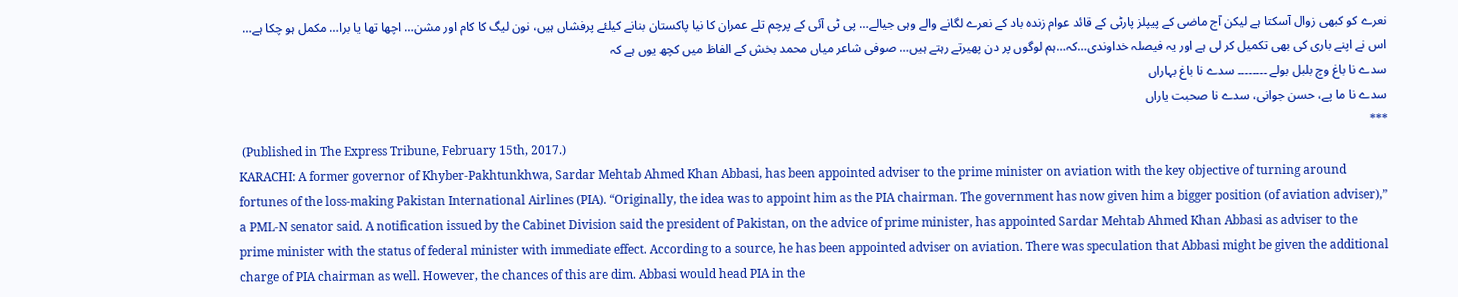نعرے کو کبھی زوال آسکتا ہے لیکن آج ماضی کے پیپلز پارٹی کے قائد عوام زندہ باد کے نعرے لگانے والے وہی جیالے… پی ٹی آئی کے پرچم تلے عمران کا نیا پاکستان بنانے کیلئے پرفشاں ہیں، نون لیگ کا کام اور مشن… اچھا تھا یا برا… مکمل ہو چکا ہے… اس نے اپنے باری کی بھی تکمیل کر لی ہے اور یہ فیصلہ خداوندی…کہ…ہم لوگوں پر دن پھیرتے رہتے ہیں… صوفی شاعر میاں محمد بخش کے الفاظ میں کچھ یوں ہے کہ
سدے نا باغ وچ بلبل بولے ۔۔۔۔۔۔۔۔ سدے نا باغ بہاراں
سدے نا ما پے، حسن جوانی، سدے نا صحبت یاراں
***
 (Published in The Express Tribune, February 15th, 2017.)
KARACHI: A former governor of Khyber-Pakhtunkhwa, Sardar Mehtab Ahmed Khan Abbasi, has been appointed adviser to the prime minister on aviation with the key objective of turning around fortunes of the loss-making Pakistan International Airlines (PIA). “Originally, the idea was to appoint him as the PIA chairman. The government has now given him a bigger position (of aviation adviser),” a PML-N senator said. A notification issued by the Cabinet Division said the president of Pakistan, on the advice of prime minister, has appointed Sardar Mehtab Ahmed Khan Abbasi as adviser to the prime minister with the status of federal minister with immediate effect. According to a source, he has been appointed adviser on aviation. There was speculation that Abbasi might be given the additional charge of PIA chairman as well. However, the chances of this are dim. Abbasi would head PIA in the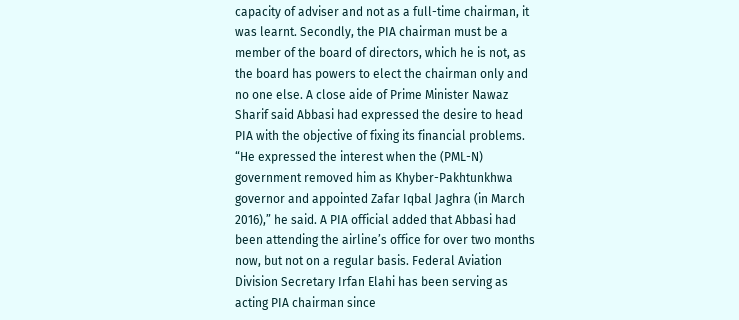capacity of adviser and not as a full-time chairman, it was learnt. Secondly, the PIA chairman must be a member of the board of directors, which he is not, as the board has powers to elect the chairman only and no one else. A close aide of Prime Minister Nawaz Sharif said Abbasi had expressed the desire to head PIA with the objective of fixing its financial problems. “He expressed the interest when the (PML-N) government removed him as Khyber-Pakhtunkhwa governor and appointed Zafar Iqbal Jaghra (in March 2016),” he said. A PIA official added that Abbasi had been attending the airline’s office for over two months now, but not on a regular basis. Federal Aviation Division Secretary Irfan Elahi has been serving as acting PIA chairman since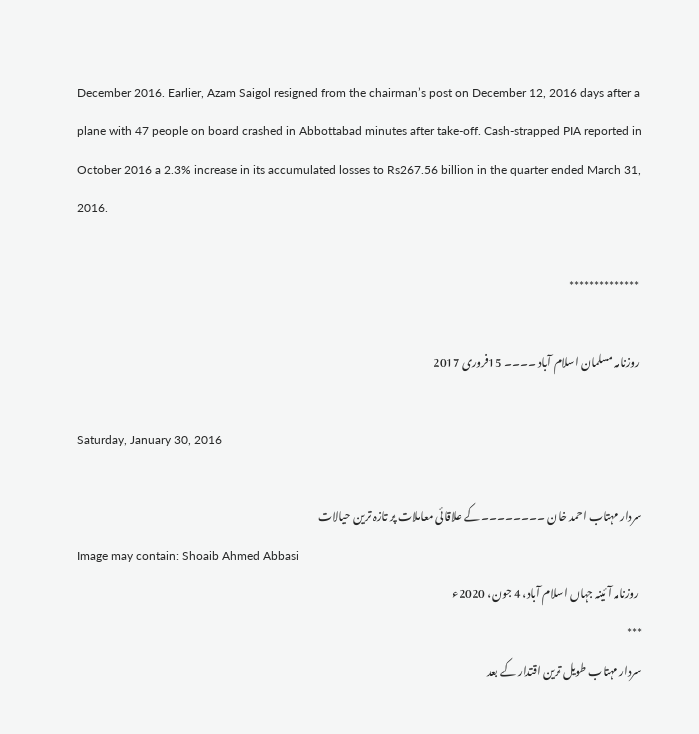December 2016. Earlier, Azam Saigol resigned from the chairman’s post on December 12, 2016 days after a plane with 47 people on board crashed in Abbottabad minutes after take-off. Cash-strapped PIA reported in October 2016 a 2.3% increase in its accumulated losses to Rs267.56 billion in the quarter ended March 31, 2016.

 **************

 روزنامہ مسلمان اسلام آباد ۔۔۔۔ 15فروری 2017

Saturday, January 30, 2016

سردار مہتاب احمد خان ۔۔۔۔۔۔۔۔ کے علاقائی معاملات پر تازہ ترین حیالات
Image may contain: Shoaib Ahmed Abbasi
 روزنامہ آئینہ جہاں اسلام آباد، 4 جون، 2020ء
***
سردار مہتاب طویل ترین اقتدار کے بعد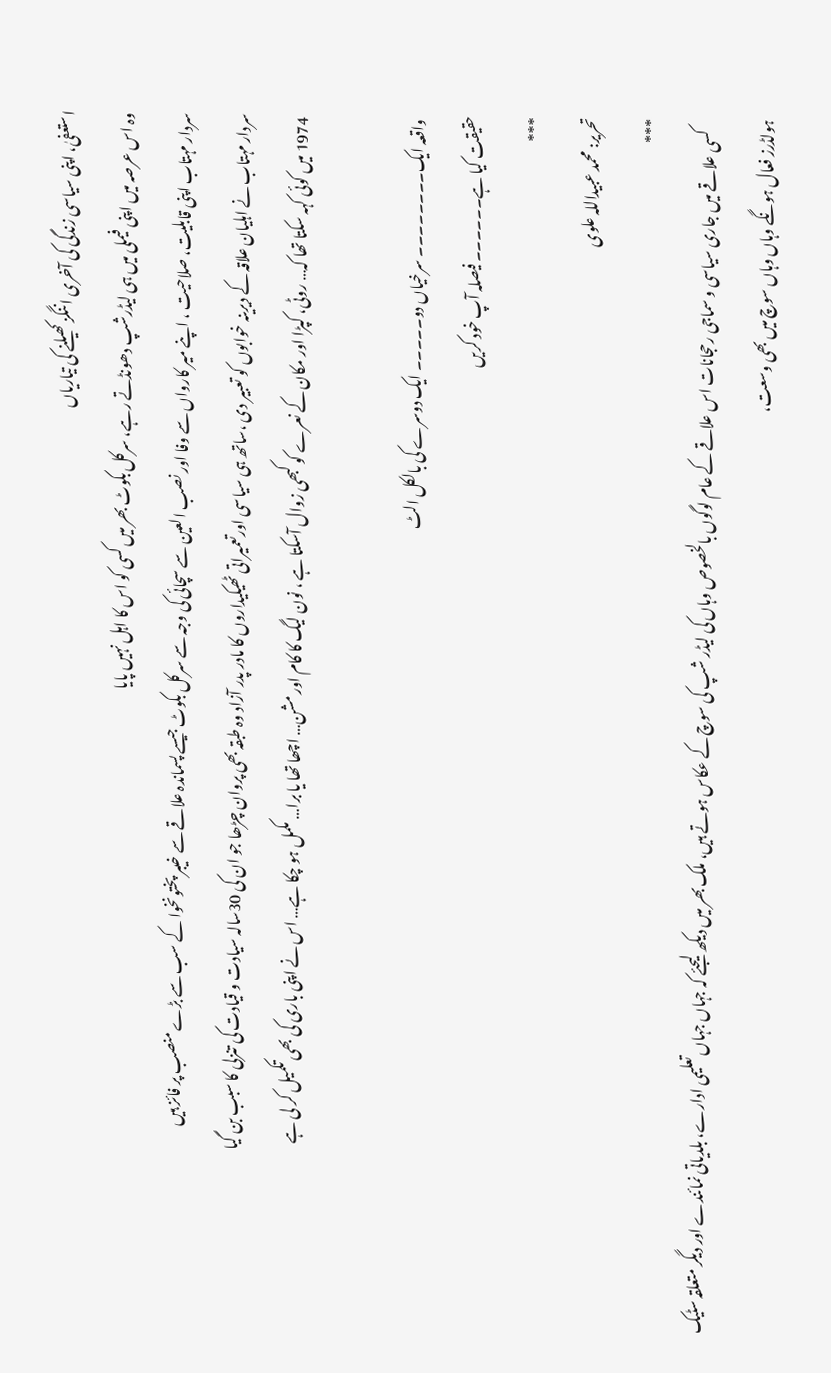استعفیٰ، اپنی سیاسی زندگی کی آخری اننگز کھیلنے کی تیاریاں
وہ اس عرصہ میں اپنی فیملی میں ہی لیڈرشپ دھونڈتے رہے، سرکل بکوٹ بھر میں کسی کو اس کا اہل نہیں پایا
سردار مہتاب اپنی قابلیت، صلاحیت ، اپنے میر کارواں سے وفا اور نصب العین سے سچائی کی وجہ سے سرکل بکوٹ جیسے پسماندہ علاقے سے خیبر پختونخوا کے سب سے بڑے منصب پر فائز ہیں
سردار مہتاب نے اہلیان علاقہ کے دیرینہ خوابوں کو تعبیر دی ،ساتھ ہی سیاسی اورتعمیراتی ٹھیکیداروں کا مادر پدر آزاد وہ طبقہ بھی پروان چڑھا جو ان کی 30سالہ سیادت و قیادت کی تنزلی کا سبب بن گیا
 1974 میں کوئی کہہ سکتا تھا کہ… روٹی، کپڑا اور مکان کے نعرے کو کبھی زوال آسکتا ہے ، نون لیگ کا کام اور مشن… اچھا تھا یا برا… مکمل ہو چکا ہے… اس نے اپنی باری کی بھی تکمیل کر لی ہے

 واقعہ ایک۔۔۔۔۔۔۔۔ سرخیاں دو۔۔۔۔۔ ایک دوسرے کی بالکل الٹ
حقیقت کیا ہے۔۔۔۔۔۔ فیصلہ آپ خود کریں
***
تحریر: محمد عبیداللہ علوی
***
    کسی علاقے میں جاری سیاسی و سماجی رحجانات اس علاقے کے عام لوگوں بالخصوص وہاں کی لیڈر شپ کی سوچ کے عکاس ہوتے ہیں، ملک بھر میں دیکھ لیجئے کہ جہاں جہاں تعلیمی ادارے، بلدیاتی نمائندے اور دیگر متعلقہ سٹیک ہولڈرز فعال ہونگے وہاں وہاں سوچ میں بھی وسعت،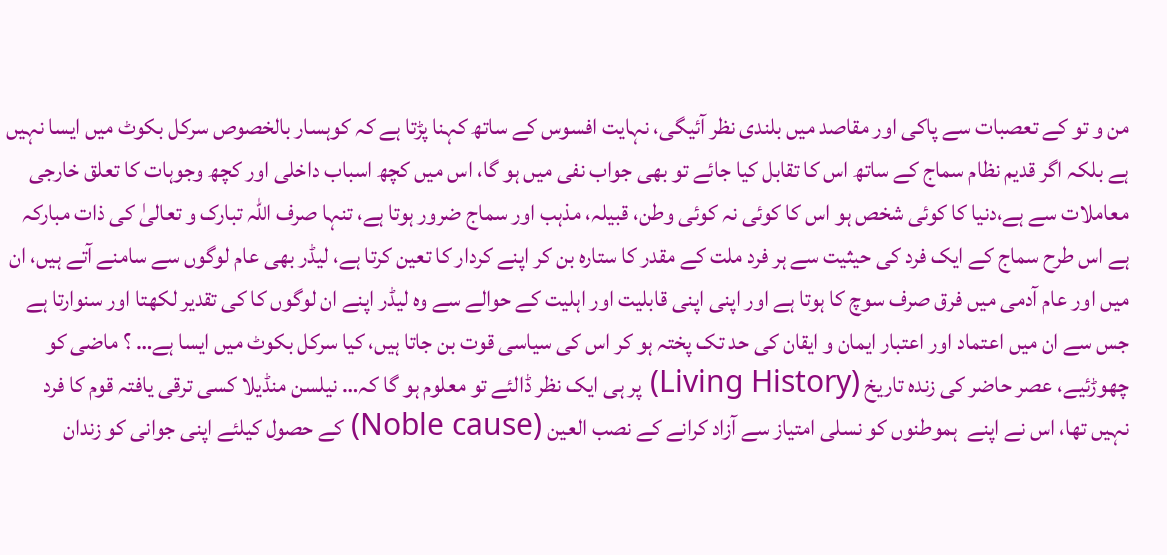من و تو کے تعصبات سے پاکی اور مقاصد میں بلندی نظر آئیگی، نہایت افسوس کے ساتھ کہنا پڑتا ہے کہ کوہسار بالخصوص سرکل بکوٹ میں ایسا نہیں ہے بلکہ اگر قدیم نظام سماج کے ساتھ اس کا تقابل کیا جائے تو بھی جواب نفی میں ہو گا، اس میں کچھ اسباب داخلی اور کچھ وجوہات کا تعلق خارجی معاملات سے ہے،دنیا کا کوئی شخص ہو اس کا کوئی نہ کوئی وطن، قبیلہ، مذہب اور سماج ضرور ہوتا ہے، تنہا صرف اللہ تبارک و تعالیٰ کی ذات مبارکہ  ہے اس طرح سماج کے ایک فرد کی حیثیت سے ہر فرد ملت کے مقدر کا ستارہ بن کر اپنے کردار کا تعین کرتا ہے، لیڈر بھی عام لوگوں سے سامنے آتے ہیں، ان میں اور عام آدمی میں فرق صرف سوچ کا ہوتا ہے اور اپنی اپنی قابلیت اور اہلیت کے حوالے سے وہ لیڈر اپنے ان لوگوں کا کی تقدیر لکھتا اور سنوارتا ہے جس سے ان میں اعتماد اور اعتبار ایمان و ایقان کی حد تک پختہ ہو کر اس کی سیاسی قوت بن جاتا ہیں، کیا سرکل بکوٹ میں ایسا ہے… ؟ ماضی کو چھوڑئیے، عصر حاضر کی زندہ تاریخ (Living History) پر ہی ایک نظر ڈالئے تو معلوم ہو گا کہ… نیلسن منڈیلا کسی ترقی یافتہ قوم کا فرد نہیں تھا، اس نے اپنے  ہموطنوں کو نسلی امتیاز سے آزاد کرانے کے نصب العین (Noble cause) کے حصول کیلئے اپنی جوانی کو زندان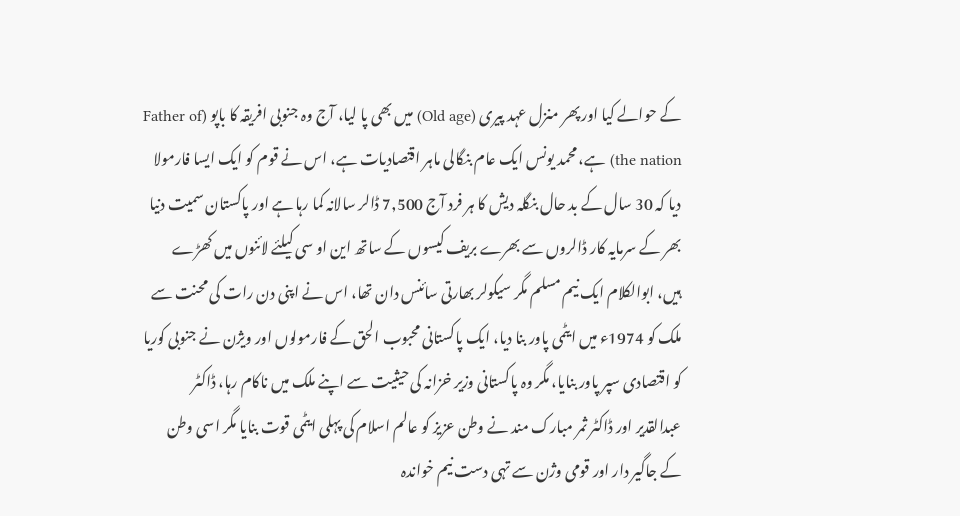کے حوالے کیا اور پھر منزل عہد پیری (Old age) میں بھی پا لیا، آج وہ جنوبی افریقہ کا باپو (Father of the nation) ہے، محمد یونس ایک عام بنگالی ماہر اقتصادیات ہے، اس نے قوم کو ایک ایسا فارمولا دیا کہ 30 سال کے بد حال بنگلہ دیش کا ہر فرد آج 7,500 ڈالر سالانہ کما رہا ہے اور پاکستان سمیت دنیا بھر کے سرمایہ کار ڈالروں سے بھرے بریف کیسوں کے ساتھ این او سی کیلئے لائنوں میں کھڑے ہیں، ابوالکلام ایک نیم مسلم مگر سیکولر بھارتی سائنس دان تھا، اس نے اپنی دن رات کی محنت سے ملک کو 1974ء میں ایٹمی پاور بنا دیا، ایک پاکستانی محبوب الحق کے فارمولوں اور ویژن نے جنوبی کوریا کو اقتصادی سپر پاور بنایا، مگر وہ پاکستانی وزیر خزانہ کی حیثیت سے اپنے ملک میں ناکام رہا، ڈاکٹر عبدالقدیر اور ڈاکٹر ثمر مبارک مند نے وطن عزیز کو عالم اسلام کی پہلی ایٹمی قوت بنایا مگر اسی وطن کے جاگیر دار اور قومی وژن سے تہی دست نیم خواندہ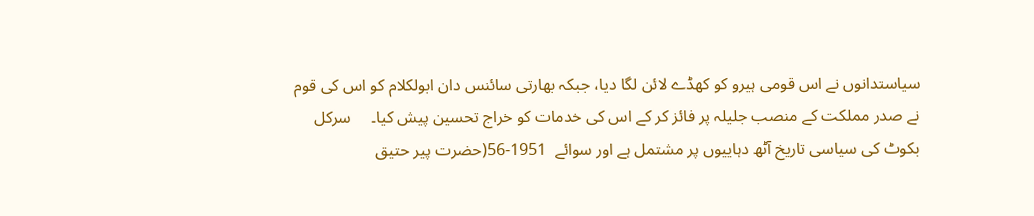سیاستدانوں نے اس قومی ہیرو کو کھڈے لائن لگا دیا، جبکہ بھارتی سائنس دان ابولکلام کو اس کی قوم نے صدر مملکت کے منصب جلیلہ پر فائز کر کے اس کی خدمات کو خراج تحسین پیش کیا۔     سرکل بکوٹ کی سیاسی تاریخ آٹھ دہاییوں پر مشتمل ہے اور سوائے  1951-56(حضرت پیر حتیق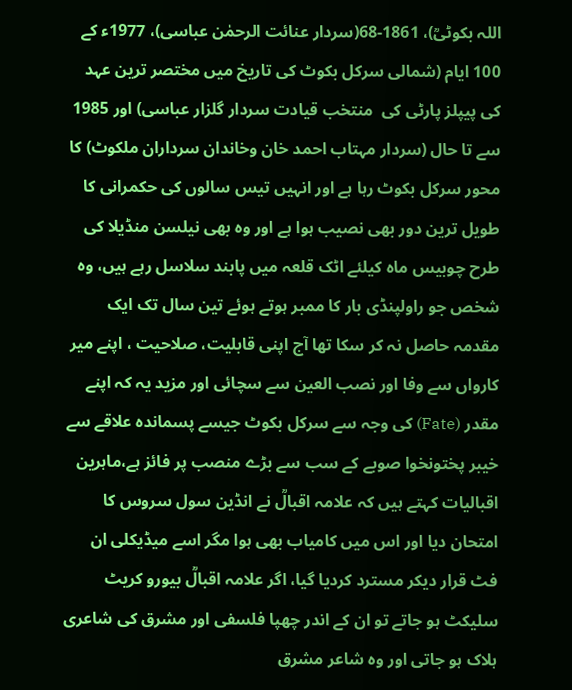اللہ بکوٹیؒ)، 1861-68(سردار عنائت الرحمٰن عباسی)، 1977ء کے 100 ایام (شمالی سرکل بکوٹ کی تاریخ میں مختصر ترین عہد کی پیپلز پارٹی کی  منتخب قیادت سردار گلزار عباسی) اور 1985 سے تا حال (سردار مہتاب احمد خان وخاندان سرداران ملکوٹ) کا محور سرکل بکوٹ رہا ہے اور انہیں تیس سالوں کی حکمرانی کا طویل ترین دور بھی نصیب ہوا ہے اور وہ بھی نیلسن منڈیلا کی طرح چوبیس ماہ کیلئے اٹک قلعہ میں پابند سلاسل رہے ہیں، وہ شخص جو راولپنڈی بار کا ممبر ہوتے ہوئے تین سال تک ایک مقدمہ حاصل نہ کر سکا تھا آج اپنی قابلیت، صلاحیت ، اپنے میر کارواں سے وفا اور نصب العین سے سچائی اور مزید یہ کہ اپنے مقدر (Fate) کی وجہ سے سرکل بکوٹ جیسے پسماندہ علاقے سے خیبر پختونخوا صوبے کے سب سے بڑے منصب پر فائز ہے،ماہرین اقبالیات کہتے ہیں کہ علامہ اقبالؒ نے انڈین سول سروس کا امتحان دیا اور اس میں کامیاب بھی ہوا مگر اسے میڈیکلی ان فٹ قرار دیکر مسترد کردیا گیا، اگر علامہ اقبالؒ بیورو کریٹ سلیکٹ ہو جاتے تو ان کے اندر چھپا فلسفی اور مشرق کی شاعری ہلاک ہو جاتی اور وہ شاعر مشرق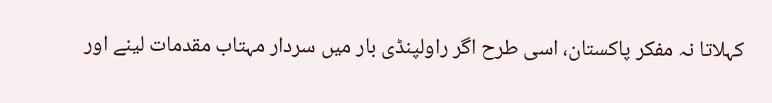کہلاتا نہ مفکر پاکستان، اسی طرح اگر راولپنڈی بار میں سردار مہتاب مقدمات لینے اور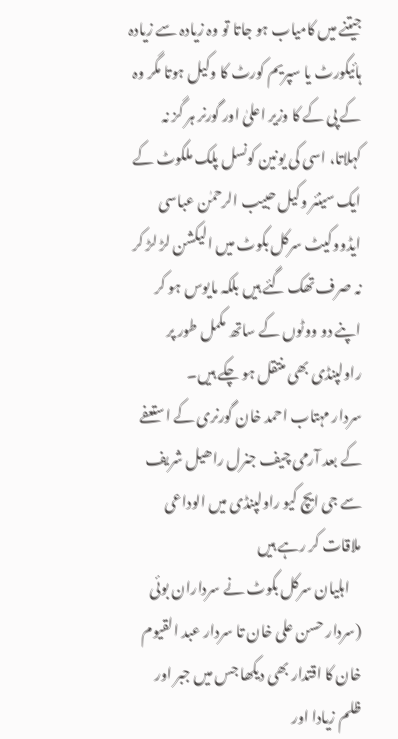جیتنے میں کامیاب ہو جاتا تو وہ زیادہ سے زیادہ ہائیکورٹ یا سپریم کورٹ کا وکیل ہوتا مگر وہ کے پی کے کا وزیر اعلیٰ اور گورنر ہر گز نہ کہلاتا، اسی کی یونین کونسل پلک ملکوٹ کے ایک سینئر وکیل حبیب الرحمٰن عباسی ایڈووکیٹ سرکل بکوٹ میں الیکشن لڑ لڑ کر نہ صرف تھک گئے ہیں بلکہ مایوس ہو کر اپنے دو ووٹوں کے ساتھ مکمل طور پر راولپنڈی بھی منتقل ہو چکے ہیں۔
سردار مہتاب احمد خان گورنری کے استعفے کے بعد آرمی چیف جنرل راھیل شریف سے جی ایچ کیو راولپنڈی میں الوداعی ملاقات کر رہے ہیں
    اہلیان سرکل بکوٹ نے سرداران بوئی (سردار حسن علی خان تا سردار عبد القیوم خان کا اقتدار بھی دیکھا جس میں جبر اور ظلم زیادا اور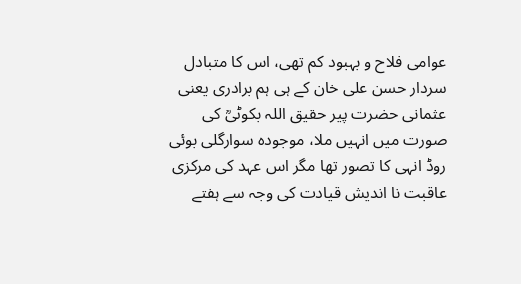عوامی فلاح و بہبود کم تھی، اس کا متبادل سردار حسن علی خان کے ہی ہم برادری یعنی عثمانی حضرت پیر حقیق اللہ بکوٹیؒ کی صورت میں انہیں ملا، موجودہ سوارگلی بوئی روڈ انہی کا تصور تھا مگر اس عہد کی مرکزی عاقبت نا اندیش قیادت کی وجہ سے ہفتے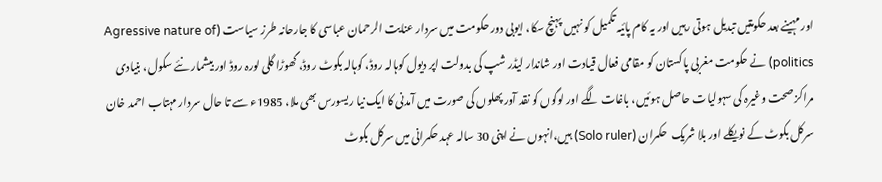اور مہینے بعد حکومتیں تبدیل ہوتی رہیں اور یہ کام پائیہ تکمیل کو نہیں پہنچ سکا، ایوبی دور حکومت میں سردار عنایت الرحمان عباسی کا جارحانہ طرز سیاست (Agressive nature of politics) نے حکومت مغربی پاکستان کو مقامی فعال قیادت اور شاندار لیڈر شپ کی بدولت اپر دیول کوہالہ روڈ، کوہالہ بکوٹ روڈ، گھوڑا گلی لورہ روڈ اور بیشمار نئے سکول، بنیادی مراکز صحت وغیرہ کی سہولیات حاصل ہوئیں، باغات لگے اور لوگوں کو نقد آور پھلوں کی صورت میں آمدنی کا ایک نیا ریسورس بھی ملا، 1985ء سے تا حال سردار مہتاب احمد خان سرکل بکوٹ کے نویکلے اور بلا شریک  حکمران (Solo ruler) ہیں،انہوں نے اپنی 30 سالہ عہد حکمرانی میں سرکل بکوٹ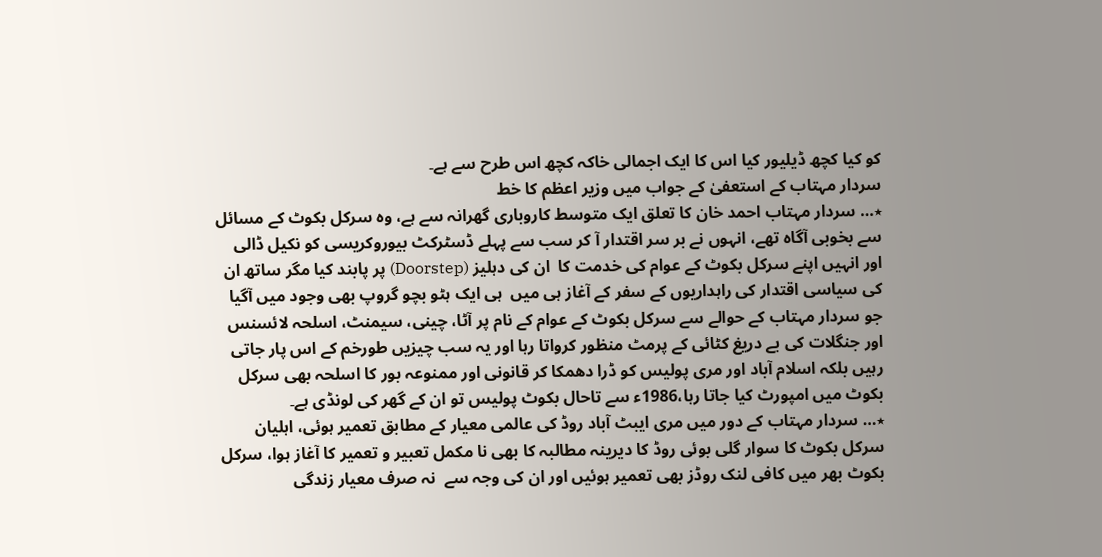کو کیا کچھ ڈیلیور کیا اس کا ایک اجمالی خاکہ کچھ اس طرح سے ہے۔
سردار مہتاب کے استعفیٰ کے جواب میں وزیر اعظم کا خط
٭… سردار مہتاب احمد خان کا تعلق ایک متوسط کاروباری گھرانہ سے ہے، وہ سرکل بکوٹ کے مسائل سے بخوبی آگاہ تھے، انہوں نے بر سر اقتدار آ کر سب سے پہلے ڈسٹرکٹ بیوروکریسی کو نکیل ڈالی اور انہیں اپنے سرکل بکوٹ کے عوام کی خدمت کا  ان کی دہلیز (Doorstep) پر پابند کیا مگر ساتھ ان کی سیاسی اقتدار کی راہداریوں کے سفر کے آغاز ہی میں  ہی ایک ہٹو بچو گروپ بھی وجود میں آگیا جو سردار مہتاب کے حوالے سے سرکل بکوٹ کے عوام کے نام پر آٹا، چینی، سیمنٹ، اسلحہ لائسنس اور جنگلات کی بے دریغ کٹائی کے پرمٹ منظور کرواتا رہا اور یہ سب چیزیں طورخم کے اس پار جاتی رہیں بلکہ اسلام آباد اور مری پولیس کو ڈرا دھمکا کر قانونی اور ممنوعہ بور کا اسلحہ بھی سرکل بکوٹ میں امپورٹ کیا جاتا رہا،1986ء سے تاحال بکوٹ پولیس تو ان کے گھر کی لونڈی ہے۔
٭… سردار مہتاب کے دور میں مری ایبٹ آباد روڈ کی عالمی معیار کے مطابق تعمیر ہوئی، اہلیان سرکل بکوٹ کا سوار گلی بوئی روڈ کا دیرینہ مطالبہ کا بھی نا مکمل تعبیر و تعمیر کا آغاز ہوا، سرکل بکوٹ بھر میں کافی لنک روڈز بھی تعمیر ہوئیں اور ان کی وجہ سے  نہ صرف معیار زندگی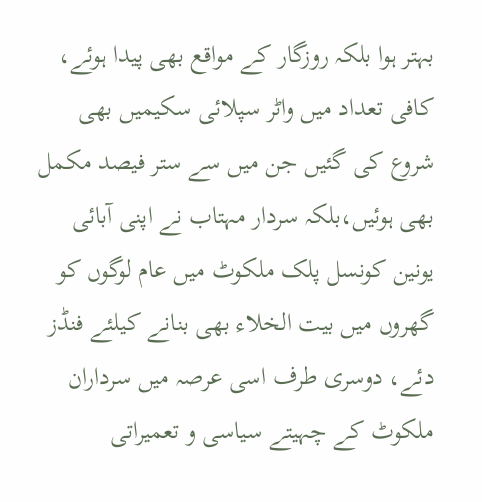بہتر ہوا بلکہ روزگار کے مواقع بھی پیدا ہوئے، کافی تعداد میں واٹر سپلائی سکیمیں بھی شروع کی گئیں جن میں سے ستر فیصد مکمل بھی ہوئیں،بلکہ سردار مہتاب نے اپنی آبائی یونین کونسل پلک ملکوٹ میں عام لوگوں کو گھروں میں بیت الخلاء بھی بنانے کیلئے فنڈز دئے، دوسری طرف اسی عرصہ میں سرداران ملکوٹ کے چہیتے سیاسی و تعمیراتی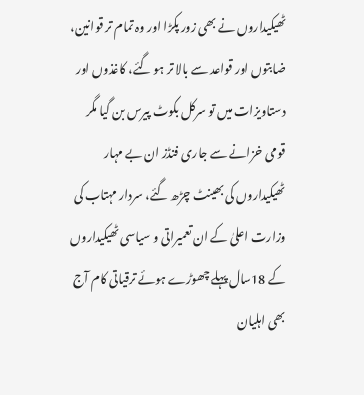ٹھیکیداروں نے بھی زور پکڑا اور وہ تمام تر قوانین، ضابتوں اور قواعد سے بالا تر ہو گئے، کاغذوں اور دستاویزات میں تو سرکل بکوٹ پیرس بن گیا مگر قومی خزانے سے جاری فنڈز ان بے مہار ٹھیکیداروں کی بھینٹ چڑھ گئے، سردار مہتاب کی وزارت اعلیٰ کے ان تعمیراتی و سیاسی ٹھیکیداروں کے 18سال پہلے چھوڑے ہوئے ترقیاتی کام آج بھی اہلیان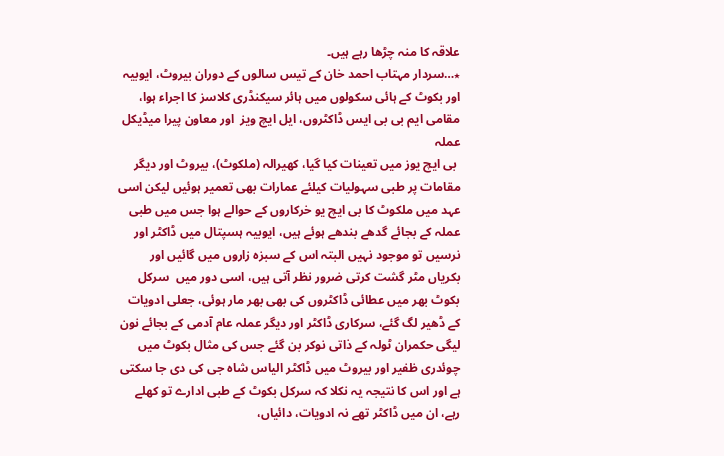علاقہ کا منہ چڑھا رہے ہیں۔
٭…سردار مہتاب احمد خان کے تیس سالوں کے دوران بیروٹ، ایوبیہ اور بکوٹ کے ہائی سکولوں میں ہائر سیکنڈری کلاسز کا اجراء ہوا، مقامی ایم بی بی ایس ڈاکٹروں، ایل ایچ ویز  اور معاون پیرا میڈیکل عملہ
 بی ایچ یوز میں تعینات کیا گیا، کھیرالہ (ملکوٹ)، بیروٹ اور دیگر مقامات پر طبی سہولیات کیلئے عمارات بھی تعمیر ہوئیں لیکن اسی عہد میں ملکوٹ کا بی ایچ یو خرکاروں کے حوالے ہوا جس میں طبی عملہ کے بجائے گدھے بندھے ہوئے ہیں، ایوبیہ ہسپتال میں ڈاکٹر اور نرسیں تو موجود نہیں البتہ اس کے سبزہ زاروں میں گائیں اور بکریاں مٹر گشت کرتی ضرور نظر آتی ہیں، اسی دور میں  سرکل بکوٹ بھر میں عطائی ڈاکٹروں کی بھی بھر مار ہوئی، جعلی ادویات کے ڈھیر لگ گئے، سرکاری ڈاکٹر اور دیگر عملہ عام آدمی کے بجائے نون لیگی حکمران ٹولہ کے ذاتی نوکر بن گئے جس کی مثال بکوٹ میں چوئدری ظفیر اور بیروٹ میں ڈاکٹر الیاس شاہ جی کی دی جا سکتی ہے اور اس کا نتیجہ یہ نکلا کہ سرکل بکوٹ کے طبی ادارے تو کھلے رہے، ان میں ڈاکٹر تھے نہ ادویات، دائیاں،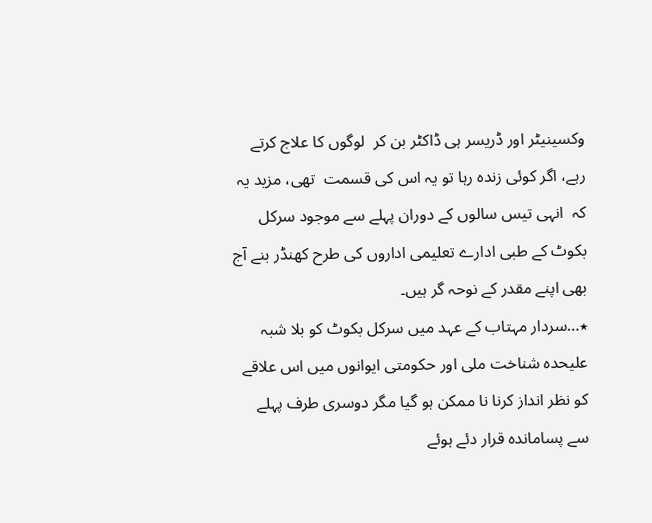وکسینیٹر اور ڈریسر ہی ڈاکٹر بن کر  لوگوں کا علاج کرتے رہے، اگر کوئی زندہ رہا تو یہ اس کی قسمت  تھی، مزید یہ کہ  انہی تیس سالوں کے دوران پہلے سے موجود سرکل بکوٹ کے طبی ادارے تعلیمی اداروں کی طرح کھنڈر بنے آج بھی اپنے مقدر کے نوحہ گر ہیں۔
٭…سردار مہتاب کے عہد میں سرکل بکوٹ کو بلا شبہ علیحدہ شناخت ملی اور حکومتی ایوانوں میں اس علاقے کو نظر انداز کرنا نا ممکن ہو گیا مگر دوسری طرف پہلے سے پساماندہ قرار دئے ہوئے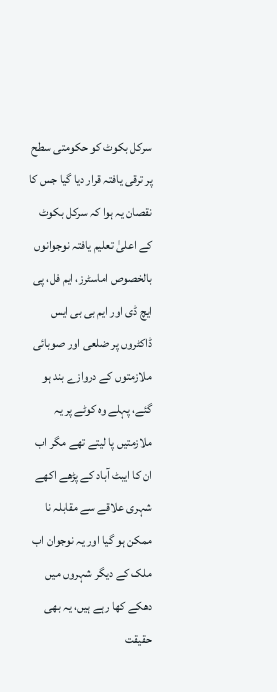سرکل بکوٹ کو حکومتی سطح پر ترقی یافتہ قرار دیا گیا جس کا نقصان یہ ہوا کہ سرکل بکوٹ کے اعلیٰ تعلیم یافتہ نوجوانوں بالخصوص اماسٹرز، ایم فل، پی ایچ ڈی اور ایم بی بی ایس ڈاکٹروں پر ضلعی اور صوبائی ملازمتوں کے دروازے بند ہو گئے، پہلے وہ کوٹے پر یہ ملازمتیں پا لیتے تھے مگر اب ان کا ایبٹ آباد کے پڑھے اکھے شہری علاقے سے مقابلہ نا ممکن ہو گیا اور یہ نوجوان اب ملک کے دیگر شہروں میں دھکے کھا رہے ہیں، یہ بھی حقیقت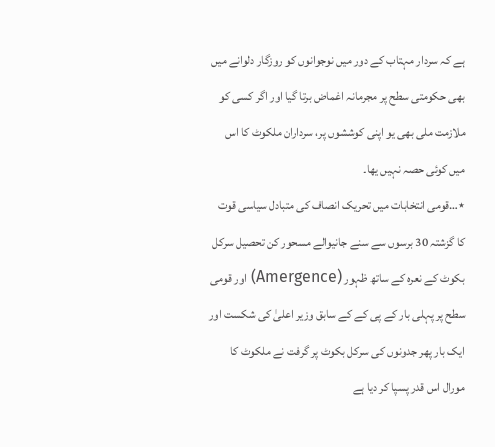ہے کہ سردار مہتاب کے دور میں نوجوانوں کو روزگار دلوانے میں بھی حکومتی سطح پر مجرمانہ اغماض برتا گیا اور اگر کسی کو ملازمت ملی بھی یو اپنی کوششوں پر، سرداران ملکوٹ کا اس میں کوئی حصہ نہیں یھا۔
٭…قومی انتخابات میں تحریک انصاف کی متبادل سیاسی قوت کا گزشتہ 30 برسوں سے سنے جانیوالے مسحور کن تحصیل سرکل بکوٹ کے نعرہ کے ساتھ ظہور (Amergence) اور قومی سطح پر پہلی بار کے پی کے کے سابق وزیر اعلیٰ کی شکست اور ایک بار پھر جدونوں کی سرکل بکوٹ پر گرفت نے ملکوٹ کا مورال اس قدر پسپا کر دیا ہے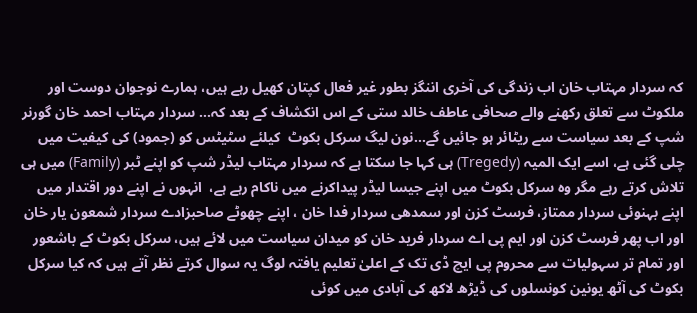کہ سردار مہتاب خان اب زندگی کی آخری اننگز بطور غیر فعال کپتان کھیل رہے ہیں، ہمارے نوجوان دوست اور ملکوٹ سے تعلق رکھنے والے صحافی عاطف خالد ستی کے اس انکشاف کے بعد کہ… سردار مہتاب احمد خان گورنر شپ کے بعد سیاست سے ریٹائر ہو جائیں گے…نون لیگ سرکل بکوٹ  کیلئے سٹیٹس کو (جمود) کی کیفیت میں چلی گئی ہے، اسے ایک المیہ (Tregedy) ہی کہا جا سکتا ہے کہ سردار مہتاب لیڈر شپ کو اپنے ٹبر (Family) میں ہی تلاش کرتے رہے مگر وہ سرکل بکوٹ میں اپنے جیسا لیڈر پیداکرنے میں ناکام رہے ہے،  انہوں نے اپنے دور اقتدار میں اپنے بہنوئی سردار ممتاز، فرسٹ کزن اور سمدھی سردار فدا خان ، اپنے چھوٹے صاحبزادے سردار شمعون یار خان اور اب پھر فرسٹ کزن اور ایم پی اے سردار فرید خان کو میدان سیاست میں لائے ہیں، سرکل بکوٹ کے باشعور اور تمام تر سہولیات سے محروم پی ایچ ڈی تک کے اعلیٰ تعلیم یافتہ لوگ یہ سوال کرتے نظر آتے ہیں کہ کیا سرکل بکوٹ کی آٹھ یونین کونسلوں کی ڈیڑھ لاکھ کی آبادی میں کوئی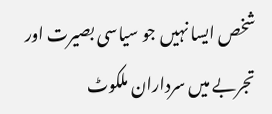شخص ایسا نہیں جو سیاسی بصیرت اور تجربے میں سرداران ملکوٹ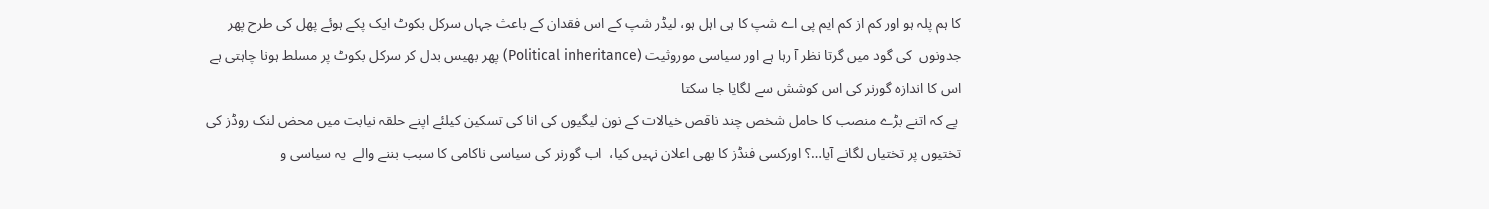کا ہم پلہ ہو اور کم از کم ایم پی اے شپ کا ہی اہل ہو، لیڈر شپ کے اس فقدان کے باعث جہاں سرکل بکوٹ ایک پکے ہوئے پھل کی طرح پھر جدونوں  کی گود میں گرتا نظر آ رہا ہے اور سیاسی موروثیت (Political inheritance) پھر بھیس بدل کر سرکل بکوٹ پر مسلط ہونا چاہتی ہے اس کا اندازہ گورنر کی اس کوشش سے لگایا جا سکتا
 پے کہ اتنے بڑے منصب کا حامل شخص چند ناقص خیالات کے نون لیگیوں کی انا کی تسکین کیلئے اپنے حلقہ نیابت میں محض لنک روڈز کی تختیوں پر تختیاں لگانے آیا…؟ اورکسی فنڈز کا بھی اعلان نہیں کیا،  اب گورنر کی سیاسی ناکامی کا سبب بننے والے  یہ سیاسی و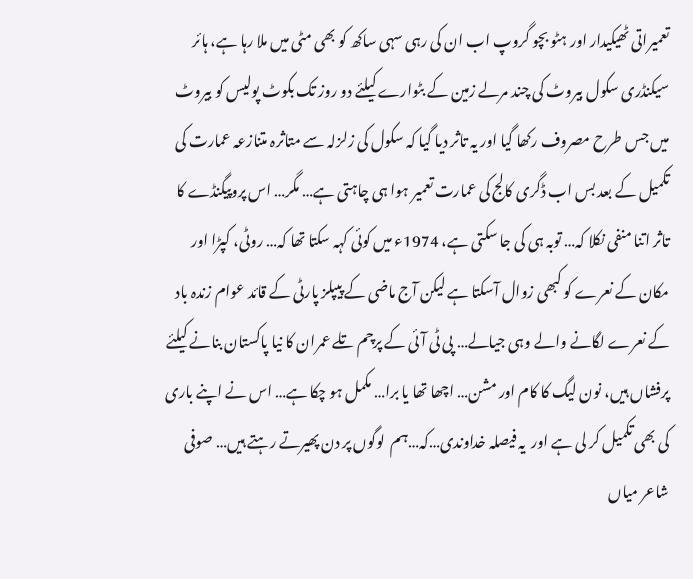تعمیراتی ٹھیکیدار اور ہٹو بچو گروپ اب ان کی رہی سہی ساکھ کو بھی مٹی میں ملا رہا ہے، ہائر سیکنڈری سکول بیروٹ کی چند مرلے زمین کے بٹوارے کیلئے دو روز تک بکوٹ پولیس کو بیروٹ میں جس طرح مصروف رکھا گیا اور یہ تاثر دیا گیا کہ سکول کی زلزلہ سے متاثرہ متنازعہ عمارت کی تکمیل کے بعد بس اب ڈگری کالج کی عمارت تعمیر ہوا ہی چاہتی ہے… مگر… اس پروپیگنڈے کا تاثر اتنا منفی نکلا کہ… توبہ ہی کی جا سکتی ہے، 1974ء میں کوئی کہہ سکتا تھا کہ… روٹی، کپڑا اور مکان کے نعرے کو کبھی زوال آسکتا ہے لیکن آج ماضی کے پیپلز پارٹی کے قائد عوام زندہ باد کے نعرے لگانے والے وہی جیالے… پی ٹی آئی کے پرچم تلے عمران کا نیا پاکستان بنانے کیلئے پرفشاں ہیں، نون لیگ کا کام اور مشن… اچھا تھا یا برا… مکمل ہو چکا ہے… اس نے اپنے باری کی بھی تکمیل کر لی ہے اور  یہ فیصلہ خداوندی…کہ…ہم  لوگوں پر دن پھیرتے رہتے ہیں… صوفی شاعر میاں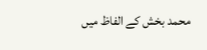محمد بخش کے الفاظ میں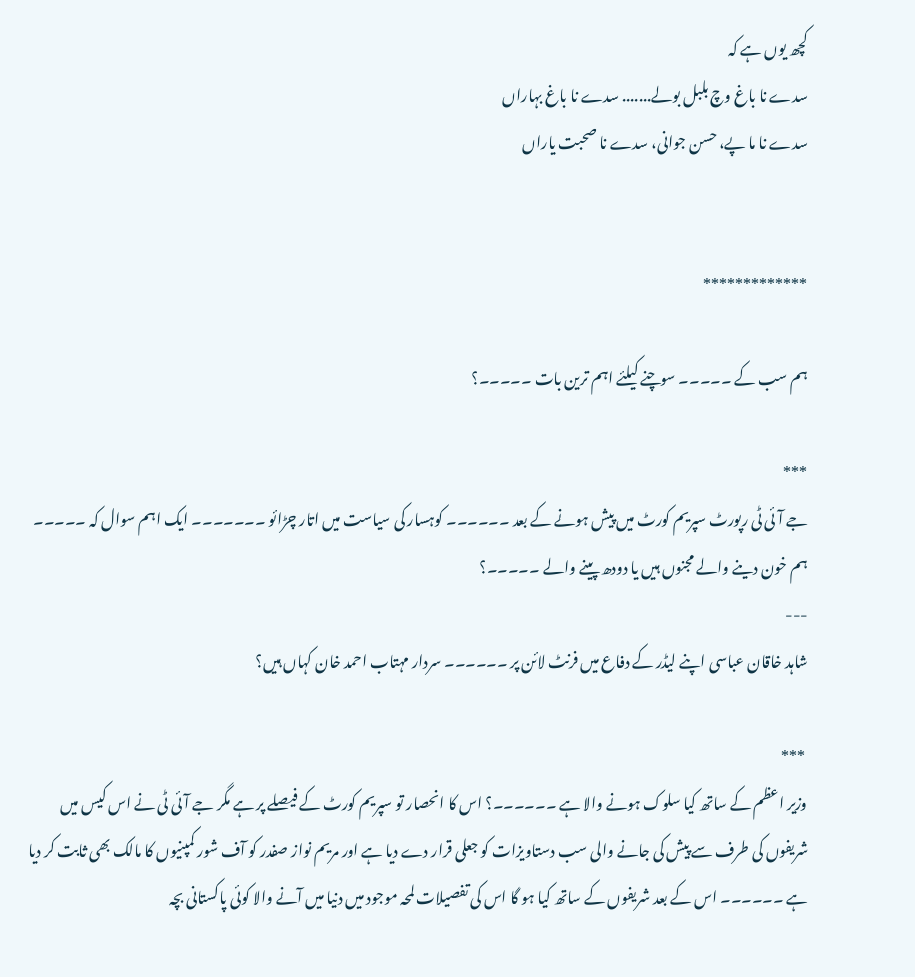کچھ یوں ہے کہ
سدے نا باغ وچ بلبل بولے....... سدے نا باغ بہاراں
سدے نا ما پے، حسن جوانی، سدے نا صحبت یاراں


*************

ہم سب کے ۔۔۔۔۔ سوچنے کیلئے اہم ترین بات ۔۔۔۔۔؟

***
جے آئی ٹی رپورٹ سپریم کورٹ میں پیش ہونے کے بعد ۔۔۔۔۔۔ کوہسار کی سیاست میں اتار چڑائو ۔۔۔۔۔۔۔ ایک اہم سوال کہ ۔۔۔۔۔ ہم خون دینے والے مجنوں ہیں یا دودھ پینے والے ۔۔۔۔۔؟
---
شاہد خاقان عباسی اپنے لیڈر کے دفاع میں فرنٹ لائن پر ۔۔۔۔۔۔ سردار مہتاب احمد خان کہاں ہیں؟

 ***
وزیر اعظم کے ساتھ کیا سلوک ہونے والا ہے ۔۔۔۔۔۔؟ اس کا انحصار تو سپریم کورٹ کے فیصلے پر ہے مگر جے آئی ٹی نے اس کیس میں شریفوں کی طرف سے پیش کی جانے والی سب دستاویزات کو جعلی قرار دے دیا ہے اور مریم نواز صفدر کو آف شور کمپنیوں کا مالک بھی ثابت کر دیا ہے ۔۔۔۔۔۔ اس کے بعد شریفوں کے ساتھ کیا ہو گا اس کی تفصیلات لمحہ موجود میں دنیا میں آنے والا کوئی پاکستانی بچہ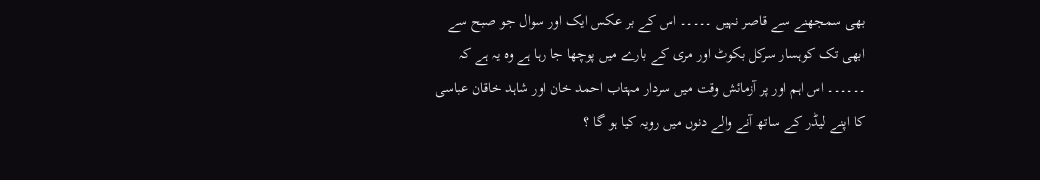بھی سمجھنے سے قاصر نہیں ۔۔۔۔۔ اس کے بر عکس ایک اور سوال جو صبح سے ابھی تک کوہسار سرکل بکوٹ اور مری کے بارے میں پوچھا جا رہا ہے وہ یہ ہے کہ ۔۔۔۔۔۔ اس اہم اور پر آزمائش وقت میں سردار مہتاب احمد خان اور شاہد خاقان عباسی کا اپنے لیڈر کے ساتھ آنے والے دنوں میں رویہ کیا ہو گا ؟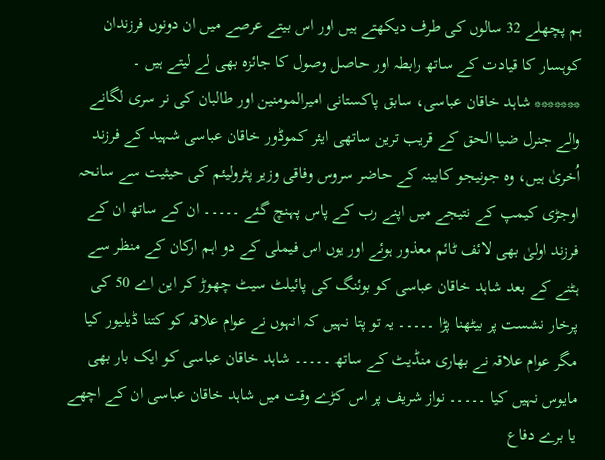ہم پچھلے 32 سالوں کی طرف دیکھتے ہیں اور اس بیتے عرصے میں ان دونوں فرزندان کوہسار کا قیادت کے ساتھ رابطہ اور حاصل وصول کا جائزہ بھی لے لیتے ہیں ۔
******* شاہد خاقان عباسی، سابق پاکستانی امیرالمومنین اور طالبان کی نر سری لگانے والے جنرل ضیا الحق کے قریب ترین ساتھی ایئر کموڈور خاقان عباسی شہید کے فرزند اُخریٰ ہیں، وہ جونیجو کابینہ کے حاضر سروس وفاقی وزیر پٹرولیئم کی حیثیت سے سانحہ اوجڑی کیمپ کے نتیجے میں اپنے رب کے پاس پہنچ گئے ۔۔۔۔۔ ان کے ساتھ ان کے فرزند اولیٰ بھی لائف ٹائم معذور ہوئے اور یوں اس فیملی کے دو اہم ارکان کے منظر سے ہٹنے کے بعد شاہد خاقان عباسی کو بوئنگ کی پائیلٹ سیٹ چھوڑ کر این اے 50 کی پرخار نشست پر بیٹھنا پڑا ۔۔۔۔۔ یہ تو پتا نہیں کہ انہوں نے عوام علاقہ کو کتنا ڈیلیور کیا مگر عوام علاقہ نے بھاری منڈیٹ کے ساتھ ۔۔۔۔۔ شاہد خاقان عباسی کو ایک بار بھی مایوس نہیں کیا ۔۔۔۔۔ نواز شریف پر اس کڑے وقت میں شاہد خاقان عباسی ان کے اچھے یا برے دفاع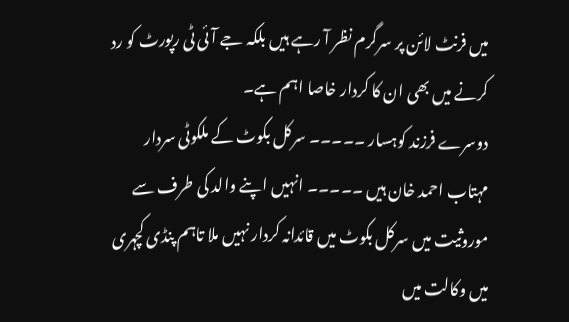میں فرنٹ لائن پر سرگرم نظر آ رہے ہیں بلکہ جے آئی ٹی رپورٹ کو رد کرنے میں بھی ان کا کردار خاصا اہم ہے۔
دوسرے فرزند کوہسار ۔۔۔۔۔ سرکل بکوٹ کے ملکوٹی سردار مہتاب احمد خان ہیں ۔۔۔۔۔ انہیں اپنے والد کی طرف سے موروثیت میں سرکل بکوٹ میں قائدانہ کردار نہیں ملا تاہم پنڈی کچہری میں وکالت میں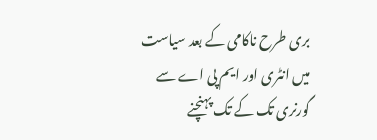بری طرح ناکامی کے بعد سیاست میں انٹری اور ایم پی اے سے گورنری تک کے تک پہنچنے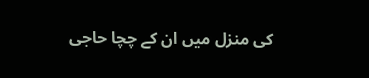کی منزل میں ان کے چچا حاجی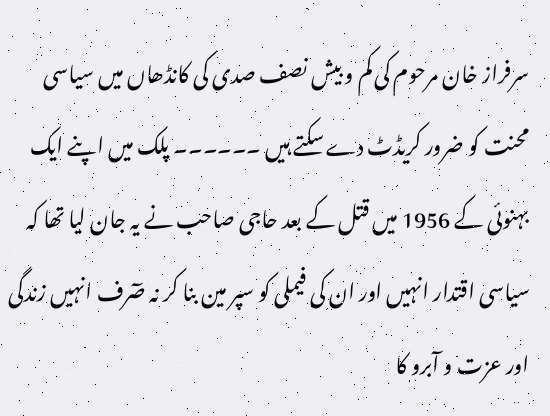سرفراز خان مرحوم کی کم و بیش نصف صدی کی کانڈھاں میں سیاسی محنت کو ضرور کریڈٹ دے سکتے ہیں ۔۔۔۔۔۔ پلک میں اپنے ایک بہنوئی کے 1956 میں قتل کے بعد حاجی صاحب نے یہ جان لیا تھا کہ سیاسی اقتدار انہیں اور ان کی فیملی کو سپر مین بنا کر نہ صٓرف انہیں زندگی اور عزت و آبرو کا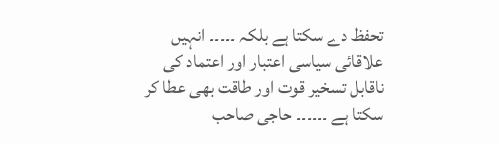تحفظ دے سکتا ہے بلکہ ۔۔۔۔۔ انہیں علاقائی سیاسی اعتبار اور اعتماد کی ناقابل تسخیر قوت اور طاقت بھی عطا کر سکتا ہے ۔۔۔۔۔۔ حاجی صاحب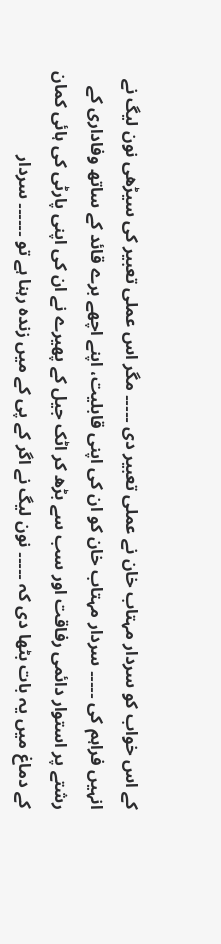کے اس خواب کو سردار مہتاب خان نے عملی تعبیر دی ۔۔۔۔۔ مگر اس عملی تعبیر کی سیڑھی نون لیگ نے انہیں فراہم کی ۔۔۔۔۔ سردار مہتاب خان کو ان کی اپنی قابلیت، اپنے اچھے برے قائد کے ساتھ وفاداری کے رشتے پر استوار دائمی رفاقت اور سب سے بڑھ کر اٹک جیل کے پھیرے نے ان کی اپنی پارٹی کی ہائی کمان کے دماغ میں یہ بات بٹھا دی کہ ۔۔۔۔۔ نون لیگ نے اگر کے پی کے میں زندہ رہنا ہے تو ۔۔۔۔۔۔ سردار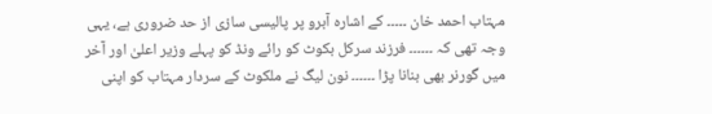مہتاب احمد خان ۔۔۔۔۔ کے اشارہ آبرو پر پالیسی سازی از حد ضروری ہے، یہی وجہ تھی کہ ۔۔۔۔۔۔ فرزند سرکل بکوٹ کو رائے ونڈ کو پہلے وزیر اعلیٰ اور آخر میں گورنر بھی بنانا پڑا ۔۔۔۔۔۔ نون لیگ نے ملکوٹ کے سردار مہتاب کو اپنی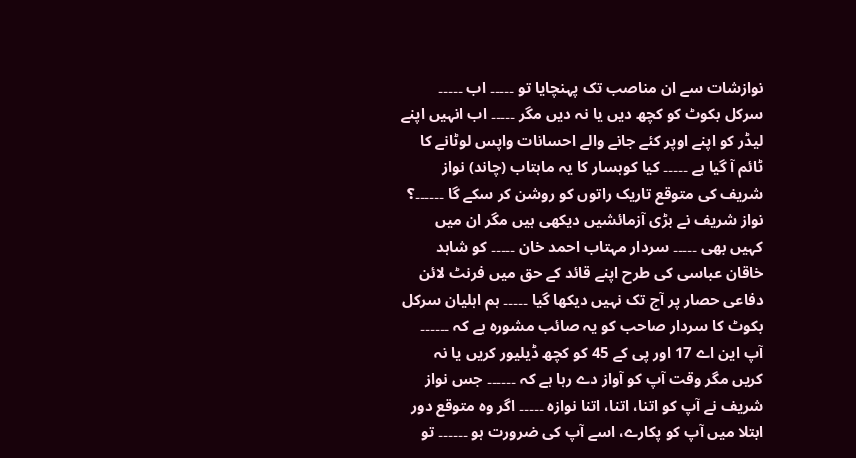نوازشات سے ان مناصب تک پہنچایا تو ۔۔۔۔۔ اب ۔۔۔۔۔ سرکل بکوٹ کو کچھ دیں یا نہ دیں مگر ۔۔۔۔۔ اب انہیں اپنے لیڈر کو اپنے اوپر کئے جانے والے احسانات واپس لوٹانے کا ٹائم آ گیا ہے ۔۔۔۔۔ کیا کوہسار کا یہ ماہتاب (چاند) نواز شریف کی متوقع تاریک راتوں کو روشن کر سکے گا ۔۔۔۔۔۔؟
نواز شریف نے بڑی آزمائشیں دیکھی ہیں مگر ان میں کہیں بھی ۔۔۔۔۔ سردار مہتاب احمد خان ۔۔۔۔۔ کو شاہد خاقان عباسی کی طرح اپنے قائد کے حق میں فرنٹ لائن دفاعی حصار پر آج تک نہیں دیکھا گیا ۔۔۔۔۔ ہم اہلیان سرکل بکوٹ کا سردار صاحب کو یہ صائب مشورہ ہے کہ ۔۔۔۔۔۔ آپ این اے 17 اور پی کے 45 کو کچھ ڈیلیور کریں یا نہ کریں مگر وقت آپ کو آواز دے رہا ہے کہ ۔۔۔۔۔۔ جس نواز شریف نے آپ کو اتنا، اتنا، اتنا نوازہ ۔۔۔۔۔ اگر وہ متوقع دور ابتلا میں آپ کو پکارے، اسے آپ کی ضرورت ہو ۔۔۔۔۔۔ تو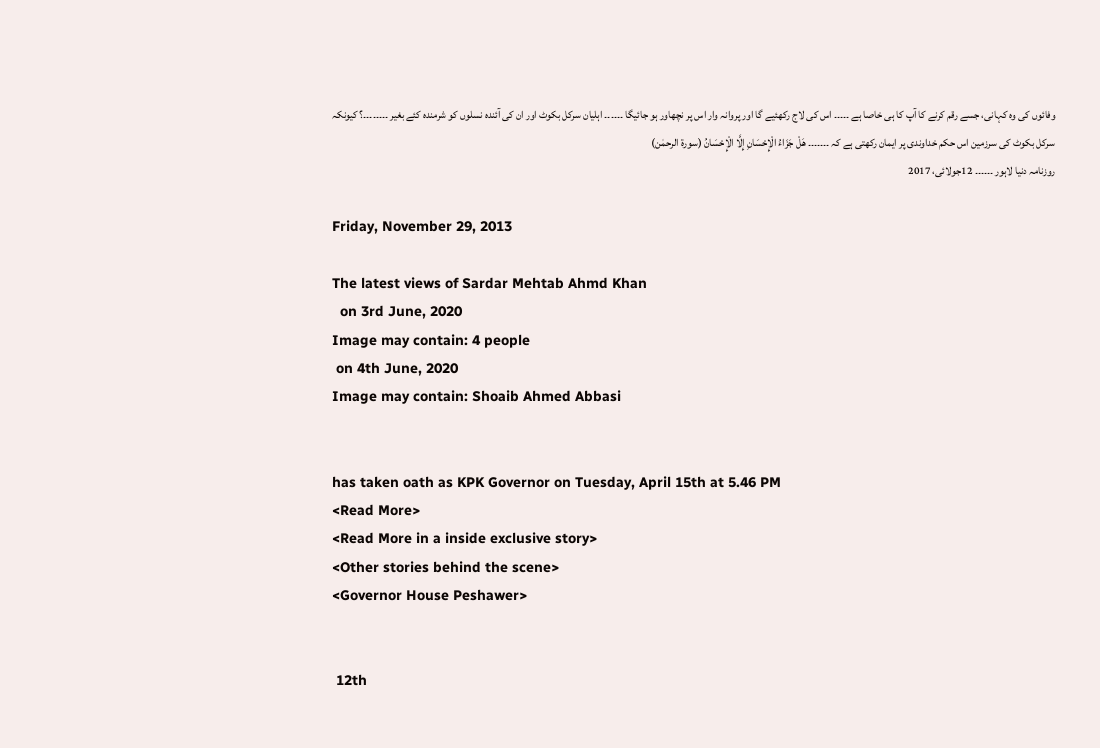وفائوں کی وہ کہانی، جسے رقم کرنے کا آپ کا ہی خاصا ہے ۔۔۔۔۔ اس کی لاج رکھئیے گا اور پروانہ وار اس پر نچھاور ہو جائیگا ۔۔۔۔۔۔ اہلیان سرکل بکوٹ اور ان کی آئندہ نسلوں کو شرمندہ کئے بغیر ۔۔۔۔۔۔۔۔؟ کیونکہ سرکل بکوٹ کی سرزمین اس حکم خداوندی پر ایمان رکھتی ہے کہ ۔۔۔۔۔۔۔ هَلْ جَزَاءُ الْإِحْسَانِ إِلَّا الْإِحْسَانُ (سورۃ الرحمٰن)
روزنامہ دنیا لاہور ۔۔۔۔۔۔ 12جولائی، 2017

Friday, November 29, 2013

The latest views of Sardar Mehtab Ahmd Khan
  on 3rd June, 2020
Image may contain: 4 people
 on 4th June, 2020
Image may contain: Shoaib Ahmed Abbasi


has taken oath as KPK Governor on Tuesday, April 15th at 5.46 PM
<Read More>
<Read More in a inside exclusive story>
<Other stories behind the scene>
<Governor House Peshawer>


 12th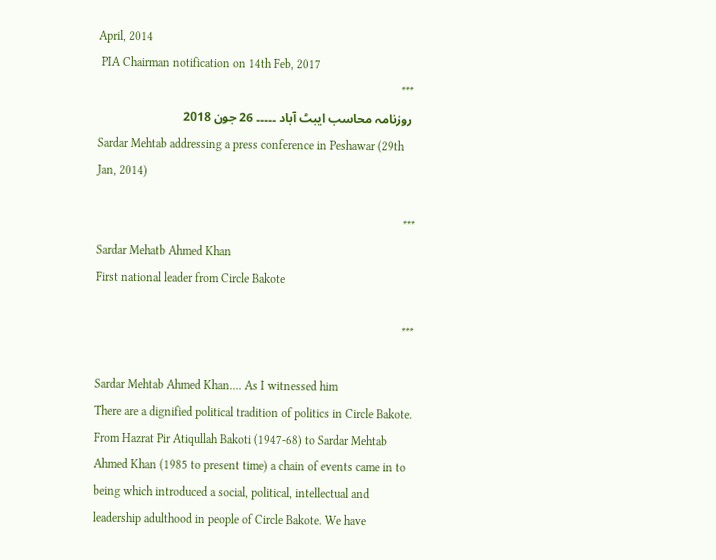April, 2014
 PIA Chairman notification on 14th Feb, 2017
 ***
 روزنامہ محاسب ایبٹ آباد ۔۔۔۔۔ 26 جون 2018
Sardar Mehtab addressing a press conference in Peshawar (29th Jan, 2014)

***
Sardar Mehatb Ahmed Khan
First national leader from Circle Bakote

***

Sardar Mehtab Ahmed Khan.... As I witnessed him
There are a dignified political tradition of politics in Circle Bakote. From Hazrat Pir Atiqullah Bakoti (1947-68) to Sardar Mehtab Ahmed Khan (1985 to present time) a chain of events came in to being which introduced a social, political, intellectual and leadership adulthood in people of Circle Bakote. We have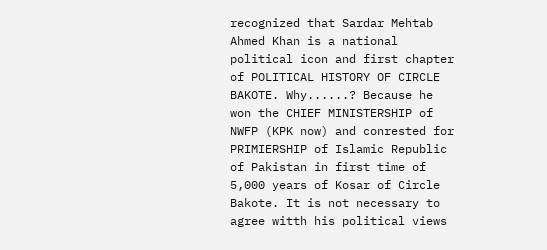recognized that Sardar Mehtab Ahmed Khan is a national political icon and first chapter of POLITICAL HISTORY OF CIRCLE BAKOTE. Why......? Because he won the CHIEF MINISTERSHIP of NWFP (KPK now) and conrested for PRIMIERSHIP of Islamic Republic of Pakistan in first time of 5,000 years of Kosar of Circle Bakote. It is not necessary to agree witth his political views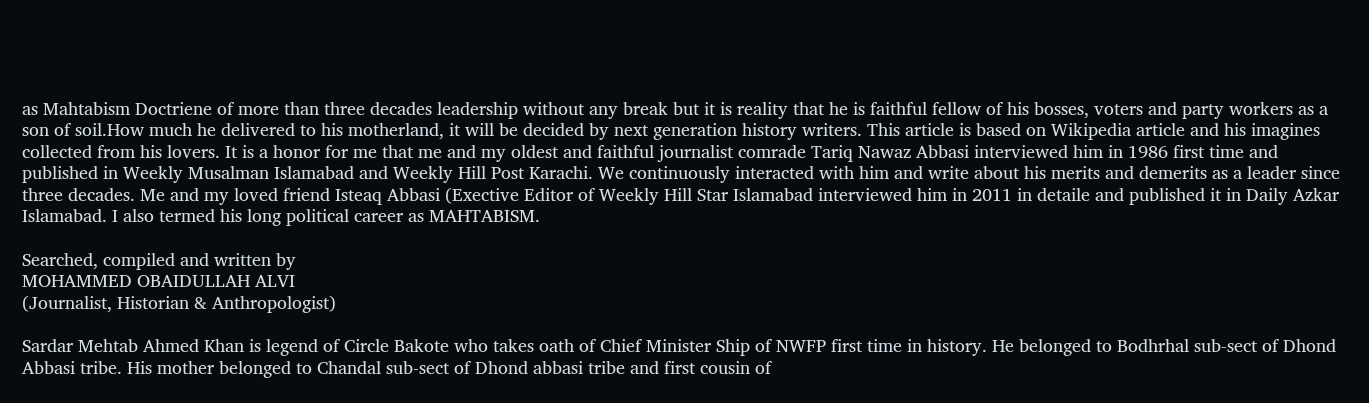as Mahtabism Doctriene of more than three decades leadership without any break but it is reality that he is faithful fellow of his bosses, voters and party workers as a son of soil.How much he delivered to his motherland, it will be decided by next generation history writers. This article is based on Wikipedia article and his imagines collected from his lovers. It is a honor for me that me and my oldest and faithful journalist comrade Tariq Nawaz Abbasi interviewed him in 1986 first time and published in Weekly Musalman Islamabad and Weekly Hill Post Karachi. We continuously interacted with him and write about his merits and demerits as a leader since three decades. Me and my loved friend Isteaq Abbasi (Exective Editor of Weekly Hill Star Islamabad interviewed him in 2011 in detaile and published it in Daily Azkar Islamabad. I also termed his long political career as MAHTABISM.

Searched, compiled and written by
MOHAMMED OBAIDULLAH ALVI
(Journalist, Historian & Anthropologist)

Sardar Mehtab Ahmed Khan is legend of Circle Bakote who takes oath of Chief Minister Ship of NWFP first time in history. He belonged to Bodhrhal sub-sect of Dhond Abbasi tribe. His mother belonged to Chandal sub-sect of Dhond abbasi tribe and first cousin of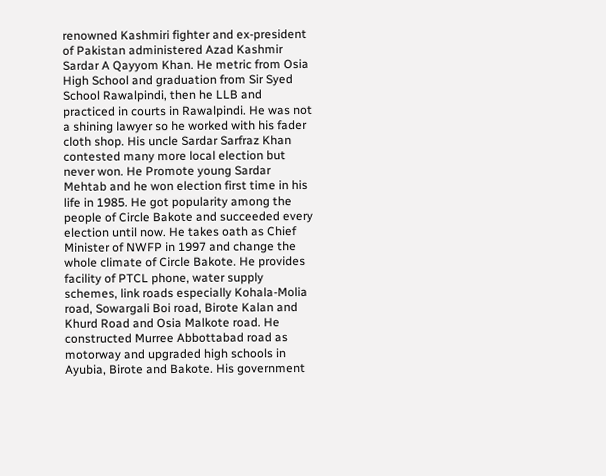renowned Kashmiri fighter and ex-president of Pakistan administered Azad Kashmir Sardar A Qayyom Khan. He metric from Osia High School and graduation from Sir Syed School Rawalpindi, then he LLB and practiced in courts in Rawalpindi. He was not a shining lawyer so he worked with his fader cloth shop. His uncle Sardar Sarfraz Khan contested many more local election but never won. He Promote young Sardar Mehtab and he won election first time in his life in 1985. He got popularity among the people of Circle Bakote and succeeded every election until now. He takes oath as Chief Minister of NWFP in 1997 and change the whole climate of Circle Bakote. He provides facility of PTCL phone, water supply schemes, link roads especially Kohala-Molia road, Sowargali Boi road, Birote Kalan and Khurd Road and Osia Malkote road. He constructed Murree Abbottabad road as motorway and upgraded high schools in Ayubia, Birote and Bakote. His government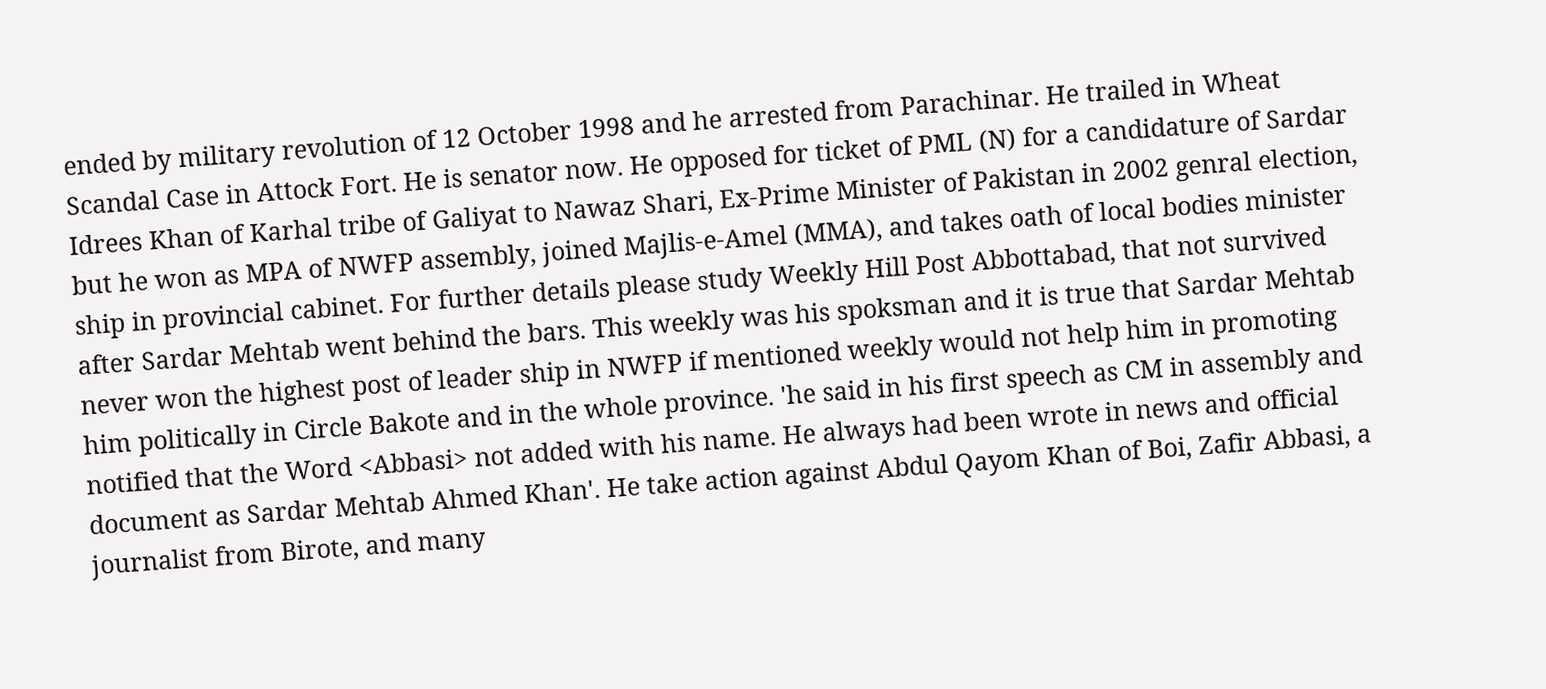ended by military revolution of 12 October 1998 and he arrested from Parachinar. He trailed in Wheat Scandal Case in Attock Fort. He is senator now. He opposed for ticket of PML (N) for a candidature of Sardar Idrees Khan of Karhal tribe of Galiyat to Nawaz Shari, Ex-Prime Minister of Pakistan in 2002 genral election, but he won as MPA of NWFP assembly, joined Majlis-e-Amel (MMA), and takes oath of local bodies minister ship in provincial cabinet. For further details please study Weekly Hill Post Abbottabad, that not survived after Sardar Mehtab went behind the bars. This weekly was his spoksman and it is true that Sardar Mehtab never won the highest post of leader ship in NWFP if mentioned weekly would not help him in promoting him politically in Circle Bakote and in the whole province. 'he said in his first speech as CM in assembly and notified that the Word <Abbasi> not added with his name. He always had been wrote in news and official document as Sardar Mehtab Ahmed Khan'. He take action against Abdul Qayom Khan of Boi, Zafir Abbasi, a journalist from Birote, and many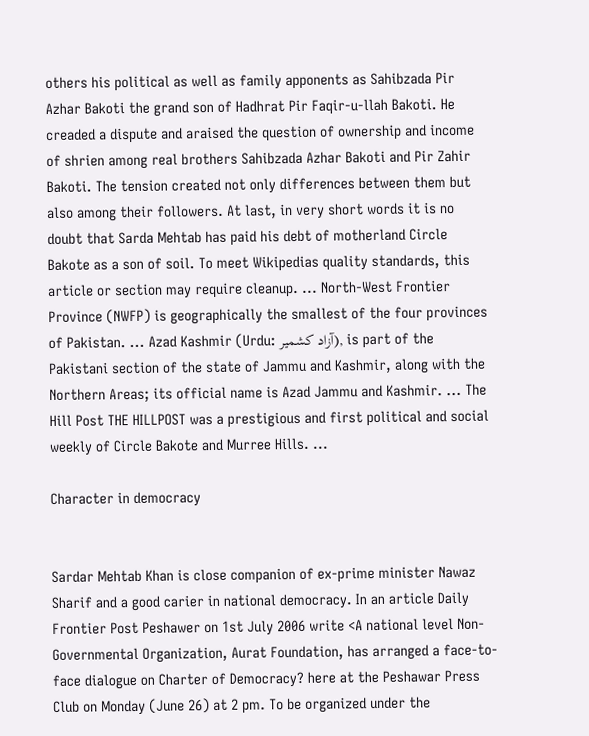others his political as well as family apponents as Sahibzada Pir Azhar Bakoti the grand son of Hadhrat Pir Faqir-u-llah Bakoti. He creaded a dispute and araised the question of ownership and income of shrien among real brothers Sahibzada Azhar Bakoti and Pir Zahir Bakoti. The tension created not only differences between them but also among their followers. At last, in very short words it is no doubt that Sarda Mehtab has paid his debt of motherland Circle Bakote as a son of soil. To meet Wikipedias quality standards, this article or section may require cleanup. ... North-West Frontier Province (NWFP) is geographically the smallest of the four provinces of Pakistan. ... Azad Kashmir (Urdu: آزاد کشمیر), is part of the Pakistani section of the state of Jammu and Kashmir, along with the Northern Areas; its official name is Azad Jammu and Kashmir. ... The Hill Post THE HILLPOST was a prestigious and first political and social weekly of Circle Bakote and Murree Hills. ...

Character in democracy


Sardar Mehtab Khan is close companion of ex-prime minister Nawaz Sharif and a good carier in national democracy. In an article Daily Frontier Post Peshawer on 1st July 2006 write <A national level Non-Governmental Organization, Aurat Foundation, has arranged a face-to-face dialogue on Charter of Democracy? here at the Peshawar Press Club on Monday (June 26) at 2 pm. To be organized under the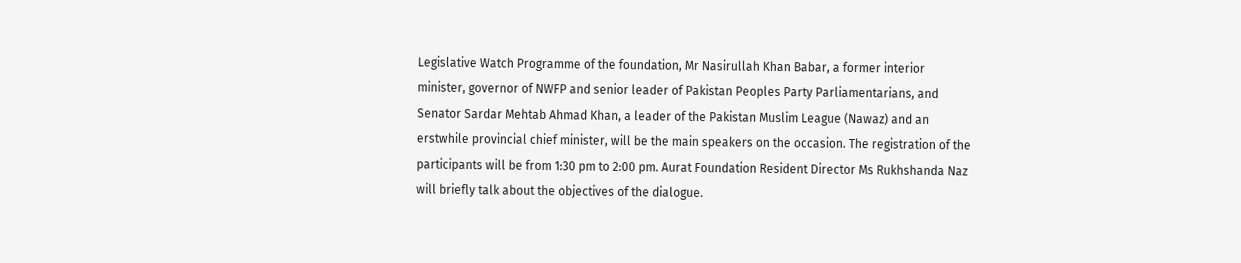Legislative Watch Programme of the foundation, Mr Nasirullah Khan Babar, a former interior minister, governor of NWFP and senior leader of Pakistan Peoples Party Parliamentarians, and Senator Sardar Mehtab Ahmad Khan, a leader of the Pakistan Muslim League (Nawaz) and an erstwhile provincial chief minister, will be the main speakers on the occasion. The registration of the participants will be from 1:30 pm to 2:00 pm. Aurat Foundation Resident Director Ms Rukhshanda Naz will briefly talk about the objectives of the dialogue.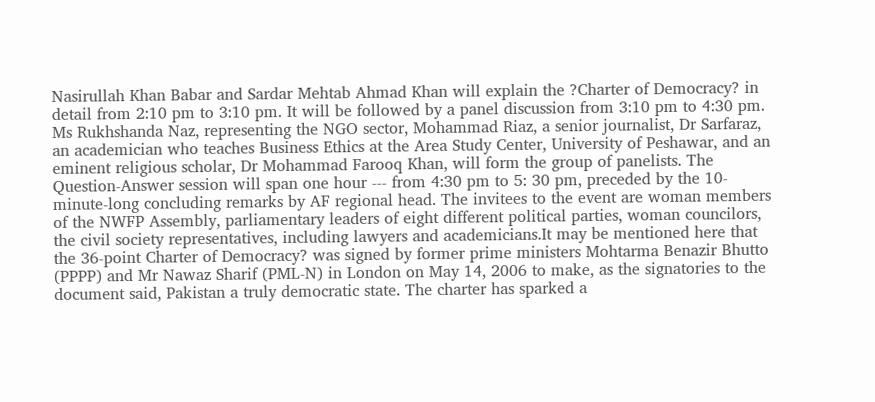Nasirullah Khan Babar and Sardar Mehtab Ahmad Khan will explain the ?Charter of Democracy? in detail from 2:10 pm to 3:10 pm. It will be followed by a panel discussion from 3:10 pm to 4:30 pm. Ms Rukhshanda Naz, representing the NGO sector, Mohammad Riaz, a senior journalist, Dr Sarfaraz, an academician who teaches Business Ethics at the Area Study Center, University of Peshawar, and an eminent religious scholar, Dr Mohammad Farooq Khan, will form the group of panelists. The Question-Answer session will span one hour --- from 4:30 pm to 5: 30 pm, preceded by the 10-minute-long concluding remarks by AF regional head. The invitees to the event are woman members of the NWFP Assembly, parliamentary leaders of eight different political parties, woman councilors, the civil society representatives, including lawyers and academicians.It may be mentioned here that the 36-point Charter of Democracy? was signed by former prime ministers Mohtarma Benazir Bhutto (PPPP) and Mr Nawaz Sharif (PML-N) in London on May 14, 2006 to make, as the signatories to the document said, Pakistan a truly democratic state. The charter has sparked a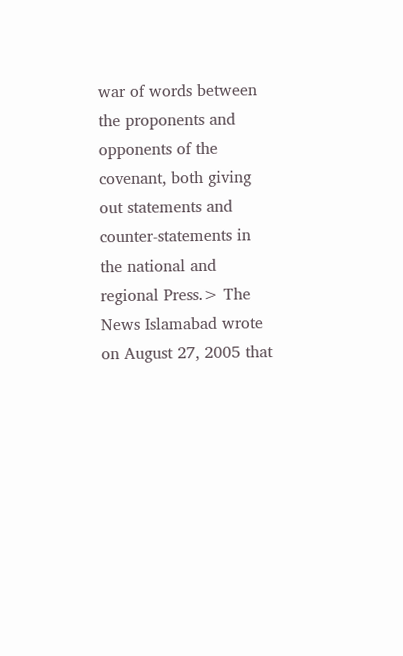war of words between the proponents and opponents of the covenant, both giving out statements and counter-statements in the national and regional Press.> The News Islamabad wrote on August 27, 2005 that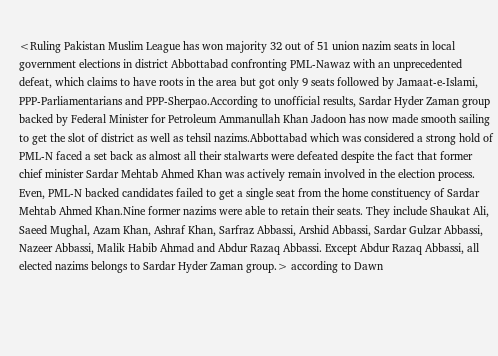<Ruling Pakistan Muslim League has won majority 32 out of 51 union nazim seats in local government elections in district Abbottabad confronting PML-Nawaz with an unprecedented defeat, which claims to have roots in the area but got only 9 seats followed by Jamaat-e-Islami, PPP-Parliamentarians and PPP-Sherpao.According to unofficial results, Sardar Hyder Zaman group backed by Federal Minister for Petroleum Ammanullah Khan Jadoon has now made smooth sailing to get the slot of district as well as tehsil nazims.Abbottabad which was considered a strong hold of PML-N faced a set back as almost all their stalwarts were defeated despite the fact that former chief minister Sardar Mehtab Ahmed Khan was actively remain involved in the election process. Even, PML-N backed candidates failed to get a single seat from the home constituency of Sardar Mehtab Ahmed Khan.Nine former nazims were able to retain their seats. They include Shaukat Ali, Saeed Mughal, Azam Khan, Ashraf Khan, Sarfraz Abbassi, Arshid Abbassi, Sardar Gulzar Abbassi, Nazeer Abbassi, Malik Habib Ahmad and Abdur Razaq Abbassi. Except Abdur Razaq Abbassi, all elected nazims belongs to Sardar Hyder Zaman group.> according to Dawn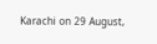Karachi on 29 August,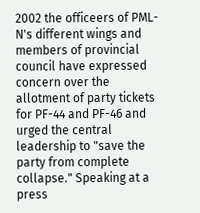2002 the officeers of PML-N's different wings and members of provincial council have expressed concern over the allotment of party tickets for PF-44 and PF-46 and urged the central leadership to "save the party from complete collapse." Speaking at a press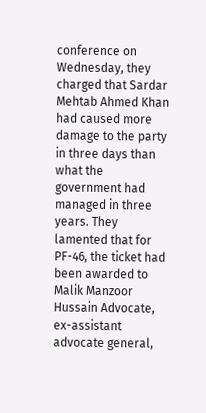conference on Wednesday, they charged that Sardar Mehtab Ahmed Khan had caused more damage to the party in three days than what the government had managed in three years. They lamented that for PF-46, the ticket had been awarded to Malik Manzoor Hussain Advocate, ex-assistant advocate general,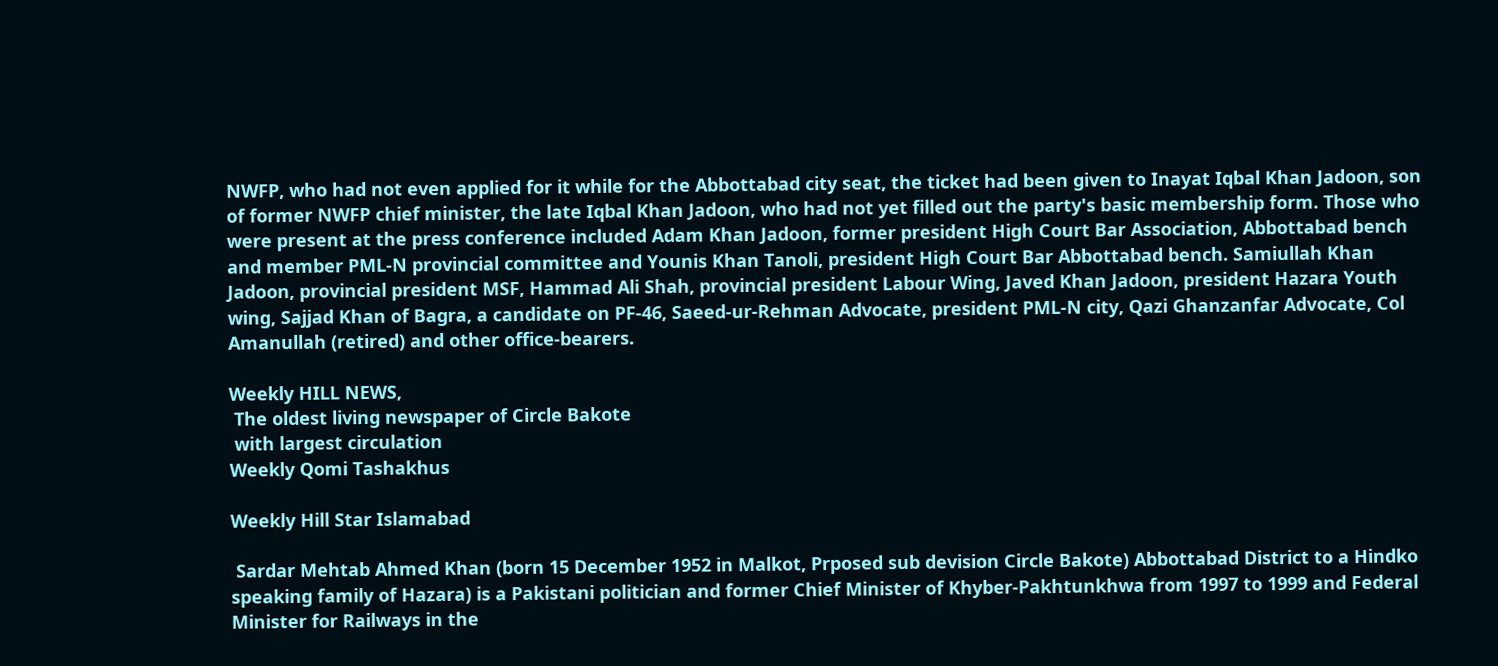NWFP, who had not even applied for it while for the Abbottabad city seat, the ticket had been given to Inayat Iqbal Khan Jadoon, son of former NWFP chief minister, the late Iqbal Khan Jadoon, who had not yet filled out the party's basic membership form. Those who were present at the press conference included Adam Khan Jadoon, former president High Court Bar Association, Abbottabad bench and member PML-N provincial committee and Younis Khan Tanoli, president High Court Bar Abbottabad bench. Samiullah Khan Jadoon, provincial president MSF, Hammad Ali Shah, provincial president Labour Wing, Javed Khan Jadoon, president Hazara Youth wing, Sajjad Khan of Bagra, a candidate on PF-46, Saeed-ur-Rehman Advocate, president PML-N city, Qazi Ghanzanfar Advocate, Col Amanullah (retired) and other office-bearers.

Weekly HILL NEWS,
 The oldest living newspaper of Circle Bakote
 with largest circulation
Weekly Qomi Tashakhus

Weekly Hill Star Islamabad

 Sardar Mehtab Ahmed Khan (born 15 December 1952 in Malkot, Prposed sub devision Circle Bakote) Abbottabad District to a Hindko speaking family of Hazara) is a Pakistani politician and former Chief Minister of Khyber-Pakhtunkhwa from 1997 to 1999 and Federal Minister for Railways in the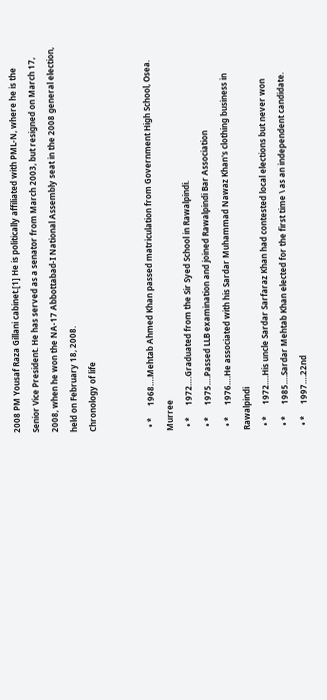2008 PM Yousaf Raza Gillani cabinet.[1] He is politically affiliated with PML-N, where he is the Senior Vice President. He has served as a senator from March 2003, but resigned on March 17, 2008, when he won the NA-17 Abbottabad-I National Assembly seat in the 2008 general election, held on February 18, 2008.
Chronology of life


  • *      1968….Mehtab Ahmed Khan passed matriculation from Government High School, Osea. Murree
  • *      1972….Graduated from the Sir Syed School in Rawalpindi.
  • *      1975….Passed LLB examination and joined Rawalpindi Bar Association
  • *      1976….He associated with his Sardar Muhammad Nawaz Khan's clothing business in Rawalpindi
  • *      1972….His uncle Sardar Sarfaraz Khan had contested local elections but never won
  • *      1985….Sardar Mehtab Khan elected for the first time \ as an independent candidate.
  • *      1997….22nd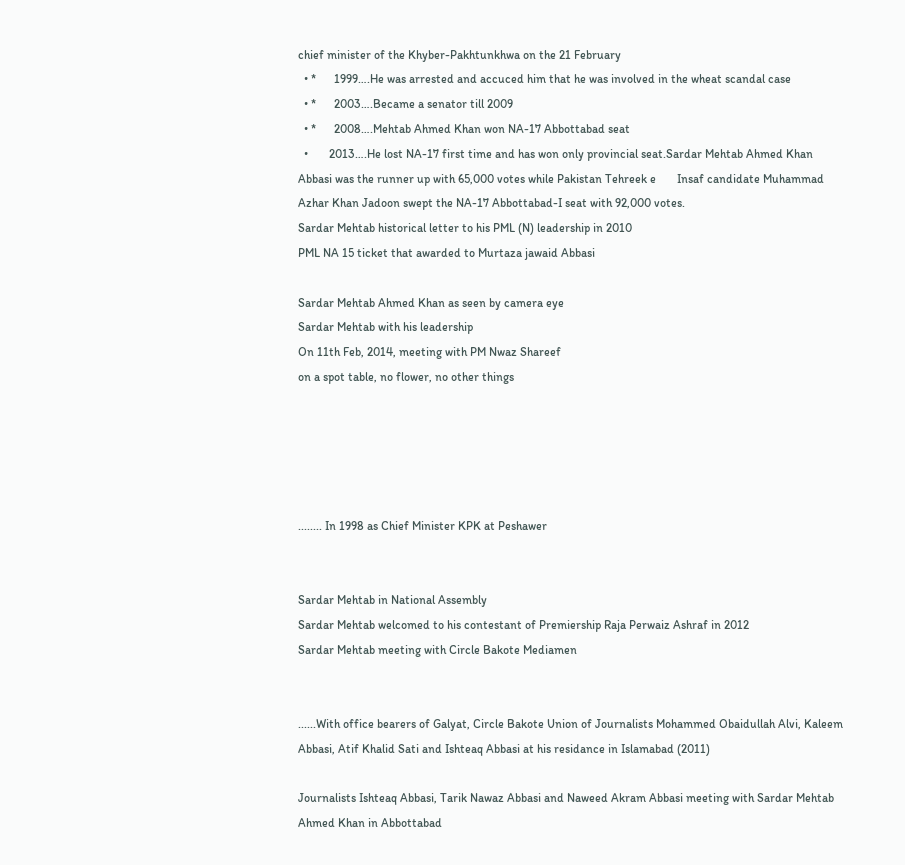chief minister of the Khyber-Pakhtunkhwa on the 21 February
  • *      1999….He was arrested and accuced him that he was involved in the wheat scandal case
  • *      2003….Became a senator till 2009
  • *      2008….Mehtab Ahmed Khan won NA-17 Abbottabad seat
  •       2013….He lost NA-17 first time and has won only provincial seat.Sardar Mehtab Ahmed Khan                Abbasi was the runner up with 65,000 votes while Pakistan Tehreek e       Insaf candidate Muhammad Azhar Khan Jadoon swept the NA-17 Abbottabad-I seat with 92,000 votes.
Sardar Mehtab historical letter to his PML (N) leadership in 2010
PML NA 15 ticket that awarded to Murtaza jawaid Abbasi

Sardar Mehtab Ahmed Khan as seen by camera eye
Sardar Mehtab with his leadership
On 11th Feb, 2014, meeting with PM Nwaz Shareef
on a spot table, no flower, no other things





........ In 1998 as Chief Minister KPK at Peshawer


Sardar Mehtab in National Assembly
Sardar Mehtab welcomed to his contestant of Premiership Raja Perwaiz Ashraf in 2012
Sardar Mehtab meeting with Circle Bakote Mediamen


......With office bearers of Galyat, Circle Bakote Union of Journalists Mohammed Obaidullah Alvi, Kaleem Abbasi, Atif Khalid Sati and Ishteaq Abbasi at his residance in Islamabad (2011)

Journalists Ishteaq Abbasi, Tarik Nawaz Abbasi and Naweed Akram Abbasi meeting with Sardar Mehtab Ahmed Khan in Abbottabad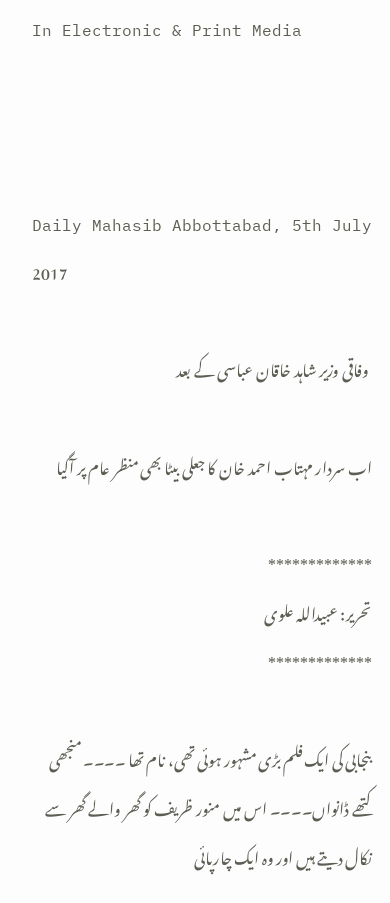In Electronic & Print Media



Daily Mahasib Abbottabad, 5th July 2017

 وفاقی وزیر شاہد خاقان عباسی کے بعد

اب سردار مہتاب احمد خان کا جعلی بیٹا بھی منظر عام پر آگیا

*************
تحریر: عبیداللہ علوی
*************

بنجابی کی ایک فلم بڑی مشہور ہوئی تھی، نام تھا ۔۔۔۔ منجھی کتھے ڈانواں۔۔۔۔ اس میں منور ظریف کو گھر والے گھر سے نکال دیتے ہیں اور وہ ایک چارپائی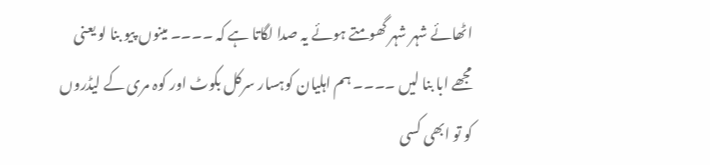اٹھائے شہر شہر گھومتے ہوئے یہ صدا لگاتا ہے کہ ۔۔۔۔ مینوں پیو بنا لو یعنی مجھے ابا بنا لیں ۔۔۔۔ ہم اہلیان کوہسار سرکل بکوٹ اور کوہ مری کے لیڈروں کو تو ابھی کسی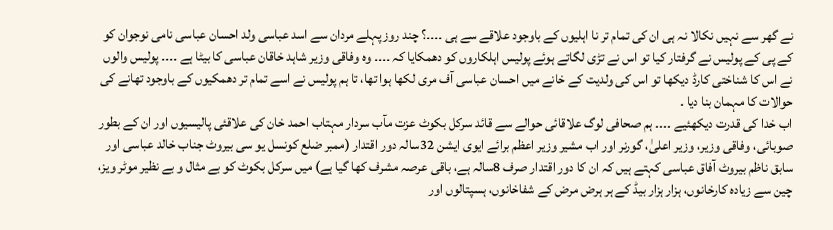نے گھر سے نہیں نکالا نہ ہی ان کی تمام تر نا اہلیوں کے باوجود علاقے سے ہی ۔۔۔۔؟ چند روز پہلے مردان سے اسد عباسی ولد احسان عباسی نامی نوجوان کو کے پی کے پولیس نے گرفتار کیا تو اس نے تڑی لگاتے ہوئے پولیس اہلکاروں کو دھمکایا کہ ۔۔۔۔ وہ وفاقی وزیر شاہد خاقان عباسی کا بیٹا ہے ۔۔۔۔ پولیس والوں نے اس کا شناختی کارڈ دیکھا تو اس کی ولدیت کے خانے میں احسان عباسی آف مری لکھا ہوا تھا، تا ہم پولیس نے اسے تمام تر دھمکیوں کے باوجود تھانے کی حوالات کا مہمان بنا دیا ۔
اب خدا کی قدرت دیکھئیے ۔۔۔۔ ہم صحافی لوگ علاقائی حوالے سے قائد سرکل بکوٹ عزت مآب سردار مہتاب احمد خان کی علاقئی پالیسیوں اور ان کے بطور صوبائی، وفاقی وزیر، وزیر اعلیٰ، گورنر اور اب مشیر وزیر اعظم برائے ایوی ایشن 32سالہ دور اقتدار (ممبر ضلع کونسل یو سی بیروٹ جناب خالد عباسی اور سابق ناظم بیروٹ آفاق عباسی کہتے ہیں کہ ان کا دور اقتدار صرف 8سالہ ہے، باقی عرصہ مشرف کھا گیا ہے) میں سرکل بکوٹ کو بے مثال و بے نظیر موٹر ویز، چین سے زیادہ کارخانوں، ہزار ہزار بیڈ کے ہر ہرض مرض کے شفاخانوں، ہسپتالوں اور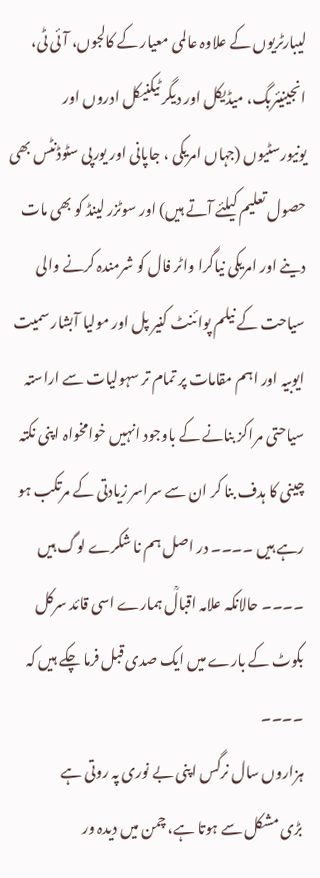لیبارٹریوں کے علاوہ عالمی معیار کے کالجوں، آئی ٹی، انجینیئربگ، میڈیکل اور دیگر ٹیکنیکل ادروں اور یونیورسٹیوں (جہاں امریکی ، جاپانی اور یورپی سٹوڈنٹس بھی حصول تعلیم کیلئے آتے ہیں) اور سوٹزر لینڈ کو بھی مات دینے اور امریکی نیاگرا واٹر فال کو شرمندہ کرنے والی سیاحت کے نیلم پوائنٹ کنیر پل اور مولیا آبشار سمیت ایوبیہ اور اہم مقامات پر تمام تر سہولیات سے اراستہ سیاحتی مراکز بنانے کے باوجود انہیں خوامخواہ اپنی نکتہ چینی کا ہدف بنا کر ان سے سراسر زیادتی کے مرتکب ہو رہے ہیں ۔۔۔۔ در اصل ہم نا شکرے لوگ ہیں ۔۔۔۔ حالانکہ علامہ اقبالؒ ہمارے اسی قائد سرکل بکوٹ کے بارے میں ایک صدی قبل فرما چکے ہیں کہ ۔۔۔۔
ہزاروں سال نرگس اپنی بے نوری پہ روتی ہے
بڑی مشکل سے ہوتا ہے، چمن میں دیدہ ور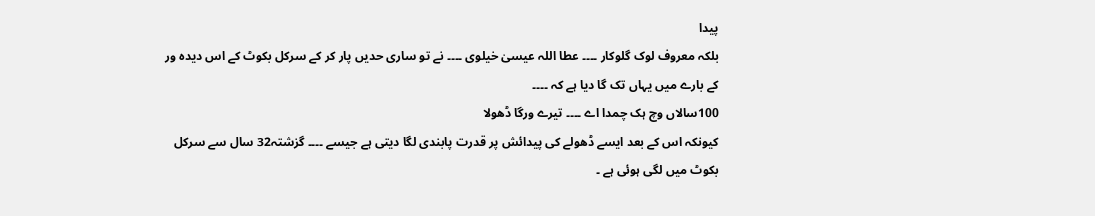پیدا
بلکہ معروف لوک گلوکار ۔۔۔۔ عطا اللہ عیسیٰ خیلوی ۔۔۔۔ نے تو ساری حدیں پار کر کے سرکل بکوٹ کے اس دیدہ ور کے بارے میں یہاں تک گا دیا ہے کہ ۔۔۔۔
100سالاں وچ ہک چمدا اے ۔۔۔۔ تیرے ورگا ڈھولا
کیونکہ اس کے بعد ایسے ڈھولے کی پیدائش پر قدرت پابندی لگا دیتی ہے جیسے ۔۔۔۔ گزشتہ32 سال سے سرکل بکوٹ میں لگی ہوئی ہے ۔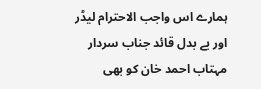ہمارے اس واجب الاحترام لیڈر اور بے بدل قائد جناب سردار مہتاب احمد خان کو بھی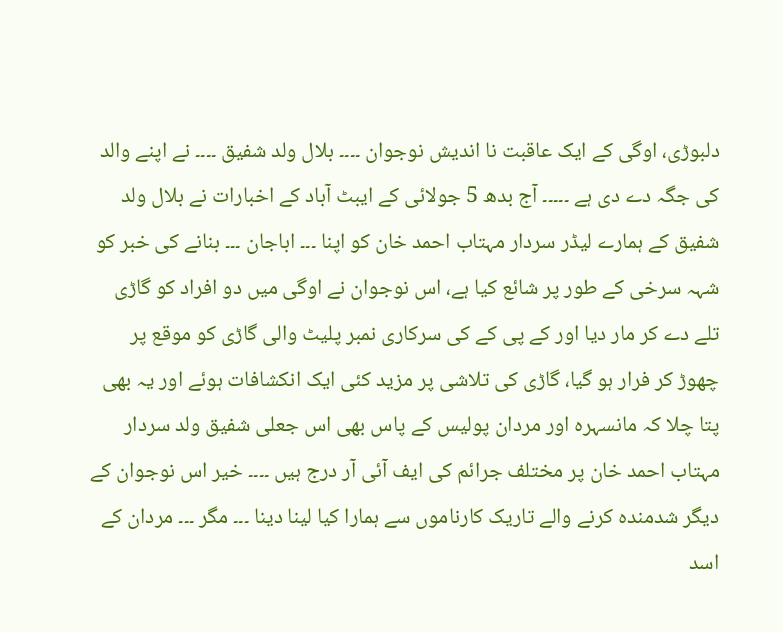دلبوڑی، اوگی کے ایک عاقبت نا اندیش نوجوان ۔۔۔۔ بلال ولد شفیق ۔۔۔۔ نے اپنے والد کی جگہ دے دی ہے ۔۔۔۔۔ آج بدھ 5 جولائی کے ایبٹ آباد کے اخبارات نے بلال ولد شفیق کے ہمارے لیڈر سردار مہتاب احمد خان کو اپنا ۔۔۔ اباجان ۔۔۔ بنانے کی خبر کو شہہ سرخی کے طور پر شائع کیا ہے، اس نوجوان نے اوگی میں دو افراد کو گاڑی تلے دے کر مار دیا اور کے پی کے کی سرکاری نمبر پلیٹ والی گاڑی کو موقع پر چھوڑ کر فرار ہو گیا، گاڑی کی تلاشی پر مزید کئی ایک انکشافات ہوئے اور یہ بھی پتا چلا کہ مانسہرہ اور مردان پولیس کے پاس بھی اس جعلی شفیق ولد سردار مہتاب احمد خان پر مختلف جرائم کی ایف آئی آر درج ہیں ۔۔۔۔ خیر اس نوجوان کے دیگر شدمندہ کرنے والے تاریک کارناموں سے ہمارا کیا لینا دینا ۔۔۔ مگر ۔۔۔ مردان کے اسد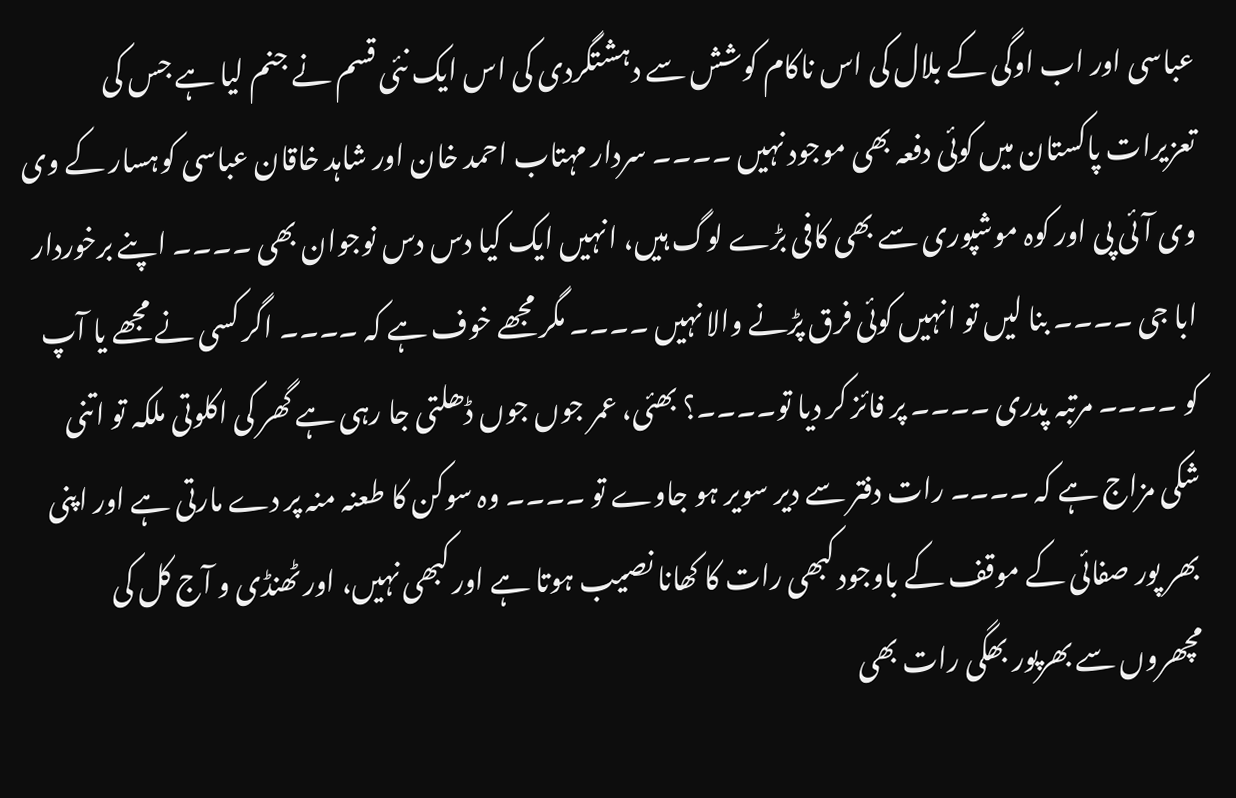عباسی اور اب اوگی کے بلال کی اس ناکام کوشش سے دہشتگردی کی اس ایک نئی قسم نے جنم لیا ہے جس کی تعزیرات پاکستان میں کوئی دفعہ بھی موجود نہیں ۔۔۔۔ سردار مہتاب احمد خان اور شاہد خاقان عباسی کوہسار کے وی وی آئی پی اور کوہ موشپوری سے بھی کافی بڑے لوگ ہیں، انہیں ایک کیا دس دس نوجوان بھی ۔۔۔۔ اپنے برخوردار ابا جی ۔۔۔۔ بنا لیں تو انہیں کوئی فرق پڑنے والا نہیں ۔۔۔۔ مگر مجھے خوف ہے کہ ۔۔۔۔ اگر کسی نے مجھے یا آپ کو ۔۔۔۔ مرتبہ پدری ۔۔۔۔ پر فائز کر دیا تو۔۔۔۔؟ بھئی، عمر جوں جوں ڈھلتی جا رہی ہے گھر کی اکلوتی ملکہ تو اتنی شکی مزاج ہے کہ ۔۔۔۔ رات دفتر سے دیر سویر ہو جاوے تو ۔۔۔۔ وہ سوکن کا طعنہ منہ پر دے مارتی ہے اور اپنی بھر پور صفائی کے موقف کے باوجود کبھی رات کا کھانا نصیب ہوتا ہے اور کبھی نہیں، اور ٹھنڈی و آج کل کی مچھروں سے بھرپور بھگی رات بھی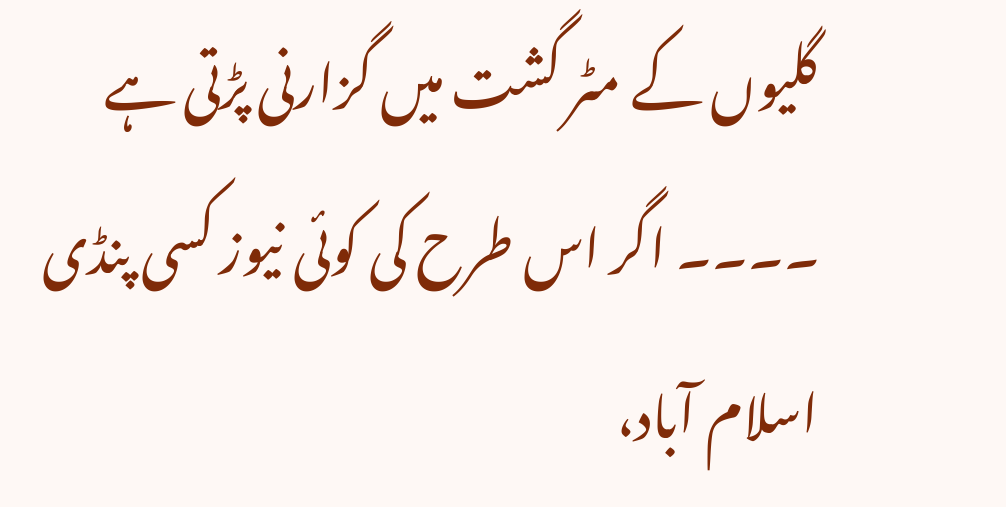گلیوں کے مٹر گشت میں گزارنی پڑتی ہے ۔۔۔۔ اگر اس طرح کی کوئی نیوز کسی پنڈی اسلام آباد،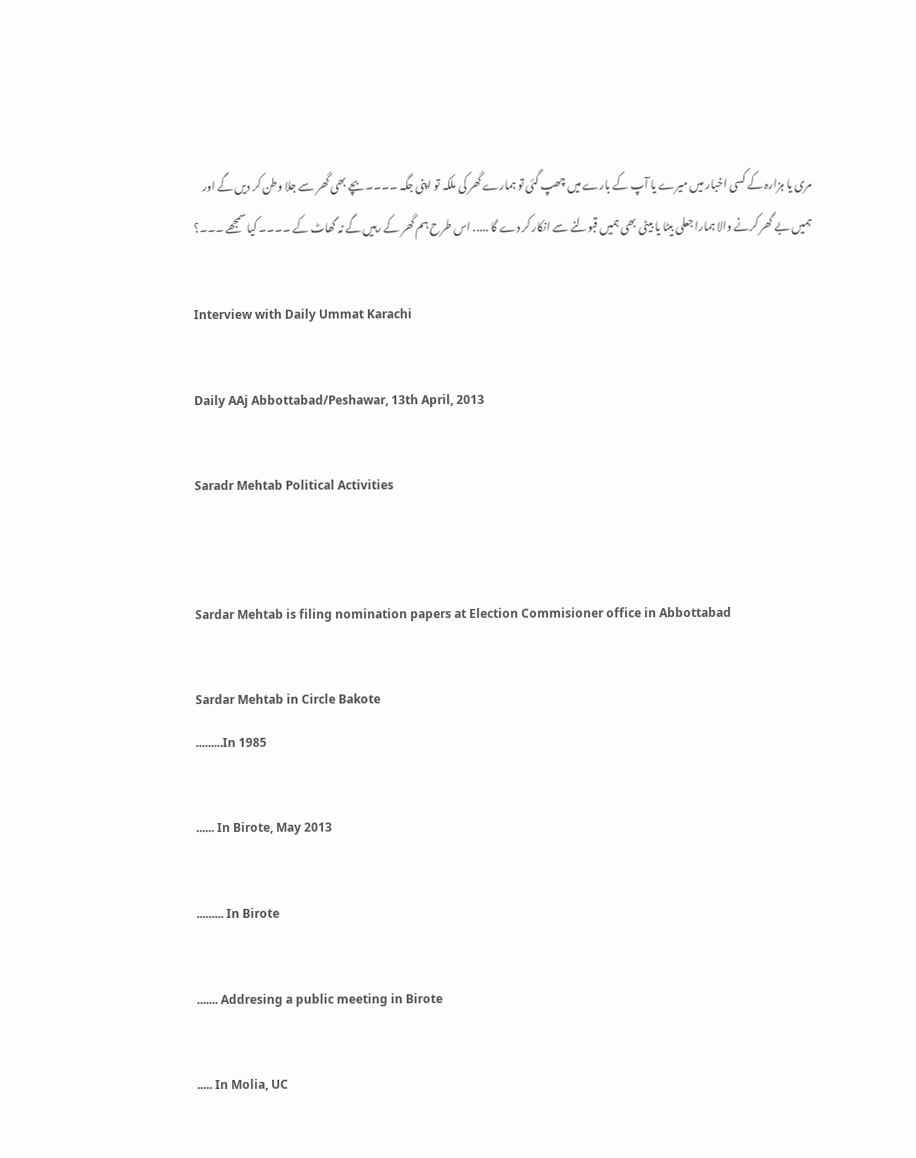مری یا ہزارہ کے کسی اخبار میں میرے یا آپ کے بارے میں چھپ گئی تو ہمارے گھر کی ملکہ تو اپنی جگہ ۔۔۔۔ بچے بھی گھر سے جلا وطن کر دیں گے اور ہمیں بے گھر کرنے والا ہمارا جعلی بیٹا یا بیٹی بھی ہمیں قبولنے سے انکار کر دے گا ..... اس طرح ہم گھر کے رہیں گے نہ گھاٹ کے ۔۔۔۔ کیا سمجھے ۔۔۔؟

Interview with Daily Ummat Karachi

Daily AAj Abbottabad/Peshawar, 13th April, 2013

Saradr Mehtab Political Activities


Sardar Mehtab is filing nomination papers at Election Commisioner office in Abbottabad

Sardar Mehtab in Circle Bakote
.........In 1985

...... In Birote, May 2013

......... In Birote

....... Addresing a public meeting in Birote

..... In Molia, UC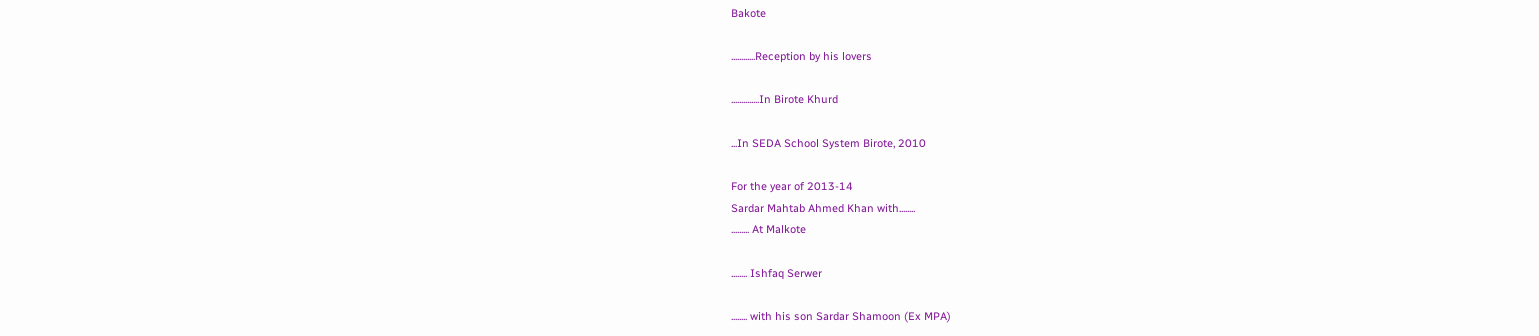Bakote

............Reception by his lovers

..............In Birote Khurd

...In SEDA School System Birote, 2010

For the year of 2013-14
Sardar Mahtab Ahmed Khan with........
......... At Malkote

........ Ishfaq Serwer

........ with his son Sardar Shamoon (Ex MPA)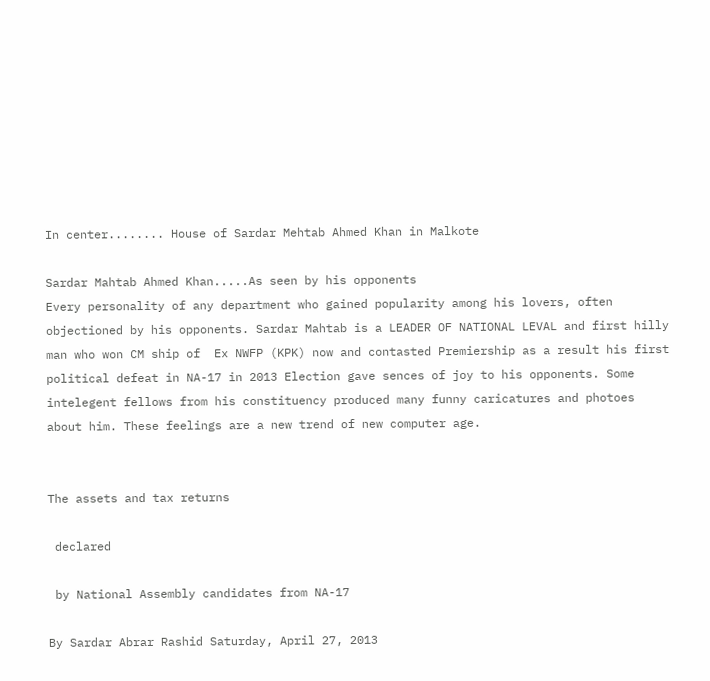In center........ House of Sardar Mehtab Ahmed Khan in Malkote

Sardar Mahtab Ahmed Khan.....As seen by his opponents
Every personality of any department who gained popularity among his lovers, often objectioned by his opponents. Sardar Mahtab is a LEADER OF NATIONAL LEVAL and first hilly man who won CM ship of  Ex NWFP (KPK) now and contasted Premiership as a result his first political defeat in NA-17 in 2013 Election gave sences of joy to his opponents. Some intelegent fellows from his constituency produced many funny caricatures and photoes about him. These feelings are a new trend of new computer age.


The assets and tax returns

 declared

 by National Assembly candidates from NA-17

By Sardar Abrar Rashid Saturday, April 27, 2013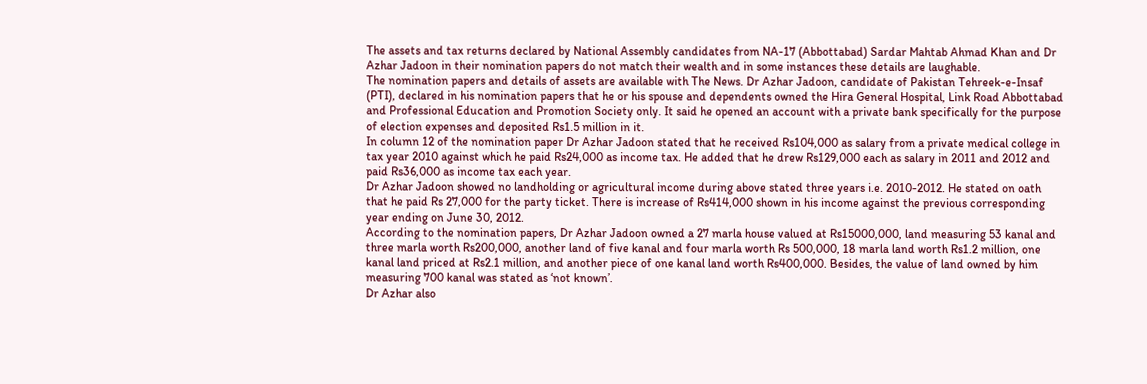The assets and tax returns declared by National Assembly candidates from NA-17 (Abbottabad) Sardar Mahtab Ahmad Khan and Dr Azhar Jadoon in their nomination papers do not match their wealth and in some instances these details are laughable.
The nomination papers and details of assets are available with The News. Dr Azhar Jadoon, candidate of Pakistan Tehreek-e-Insaf (PTI), declared in his nomination papers that he or his spouse and dependents owned the Hira General Hospital, Link Road Abbottabad and Professional Education and Promotion Society only. It said he opened an account with a private bank specifically for the purpose of election expenses and deposited Rs1.5 million in it.
In column 12 of the nomination paper Dr Azhar Jadoon stated that he received Rs104,000 as salary from a private medical college in tax year 2010 against which he paid Rs24,000 as income tax. He added that he drew Rs129,000 each as salary in 2011 and 2012 and paid Rs36,000 as income tax each year.
Dr Azhar Jadoon showed no landholding or agricultural income during above stated three years i.e. 2010-2012. He stated on oath that he paid Rs 27,000 for the party ticket. There is increase of Rs414,000 shown in his income against the previous corresponding year ending on June 30, 2012.
According to the nomination papers, Dr Azhar Jadoon owned a 27 marla house valued at Rs15000,000, land measuring 53 kanal and three marla worth Rs200,000, another land of five kanal and four marla worth Rs 500,000, 18 marla land worth Rs1.2 million, one kanal land priced at Rs2.1 million, and another piece of one kanal land worth Rs400,000. Besides, the value of land owned by him measuring 700 kanal was stated as ‘not known’.
Dr Azhar also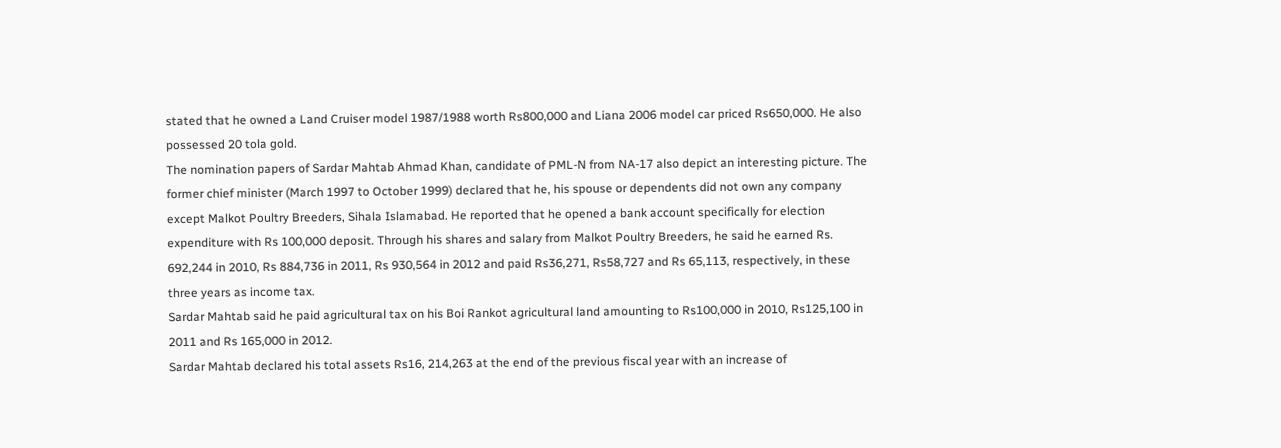stated that he owned a Land Cruiser model 1987/1988 worth Rs800,000 and Liana 2006 model car priced Rs650,000. He also possessed 20 tola gold.
The nomination papers of Sardar Mahtab Ahmad Khan, candidate of PML-N from NA-17 also depict an interesting picture. The former chief minister (March 1997 to October 1999) declared that he, his spouse or dependents did not own any company except Malkot Poultry Breeders, Sihala Islamabad. He reported that he opened a bank account specifically for election expenditure with Rs 100,000 deposit. Through his shares and salary from Malkot Poultry Breeders, he said he earned Rs. 692,244 in 2010, Rs 884,736 in 2011, Rs 930,564 in 2012 and paid Rs36,271, Rs58,727 and Rs 65,113, respectively, in these three years as income tax.
Sardar Mahtab said he paid agricultural tax on his Boi Rankot agricultural land amounting to Rs100,000 in 2010, Rs125,100 in 2011 and Rs 165,000 in 2012.
Sardar Mahtab declared his total assets Rs16, 214,263 at the end of the previous fiscal year with an increase of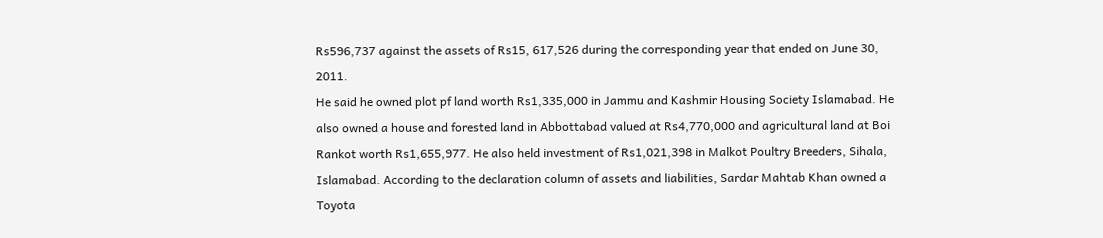Rs596,737 against the assets of Rs15, 617,526 during the corresponding year that ended on June 30, 2011.
He said he owned plot pf land worth Rs1,335,000 in Jammu and Kashmir Housing Society Islamabad. He also owned a house and forested land in Abbottabad valued at Rs4,770,000 and agricultural land at Boi Rankot worth Rs1,655,977. He also held investment of Rs1,021,398 in Malkot Poultry Breeders, Sihala, Islamabad. According to the declaration column of assets and liabilities, Sardar Mahtab Khan owned a Toyota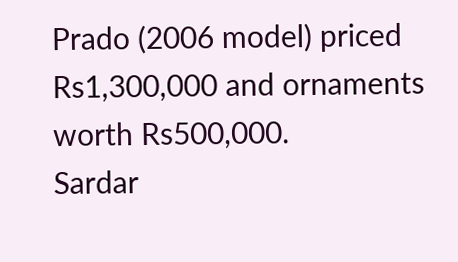Prado (2006 model) priced Rs1,300,000 and ornaments worth Rs500,000.
Sardar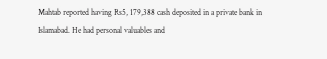Mahtab reported having Rs5, 179,388 cash deposited in a private bank in Islamabad. He had personal valuables and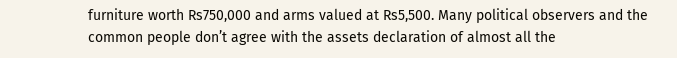furniture worth Rs750,000 and arms valued at Rs5,500. Many political observers and the common people don’t agree with the assets declaration of almost all the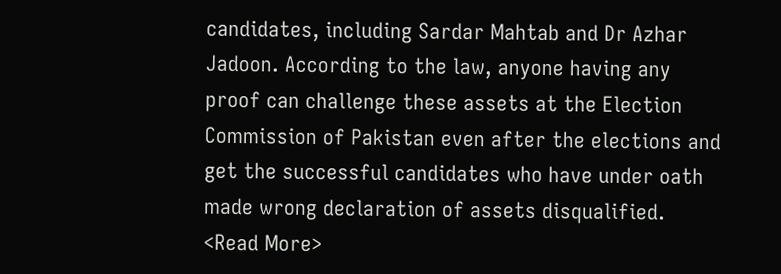candidates, including Sardar Mahtab and Dr Azhar Jadoon. According to the law, anyone having any proof can challenge these assets at the Election Commission of Pakistan even after the elections and get the successful candidates who have under oath made wrong declaration of assets disqualified. <Read More>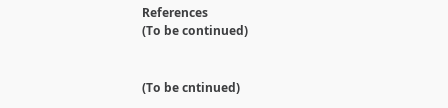References
(To be continued)


(To be cntinued)